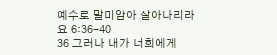예수로 말미암아 살아나리라
요 6:36-40
36 그러나 내가 너희에게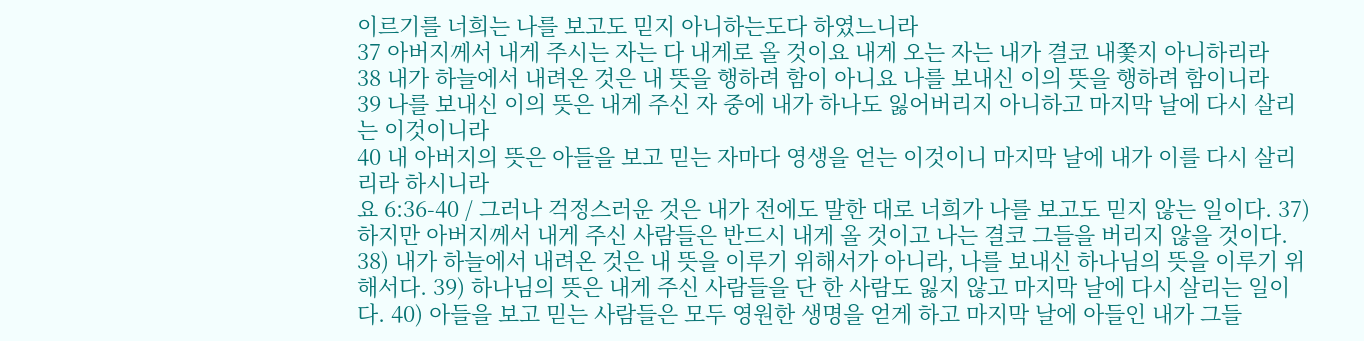이르기를 너희는 나를 보고도 믿지 아니하는도다 하였느니라
37 아버지께서 내게 주시는 자는 다 내게로 올 것이요 내게 오는 자는 내가 결코 내쫓지 아니하리라
38 내가 하늘에서 내려온 것은 내 뜻을 행하려 함이 아니요 나를 보내신 이의 뜻을 행하려 함이니라
39 나를 보내신 이의 뜻은 내게 주신 자 중에 내가 하나도 잃어버리지 아니하고 마지막 날에 다시 살리는 이것이니라
40 내 아버지의 뜻은 아들을 보고 믿는 자마다 영생을 얻는 이것이니 마지막 날에 내가 이를 다시 살리리라 하시니라
요 6:36-40 / 그러나 걱정스러운 것은 내가 전에도 말한 대로 너희가 나를 보고도 믿지 않는 일이다. 37) 하지만 아버지께서 내게 주신 사람들은 반드시 내게 올 것이고 나는 결코 그들을 버리지 않을 것이다. 38) 내가 하늘에서 내려온 것은 내 뜻을 이루기 위해서가 아니라, 나를 보내신 하나님의 뜻을 이루기 위해서다. 39) 하나님의 뜻은 내게 주신 사람들을 단 한 사람도 잃지 않고 마지막 날에 다시 살리는 일이다. 40) 아들을 보고 믿는 사람들은 모두 영원한 생명을 얻게 하고 마지막 날에 아들인 내가 그들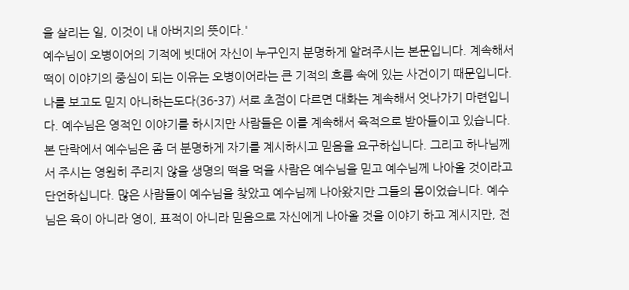을 살리는 일, 이것이 내 아버지의 뜻이다.'
예수님이 오병이어의 기적에 빗대어 자신이 누구인지 분명하게 알려주시는 본문입니다. 계속해서 떡이 이야기의 중심이 되는 이유는 오병이어라는 큰 기적의 흐름 속에 있는 사건이기 때문입니다.
나를 보고도 믿지 아니하는도다(36-37) 서로 초점이 다르면 대화는 계속해서 엇나가기 마련입니다. 예수님은 영적인 이야기를 하시지만 사람들은 이를 계속해서 육적으로 받아들이고 있습니다. 본 단락에서 예수님은 좀 더 분명하게 자기를 계시하시고 믿음을 요구하십니다. 그리고 하나님께서 주시는 영원히 주리지 않을 생명의 떡을 먹을 사람은 예수님을 믿고 예수님께 나아올 것이라고 단언하십니다. 많은 사람들이 예수님을 찾았고 예수님께 나아왔지만 그들의 몸이었습니다. 예수님은 육이 아니라 영이, 표적이 아니라 믿음으로 자신에게 나아올 것을 이야기 하고 계시지만, 전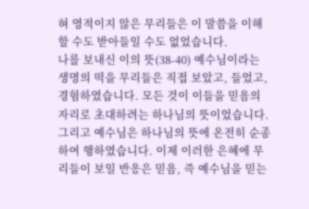혀 영적이지 않은 무리들은 이 말씀을 이해할 수도 받아들일 수도 없었습니다.
나를 보내신 이의 뜻(38-40) 예수님이라는 생명의 떡을 무리들은 직접 보았고, 들었고, 경험하였습니다. 모든 것이 이들을 믿음의 자리로 초대하려는 하나님의 뜻이었습니다. 그리고 예수님은 하나님의 뜻에 온전히 순종하여 행하였습니다. 이제 이러한 은혜에 무리들이 보일 반응은 믿음, 즉 예수님을 믿는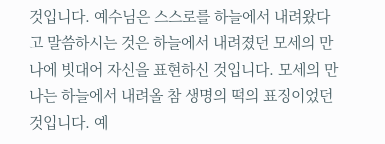것입니다. 예수님은 스스로를 하늘에서 내려왔다고 말씀하시는 것은 하늘에서 내려졌던 모세의 만나에 빗대어 자신을 표현하신 것입니다. 모세의 만나는 하늘에서 내려올 참 생명의 떡의 표징이었던 것입니다. 예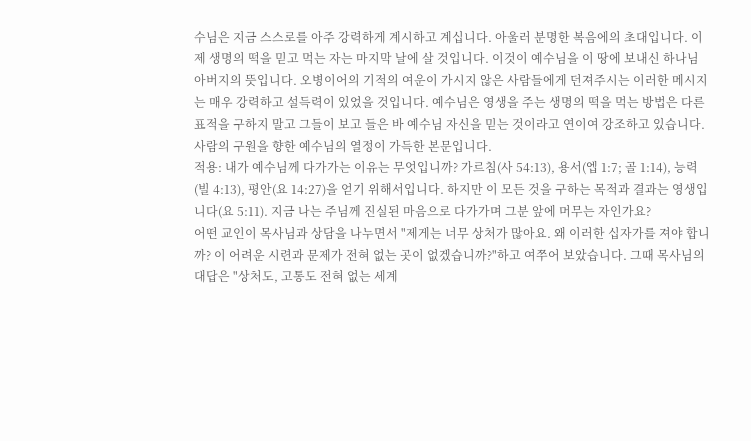수님은 지금 스스로를 아주 강력하게 계시하고 계십니다. 아울러 분명한 복음에의 초대입니다. 이제 생명의 떡을 믿고 먹는 자는 마지막 날에 살 것입니다. 이것이 예수님을 이 땅에 보내신 하나님 아버지의 뜻입니다. 오병이어의 기적의 여운이 가시지 않은 사람들에게 던져주시는 이러한 메시지는 매우 강력하고 설득력이 있었을 것입니다. 예수님은 영생을 주는 생명의 떡을 먹는 방법은 다른 표적을 구하지 말고 그들이 보고 들은 바 예수님 자신을 믿는 것이라고 연이여 강조하고 있습니다. 사람의 구원을 향한 예수님의 열정이 가득한 본문입니다.
적용: 내가 예수님께 다가가는 이유는 무엇입니까? 가르침(사 54:13), 용서(엡 1:7; 골 1:14), 능력(빌 4:13), 평안(요 14:27)을 얻기 위해서입니다. 하지만 이 모든 것을 구하는 목적과 결과는 영생입니다(요 5:11). 지금 나는 주님께 진실된 마음으로 다가가며 그분 앞에 머무는 자인가요?
어떤 교인이 목사님과 상담을 나누면서 "제게는 너무 상처가 많아요. 왜 이러한 십자가를 져야 합니까? 이 어려운 시련과 문제가 전혀 없는 곳이 없겠습니까?"하고 여쭈어 보았습니다. 그때 목사님의 대답은 "상처도, 고통도 전혀 없는 세계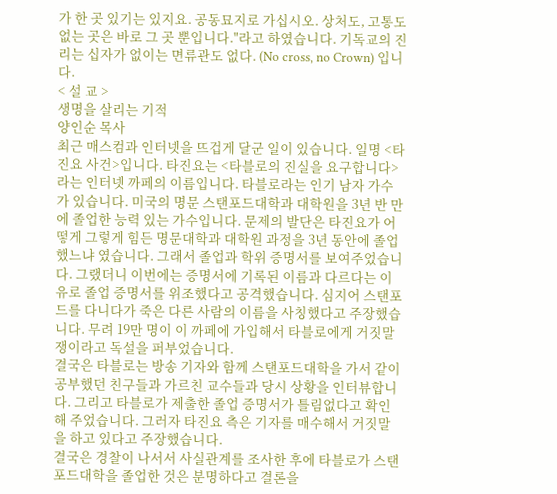가 한 곳 있기는 있지요. 공동묘지로 가십시오. 상처도, 고통도 없는 곳은 바로 그 곳 뿐입니다."라고 하였습니다. 기독교의 진리는 십자가 없이는 면류관도 없다. (No cross, no Crown) 입니다.
< 설 교 >
생명을 살리는 기적
양인순 목사
최근 매스컴과 인터넷을 뜨겁게 달군 일이 있습니다. 일명 <타진요 사건>입니다. 타진요는 <타블로의 진실을 요구합니다> 라는 인터넷 까페의 이름입니다. 타블로라는 인기 남자 가수가 있습니다. 미국의 명문 스탠포드대학과 대학원을 3년 반 만에 졸업한 능력 있는 가수입니다. 문제의 발단은 타진요가 어떻게 그렇게 힘든 명문대학과 대학원 과정을 3년 동안에 졸업했느냐 였습니다. 그래서 졸업과 학위 증명서를 보여주었습니다. 그랬더니 이번에는 증명서에 기록된 이름과 다르다는 이유로 졸업 증명서를 위조했다고 공격했습니다. 심지어 스탠포드를 다니다가 죽은 다른 사람의 이름을 사칭했다고 주장했습니다. 무려 19만 명이 이 까페에 가입해서 타블로에게 거짓말쟁이라고 독설을 퍼부었습니다.
결국은 타블로는 방송 기자와 함께 스탠포드대학을 가서 같이 공부했던 친구들과 가르친 교수들과 당시 상황을 인터뷰합니다. 그리고 타블로가 제출한 졸업 증명서가 틀림없다고 확인해 주었습니다. 그러자 타진요 측은 기자를 매수해서 거짓말을 하고 있다고 주장했습니다.
결국은 경찰이 나서서 사실관계를 조사한 후에 타블로가 스탠포드대학을 졸업한 것은 분명하다고 결론을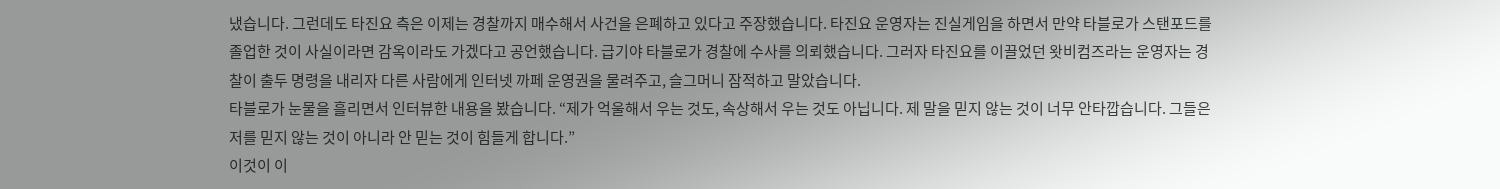냈습니다. 그런데도 타진요 측은 이제는 경찰까지 매수해서 사건을 은폐하고 있다고 주장했습니다. 타진요 운영자는 진실게임을 하면서 만약 타블로가 스탠포드를 졸업한 것이 사실이라면 감옥이라도 가겠다고 공언했습니다. 급기야 타블로가 경찰에 수사를 의뢰했습니다. 그러자 타진요를 이끌었던 왓비컴즈라는 운영자는 경찰이 출두 명령을 내리자 다른 사람에게 인터넷 까페 운영권을 물려주고, 슬그머니 잠적하고 말았습니다.
타블로가 눈물을 흘리면서 인터뷰한 내용을 봤습니다. “제가 억울해서 우는 것도, 속상해서 우는 것도 아닙니다. 제 말을 믿지 않는 것이 너무 안타깝습니다. 그들은 저를 믿지 않는 것이 아니라 안 믿는 것이 힘들게 합니다.”
이것이 이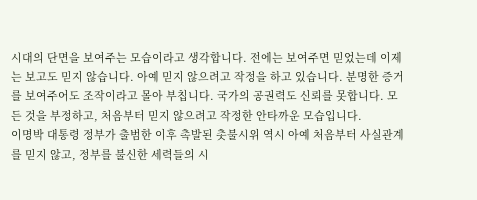시대의 단면을 보여주는 모습이라고 생각합니다. 전에는 보여주면 믿었는데 이제는 보고도 믿지 않습니다. 아예 믿지 않으려고 작정을 하고 있습니다. 분명한 증거를 보여주어도 조작이라고 몰아 부칩니다. 국가의 공권력도 신뢰를 못합니다. 모든 것을 부정하고, 처음부터 믿지 않으려고 작정한 안타까운 모습입니다.
이명박 대통령 정부가 출범한 이후 촉발된 촛불시위 역시 아예 처음부터 사실관계를 믿지 않고, 정부를 불신한 세력들의 시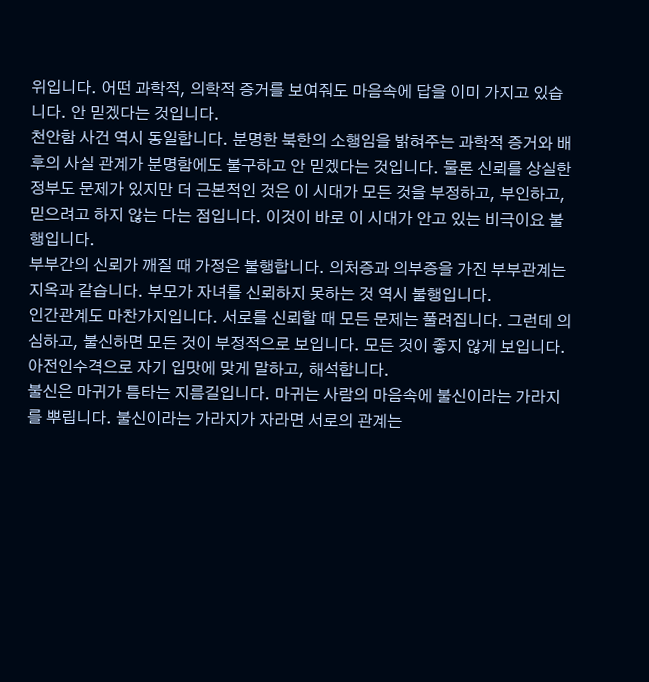위입니다. 어떤 과학적, 의학적 증거를 보여줘도 마음속에 답을 이미 가지고 있습니다. 안 믿겠다는 것입니다.
천안함 사건 역시 동일합니다. 분명한 북한의 소행임을 밝혀주는 과학적 증거와 배후의 사실 관계가 분명함에도 불구하고 안 믿겠다는 것입니다. 물론 신뢰를 상실한 정부도 문제가 있지만 더 근본적인 것은 이 시대가 모든 것을 부정하고, 부인하고, 믿으려고 하지 않는 다는 점입니다. 이것이 바로 이 시대가 안고 있는 비극이요 불행입니다.
부부간의 신뢰가 깨질 때 가정은 불행합니다. 의처증과 의부증을 가진 부부관계는 지옥과 같습니다. 부모가 자녀를 신뢰하지 못하는 것 역시 불행입니다.
인간관계도 마찬가지입니다. 서로를 신뢰할 때 모든 문제는 풀려집니다. 그런데 의심하고, 불신하면 모든 것이 부정적으로 보입니다. 모든 것이 좋지 않게 보입니다. 아전인수격으로 자기 입맛에 맞게 말하고, 해석합니다.
불신은 마귀가 틈타는 지름길입니다. 마귀는 사람의 마음속에 불신이라는 가라지를 뿌립니다. 불신이라는 가라지가 자라면 서로의 관계는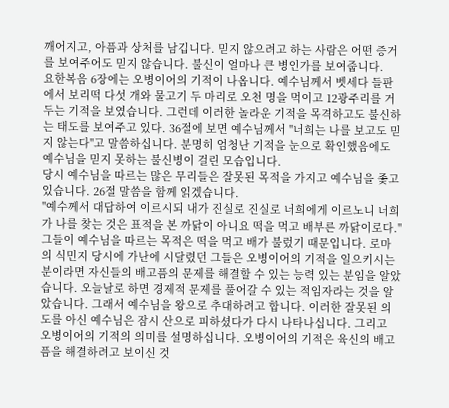깨어지고, 아픔과 상처를 남깁니다. 믿지 않으려고 하는 사람은 어떤 증거를 보여주어도 믿지 않습니다. 불신이 얼마나 큰 병인가를 보여줍니다.
요한복음 6장에는 오병이어의 기적이 나옵니다. 예수님께서 벳세다 들판에서 보리떡 다섯 개와 물고기 두 마리로 오천 명을 먹이고 12광주리를 거두는 기적을 보였습니다. 그런데 이러한 놀라운 기적을 목격하고도 불신하는 태도를 보여주고 있다. 36절에 보면 예수님께서 "너희는 나를 보고도 믿지 않는다"고 말씀하십니다. 분명히 엄청난 기적을 눈으로 확인했음에도 예수님을 믿지 못하는 불신병이 걸린 모습입니다.
당시 예수님을 따르는 많은 무리들은 잘못된 목적을 가지고 예수님을 좇고 있습니다. 26절 말씀을 함께 읽겠습니다.
"예수께서 대답하여 이르시되 내가 진실로 진실로 너희에게 이르노니 너희가 나를 찾는 것은 표적을 본 까닭이 아니요 떡을 먹고 배부른 까닭이로다."
그들이 예수님을 따르는 목적은 떡을 먹고 배가 불렀기 때문입니다. 로마의 식민지 당시에 가난에 시달렸던 그들은 오병이어의 기적을 일으키시는 분이라면 자신들의 배고픔의 문제를 해결할 수 있는 능력 있는 분임을 알았습니다. 오늘날로 하면 경제적 문제를 풀어갈 수 있는 적임자라는 것을 알았습니다. 그래서 예수님을 왕으로 추대하려고 합니다. 이러한 잘못된 의도를 아신 예수님은 잠시 산으로 피하셨다가 다시 나타나십니다. 그리고 오병이어의 기적의 의미를 설명하십니다. 오병이어의 기적은 육신의 배고픔을 해결하려고 보이신 것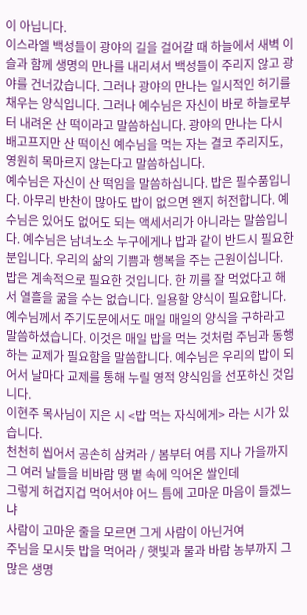이 아닙니다.
이스라엘 백성들이 광야의 길을 걸어갈 때 하늘에서 새벽 이슬과 함께 생명의 만나를 내리셔서 백성들이 주리지 않고 광야를 건너갔습니다. 그러나 광야의 만나는 일시적인 허기를 채우는 양식입니다. 그러나 예수님은 자신이 바로 하늘로부터 내려온 산 떡이라고 말씀하십니다. 광야의 만나는 다시 배고프지만 산 떡이신 예수님을 먹는 자는 결코 주리지도, 영원히 목마르지 않는다고 말씀하십니다.
예수님은 자신이 산 떡임을 말씀하십니다. 밥은 필수품입니다. 아무리 반찬이 많아도 밥이 없으면 왠지 허전합니다. 예수님은 있어도 없어도 되는 액세서리가 아니라는 말씀입니다. 예수님은 남녀노소 누구에게나 밥과 같이 반드시 필요한 분입니다. 우리의 삶의 기쁨과 행복을 주는 근원이십니다.
밥은 계속적으로 필요한 것입니다. 한 끼를 잘 먹었다고 해서 열흘을 굶을 수는 없습니다. 일용할 양식이 필요합니다. 예수님께서 주기도문에서도 매일 매일의 양식을 구하라고 말씀하셨습니다. 이것은 매일 밥을 먹는 것처럼 주님과 동행하는 교제가 필요함을 말씀합니다. 예수님은 우리의 밥이 되어서 날마다 교제를 통해 누릴 영적 양식임을 선포하신 것입니다.
이현주 목사님이 지은 시 <밥 먹는 자식에게> 라는 시가 있습니다.
천천히 씹어서 공손히 삼켜라 / 봄부터 여름 지나 가을까지
그 여러 날들을 비바람 땡 볕 속에 익어온 쌀인데
그렇게 허겁지겁 먹어서야 어느 틈에 고마운 마음이 들겠느냐
사람이 고마운 줄을 모르면 그게 사람이 아닌거여
주님을 모시듯 밥을 먹어라 / 햇빛과 물과 바람 농부까지 그 많은 생명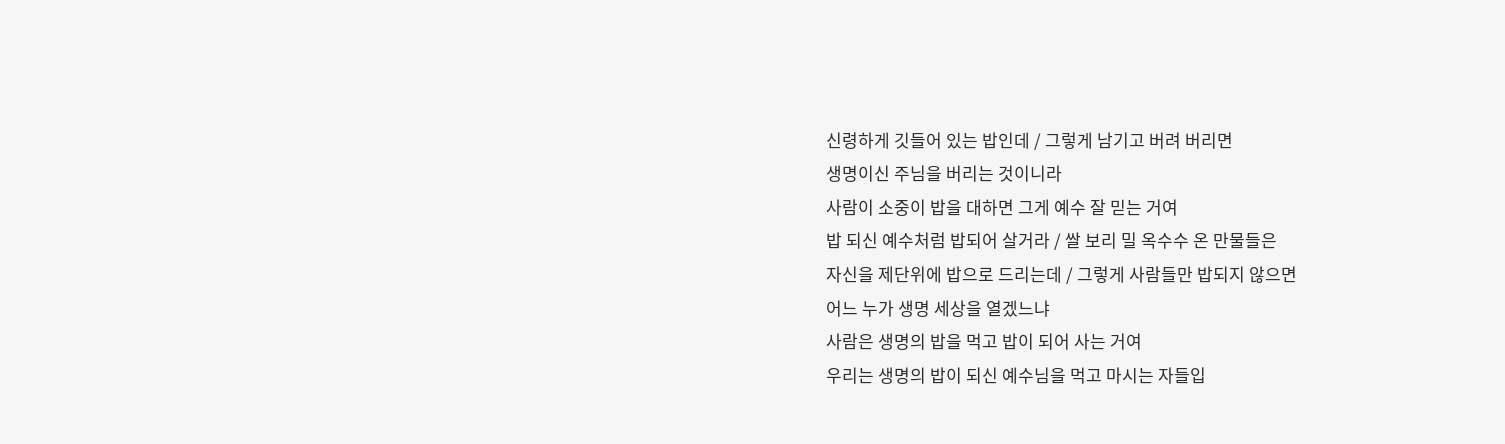신령하게 깃들어 있는 밥인데 / 그렇게 남기고 버려 버리면
생명이신 주님을 버리는 것이니라
사람이 소중이 밥을 대하면 그게 예수 잘 믿는 거여
밥 되신 예수처럼 밥되어 살거라 / 쌀 보리 밀 옥수수 온 만물들은
자신을 제단위에 밥으로 드리는데 / 그렇게 사람들만 밥되지 않으면
어느 누가 생명 세상을 열겠느냐
사람은 생명의 밥을 먹고 밥이 되어 사는 거여
우리는 생명의 밥이 되신 예수님을 먹고 마시는 자들입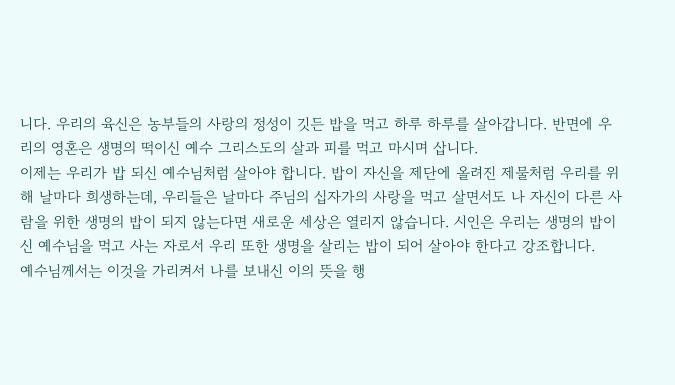니다. 우리의 육신은 농부들의 사랑의 정성이 깃든 밥을 먹고 하루 하루를 살아갑니다. 반면에 우리의 영혼은 생명의 떡이신 예수 그리스도의 살과 피를 먹고 마시며 삽니다.
이제는 우리가 밥 되신 예수님처럼 살아야 합니다. 밥이 자신을 제단에 올려진 제물처럼 우리를 위해 날마다 희생하는데, 우리들은 날마다 주님의 십자가의 사랑을 먹고 살면서도 나 자신이 다른 사람을 위한 생명의 밥이 되지 않는다면 새로운 세상은 열리지 않습니다. 시인은 우리는 생명의 밥이신 예수님을 먹고 사는 자로서 우리 또한 생명을 살리는 밥이 되어 살아야 한다고 강조합니다.
예수님께서는 이것을 가리켜서 나를 보내신 이의 뜻을 행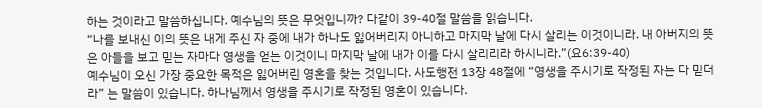하는 것이라고 말씀하십니다. 예수님의 뜻은 무엇입니까? 다같이 39-40절 말씀을 읽습니다.
“나를 보내신 이의 뜻은 내게 주신 자 중에 내가 하나도 잃어버리지 아니하고 마지막 날에 다시 살리는 이것이니라. 내 아버지의 뜻은 아들을 보고 믿는 자마다 영생을 얻는 이것이니 마지막 날에 내가 이를 다시 살리리라 하시니라.”(요6:39-40)
예수님이 오신 가장 중요한 목적은 잃어버린 영혼을 찾는 것입니다. 사도행전 13장 48절에 “영생을 주시기로 작정된 자는 다 믿더라” 는 말씀이 있습니다. 하나님께서 영생을 주시기로 작정된 영혼이 있습니다.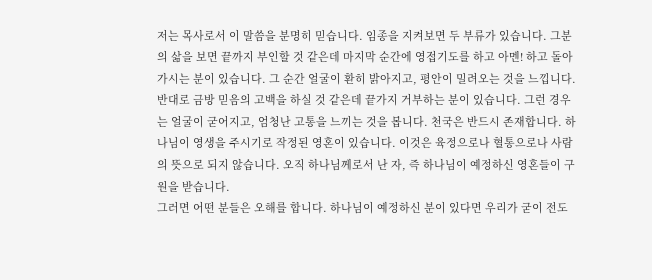저는 목사로서 이 말씀을 분명히 믿습니다. 임종을 지켜보면 두 부류가 있습니다. 그분의 삶을 보면 끝까지 부인할 것 같은데 마지막 순간에 영접기도를 하고 아멘! 하고 돌아가시는 분이 있습니다. 그 순간 얼굴이 환히 밝아지고, 평안이 밀려오는 것을 느낍니다.
반대로 금방 믿음의 고백을 하실 것 같은데 끝가지 거부하는 분이 있습니다. 그런 경우는 얼굴이 굳어지고, 엄청난 고통을 느끼는 것을 봅니다. 천국은 반드시 존재합니다. 하나님이 영생을 주시기로 작정된 영혼이 있습니다. 이것은 육정으로나 혈통으로나 사람의 뜻으로 되지 않습니다. 오직 하나님께로서 난 자, 즉 하나님이 예정하신 영혼들이 구원을 받습니다.
그러면 어떤 분들은 오해를 합니다. 하나님이 예정하신 분이 있다면 우리가 굳이 전도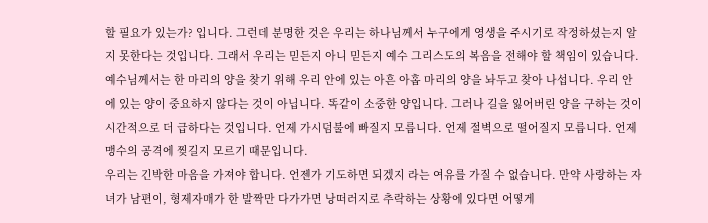할 필요가 있는가? 입니다. 그런데 분명한 것은 우리는 하나님께서 누구에게 영생을 주시기로 작정하셨는지 알지 못한다는 것입니다. 그래서 우리는 믿든지 아니 믿든지 예수 그리스도의 복음을 전해야 할 책임이 있습니다.
예수님께서는 한 마리의 양을 찾기 위해 우리 안에 있는 아흔 아홉 마리의 양을 놔두고 찾아 나섭니다. 우리 안에 있는 양이 중요하지 않다는 것이 아닙니다. 똑같이 소중한 양입니다. 그러나 길을 잃어버린 양을 구하는 것이 시간적으로 더 급하다는 것입니다. 언제 가시덤불에 빠질지 모릅니다. 언제 절벽으로 떨어질지 모릅니다. 언제 맹수의 공격에 찢길지 모르기 때문입니다.
우리는 긴박한 마음을 가져야 합니다. 언젠가 기도하면 되겠지 라는 여유를 가질 수 없습니다. 만약 사랑하는 자녀가 남편이, 형제자매가 한 발짝만 다가가면 낭떠러지로 추락하는 상황에 있다면 어떻게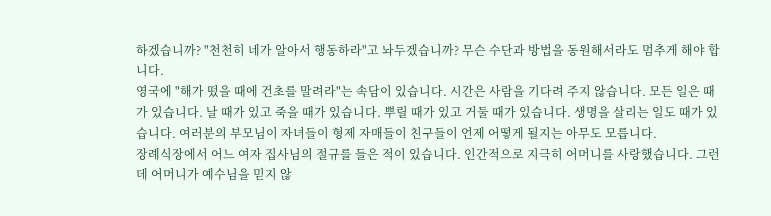하겠습니까? "천천히 네가 알아서 행동하라"고 놔두겠습니까? 무슨 수단과 방법을 동원해서라도 멈추게 해야 합니다.
영국에 "해가 떴을 때에 건초를 말려라"는 속담이 있습니다. 시간은 사람을 기다려 주지 않습니다. 모든 일은 때가 있습니다. 날 때가 있고 죽을 때가 있습니다. 뿌릴 때가 있고 거둘 때가 있습니다. 생명을 살리는 일도 때가 있습니다. 여러분의 부모님이 자녀들이 형제 자매들이 친구들이 언제 어떻게 될지는 아무도 모릅니다.
장례식장에서 어느 여자 집사님의 절규를 들은 적이 있습니다. 인간적으로 지극히 어머니를 사랑했습니다. 그런데 어머니가 예수님을 믿지 않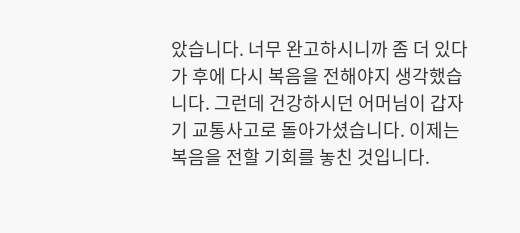았습니다. 너무 완고하시니까 좀 더 있다가 후에 다시 복음을 전해야지 생각했습니다. 그런데 건강하시던 어머님이 갑자기 교통사고로 돌아가셨습니다. 이제는 복음을 전할 기회를 놓친 것입니다.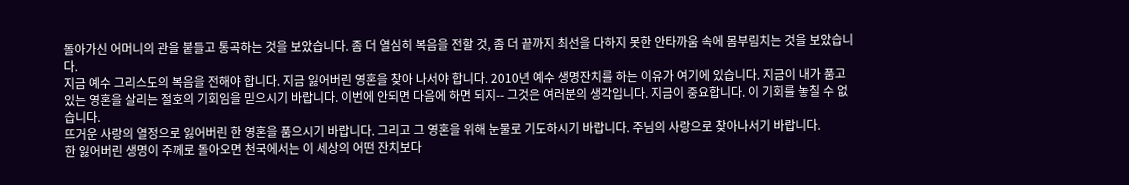돌아가신 어머니의 관을 붙들고 통곡하는 것을 보았습니다. 좀 더 열심히 복음을 전할 것, 좀 더 끝까지 최선을 다하지 못한 안타까움 속에 몸부림치는 것을 보았습니다.
지금 예수 그리스도의 복음을 전해야 합니다. 지금 잃어버린 영혼을 찾아 나서야 합니다. 2010년 예수 생명잔치를 하는 이유가 여기에 있습니다. 지금이 내가 품고 있는 영혼을 살리는 절호의 기회임을 믿으시기 바랍니다. 이번에 안되면 다음에 하면 되지-- 그것은 여러분의 생각입니다. 지금이 중요합니다. 이 기회를 놓칠 수 없습니다.
뜨거운 사랑의 열정으로 잃어버린 한 영혼을 품으시기 바랍니다. 그리고 그 영혼을 위해 눈물로 기도하시기 바랍니다. 주님의 사랑으로 찾아나서기 바랍니다.
한 잃어버린 생명이 주께로 돌아오면 천국에서는 이 세상의 어떤 잔치보다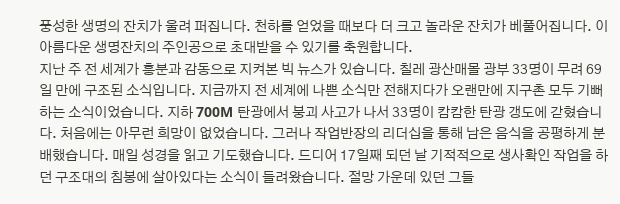풍성한 생명의 잔치가 울려 퍼집니다. 천하를 얻었을 때보다 더 크고 놀라운 잔치가 베풀어집니다. 이 아름다운 생명잔치의 주인공으로 초대받을 수 있기를 축원합니다.
지난 주 전 세계가 흥분과 감동으로 지켜본 빅 뉴스가 있습니다. 칠레 광산매몰 광부 33명이 무려 69일 만에 구조된 소식입니다. 지금까지 전 세계에 나쁜 소식만 전해지다가 오랜만에 지구촌 모두 기뻐하는 소식이었습니다. 지하 700M 탄광에서 붕괴 사고가 나서 33명이 캄캄한 탄광 갱도에 갇혔습니다. 처음에는 아무런 희망이 없었습니다. 그러나 작업반장의 리더십을 통해 남은 음식을 공평하게 분배했습니다. 매일 성경을 읽고 기도했습니다. 드디어 17일째 되던 날 기적적으로 생사확인 작업을 하던 구조대의 침봉에 살아있다는 소식이 들려왔습니다. 절망 가운데 있던 그들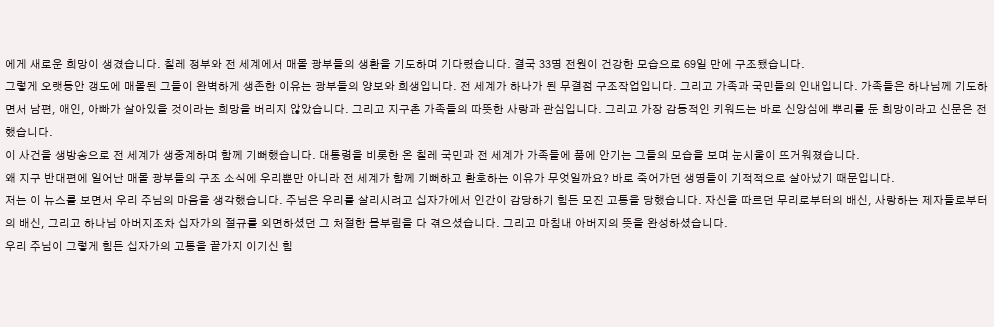에게 새로운 희망이 생겼습니다. 칠레 정부와 전 세계에서 매몰 광부들의 생환을 기도하며 기다렸습니다. 결국 33명 전원이 건강한 모습으로 69일 만에 구조됐습니다.
그렇게 오랫동안 갱도에 매몰된 그들이 완벽하게 생존한 이유는 광부들의 양보와 희생입니다. 전 세계가 하나가 된 무결점 구조작업입니다. 그리고 가족과 국민들의 인내입니다. 가족들은 하나님께 기도하면서 남편, 애인, 아빠가 살아있을 것이라는 희망을 버리지 않았습니다. 그리고 지구촌 가족들의 따뜻한 사랑과 관심입니다. 그리고 가장 감동적인 키워드는 바로 신앙심에 뿌리를 둔 희망이라고 신문은 전했습니다.
이 사건을 생방송으로 전 세계가 생중계하며 함께 기뻐했습니다. 대통령을 비롯한 온 칠레 국민과 전 세계가 가족들에 품에 안기는 그들의 모습을 보며 눈시울이 뜨거워졌습니다.
왜 지구 반대편에 일어난 매몰 광부들의 구조 소식에 우리뿐만 아니라 전 세계가 함께 기뻐하고 환호하는 이유가 무엇일까요? 바로 죽어가던 생명들이 기적적으로 살아났기 때문입니다.
저는 이 뉴스를 보면서 우리 주님의 마음을 생각했습니다. 주님은 우리를 살리시려고 십자가에서 인간이 감당하기 힘든 모진 고통을 당했습니다. 자신을 따르던 무리로부터의 배신, 사랑하는 제자들로부터의 배신, 그리고 하나님 아버지조차 십자가의 절규를 외면하셨던 그 처절한 몸부림을 다 겪으셨습니다. 그리고 마침내 아버지의 뜻을 완성하셨습니다.
우리 주님이 그렇게 힘든 십자가의 고통을 끝가지 이기신 힘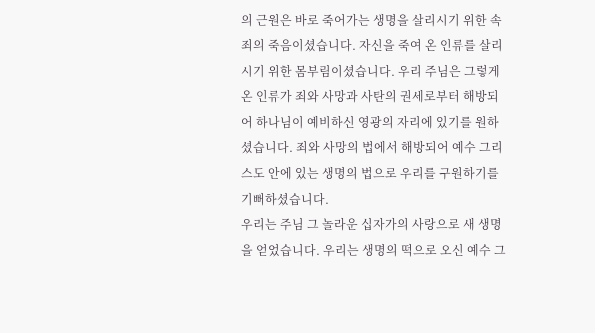의 근원은 바로 죽어가는 생명을 살리시기 위한 속죄의 죽음이셨습니다. 자신을 죽여 온 인류를 살리시기 위한 몸부림이셨습니다. 우리 주님은 그렇게 온 인류가 죄와 사망과 사탄의 권세로부터 해방되어 하나님이 예비하신 영광의 자리에 있기를 원하셨습니다. 죄와 사망의 법에서 해방되어 예수 그리스도 안에 있는 생명의 법으로 우리를 구원하기를 기뻐하셨습니다.
우리는 주님 그 놀라운 십자가의 사랑으로 새 생명을 얻었습니다. 우리는 생명의 떡으로 오신 예수 그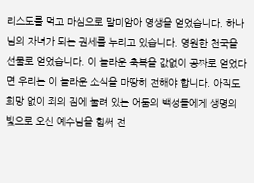리스도를 먹고 마심으로 말미암아 영생을 얻었습니다. 하나님의 자녀가 되는 권세를 누리고 있습니다. 영원한 천국을 선물로 얻었습니다. 이 놀라운 축복을 값없이 공짜로 얻었다면 우리는 이 놀라운 소식을 마땅히 전해야 합니다. 아직도 희망 없이 죄의 짐에 눌려 있는 어둠의 백성들에게 생명의 빛으로 오신 예수님을 힘써 전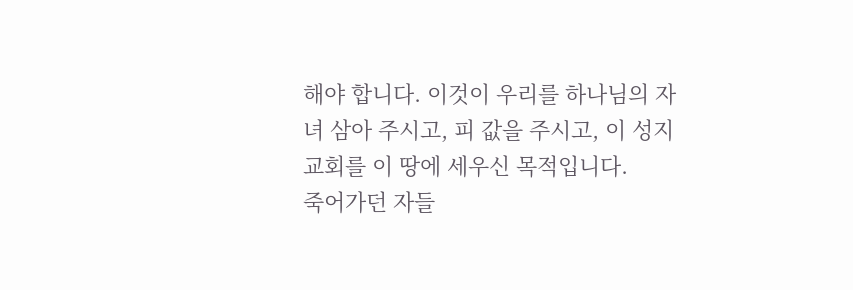해야 합니다. 이것이 우리를 하나님의 자녀 삼아 주시고, 피 값을 주시고, 이 성지교회를 이 땅에 세우신 목적입니다.
죽어가던 자들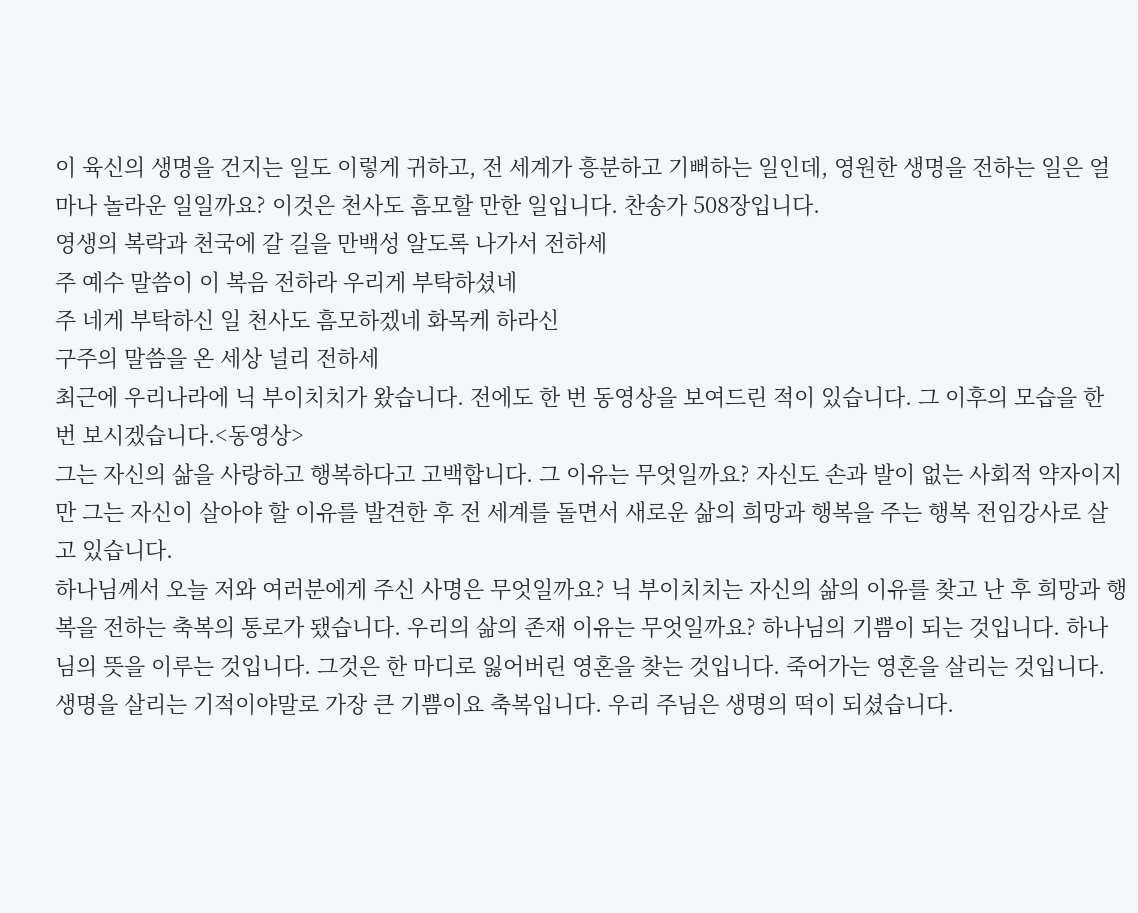이 육신의 생명을 건지는 일도 이렇게 귀하고, 전 세계가 흥분하고 기뻐하는 일인데, 영원한 생명을 전하는 일은 얼마나 놀라운 일일까요? 이것은 천사도 흠모할 만한 일입니다. 찬송가 508장입니다.
영생의 복락과 천국에 갈 길을 만백성 알도록 나가서 전하세
주 예수 말씀이 이 복음 전하라 우리게 부탁하셨네
주 네게 부탁하신 일 천사도 흠모하겠네 화목케 하라신
구주의 말씀을 온 세상 널리 전하세
최근에 우리나라에 닉 부이치치가 왔습니다. 전에도 한 번 동영상을 보여드린 적이 있습니다. 그 이후의 모습을 한 번 보시겠습니다.<동영상>
그는 자신의 삶을 사랑하고 행복하다고 고백합니다. 그 이유는 무엇일까요? 자신도 손과 발이 없는 사회적 약자이지만 그는 자신이 살아야 할 이유를 발견한 후 전 세계를 돌면서 새로운 삶의 희망과 행복을 주는 행복 전임강사로 살고 있습니다.
하나님께서 오늘 저와 여러분에게 주신 사명은 무엇일까요? 닉 부이치치는 자신의 삶의 이유를 찾고 난 후 희망과 행복을 전하는 축복의 통로가 됐습니다. 우리의 삶의 존재 이유는 무엇일까요? 하나님의 기쁨이 되는 것입니다. 하나님의 뜻을 이루는 것입니다. 그것은 한 마디로 잃어버린 영혼을 찾는 것입니다. 죽어가는 영혼을 살리는 것입니다. 생명을 살리는 기적이야말로 가장 큰 기쁨이요 축복입니다. 우리 주님은 생명의 떡이 되셨습니다.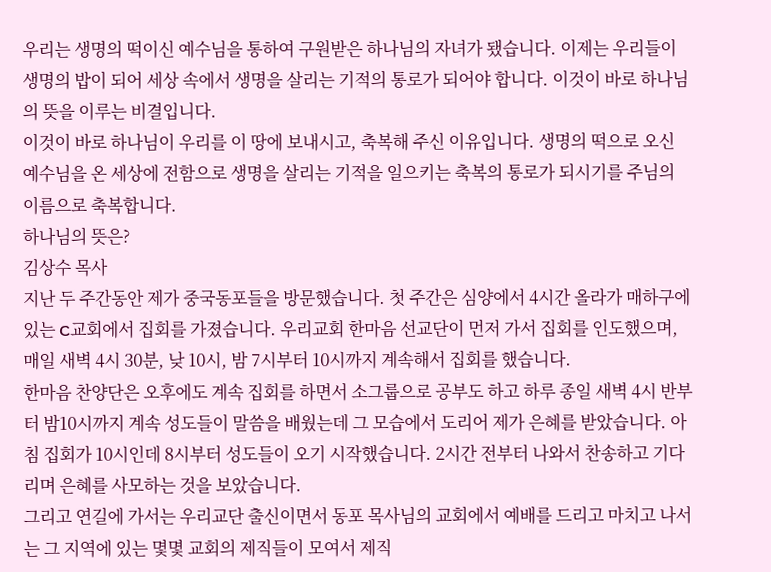우리는 생명의 떡이신 예수님을 통하여 구원받은 하나님의 자녀가 됐습니다. 이제는 우리들이 생명의 밥이 되어 세상 속에서 생명을 살리는 기적의 통로가 되어야 합니다. 이것이 바로 하나님의 뜻을 이루는 비결입니다.
이것이 바로 하나님이 우리를 이 땅에 보내시고, 축복해 주신 이유입니다. 생명의 떡으로 오신 예수님을 온 세상에 전함으로 생명을 살리는 기적을 일으키는 축복의 통로가 되시기를 주님의 이름으로 축복합니다.
하나님의 뜻은?
김상수 목사
지난 두 주간동안 제가 중국동포들을 방문했습니다. 첫 주간은 심양에서 4시간 올라가 매하구에 있는 C교회에서 집회를 가졌습니다. 우리교회 한마음 선교단이 먼저 가서 집회를 인도했으며, 매일 새벽 4시 30분, 낮 10시, 밤 7시부터 10시까지 계속해서 집회를 했습니다.
한마음 찬양단은 오후에도 계속 집회를 하면서 소그룹으로 공부도 하고 하루 종일 새벽 4시 반부터 밤10시까지 계속 성도들이 말씀을 배웠는데 그 모습에서 도리어 제가 은혜를 받았습니다. 아침 집회가 10시인데 8시부터 성도들이 오기 시작했습니다. 2시간 전부터 나와서 찬송하고 기다리며 은혜를 사모하는 것을 보았습니다.
그리고 연길에 가서는 우리교단 출신이면서 동포 목사님의 교회에서 예배를 드리고 마치고 나서는 그 지역에 있는 몇몇 교회의 제직들이 모여서 제직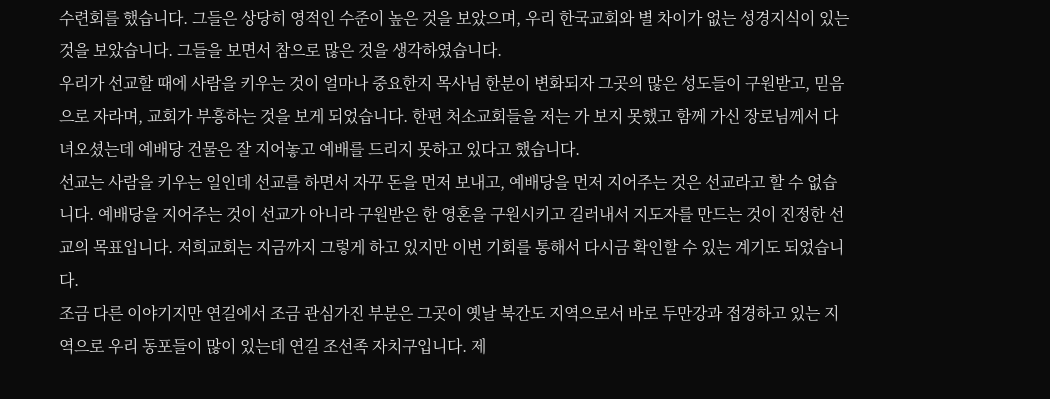수련회를 했습니다. 그들은 상당히 영적인 수준이 높은 것을 보았으며, 우리 한국교회와 별 차이가 없는 성경지식이 있는 것을 보았습니다. 그들을 보면서 참으로 많은 것을 생각하였습니다.
우리가 선교할 때에 사람을 키우는 것이 얼마나 중요한지 목사님 한분이 변화되자 그곳의 많은 성도들이 구원받고, 믿음으로 자라며, 교회가 부흥하는 것을 보게 되었습니다. 한편 처소교회들을 저는 가 보지 못했고 함께 가신 장로님께서 다녀오셨는데 예배당 건물은 잘 지어놓고 예배를 드리지 못하고 있다고 했습니다.
선교는 사람을 키우는 일인데 선교를 하면서 자꾸 돈을 먼저 보내고, 예배당을 먼저 지어주는 것은 선교라고 할 수 없습니다. 예배당을 지어주는 것이 선교가 아니라 구원받은 한 영혼을 구원시키고 길러내서 지도자를 만드는 것이 진정한 선교의 목표입니다. 저희교회는 지금까지 그렇게 하고 있지만 이번 기회를 통해서 다시금 확인할 수 있는 계기도 되었습니다.
조금 다른 이야기지만 연길에서 조금 관심가진 부분은 그곳이 옛날 북간도 지역으로서 바로 두만강과 접경하고 있는 지역으로 우리 동포들이 많이 있는데 연길 조선족 자치구입니다. 제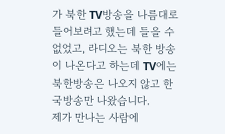가 북한 TV방송을 나름대로 들어보려고 했는데 들을 수 없었고, 라디오는 북한 방송이 나온다고 하는데 TV에는 북한방송은 나오지 않고 한국방송만 나왔습니다.
제가 만나는 사람에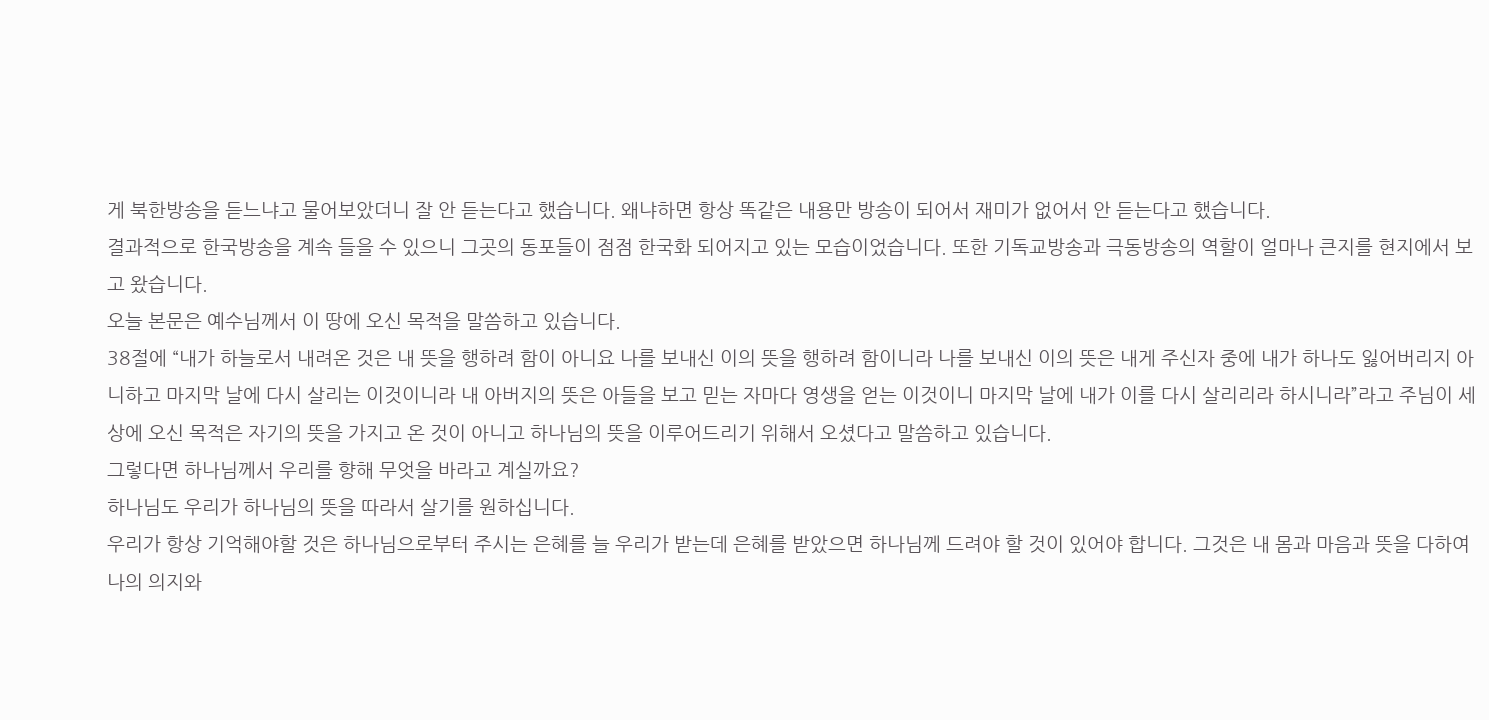게 북한방송을 듣느냐고 물어보았더니 잘 안 듣는다고 했습니다. 왜냐하면 항상 똑같은 내용만 방송이 되어서 재미가 없어서 안 듣는다고 했습니다.
결과적으로 한국방송을 계속 들을 수 있으니 그곳의 동포들이 점점 한국화 되어지고 있는 모습이었습니다. 또한 기독교방송과 극동방송의 역할이 얼마나 큰지를 현지에서 보고 왔습니다.
오늘 본문은 예수님께서 이 땅에 오신 목적을 말씀하고 있습니다.
38절에 “내가 하늘로서 내려온 것은 내 뜻을 행하려 함이 아니요 나를 보내신 이의 뜻을 행하려 함이니라 나를 보내신 이의 뜻은 내게 주신자 중에 내가 하나도 잃어버리지 아니하고 마지막 날에 다시 살리는 이것이니라 내 아버지의 뜻은 아들을 보고 믿는 자마다 영생을 얻는 이것이니 마지막 날에 내가 이를 다시 살리리라 하시니라”라고 주님이 세상에 오신 목적은 자기의 뜻을 가지고 온 것이 아니고 하나님의 뜻을 이루어드리기 위해서 오셨다고 말씀하고 있습니다.
그렇다면 하나님께서 우리를 향해 무엇을 바라고 계실까요?
하나님도 우리가 하나님의 뜻을 따라서 살기를 원하십니다.
우리가 항상 기억해야할 것은 하나님으로부터 주시는 은혜를 늘 우리가 받는데 은혜를 받았으면 하나님께 드려야 할 것이 있어야 합니다. 그것은 내 몸과 마음과 뜻을 다하여 나의 의지와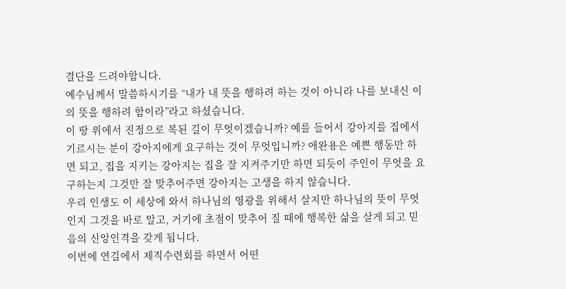결단을 드려야합니다.
예수님께서 말씀하시기를 “내가 내 뜻을 행하려 하는 것이 아니라 나를 보내신 이의 뜻을 행하려 함이라”라고 하셨습니다.
이 땅 위에서 진정으로 복된 길이 무엇이겠습니까? 예를 들어서 강아지를 집에서 기르시는 분이 강아지에게 요구하는 것이 무엇입니까? 애완용은 예쁜 행동만 하면 되고, 집을 지키는 강아지는 집을 잘 지켜주기만 하면 되듯이 주인이 무엇을 요구하는지 그것만 잘 맞추어주면 강아지는 고생을 하지 않습니다.
우리 인생도 이 세상에 와서 하나님의 영광을 위해서 살지만 하나님의 뜻이 무엇인지 그것을 바로 알고, 거기에 초점이 맞추어 질 때에 행복한 삶을 살게 되고 믿음의 신앙인격을 갖게 됩니다.
이번에 연길에서 제직수련회를 하면서 어떤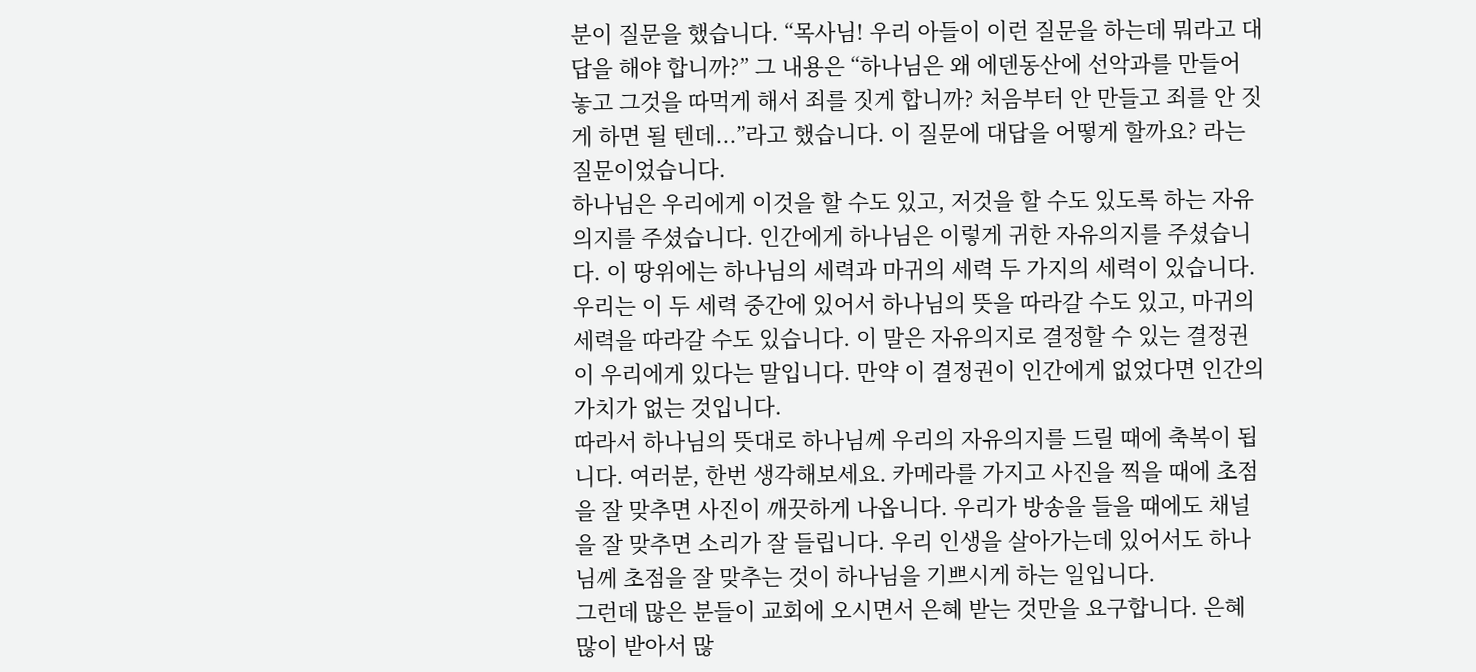분이 질문을 했습니다. “목사님! 우리 아들이 이런 질문을 하는데 뭐라고 대답을 해야 합니까?” 그 내용은 “하나님은 왜 에덴동산에 선악과를 만들어 놓고 그것을 따먹게 해서 죄를 짓게 합니까? 처음부터 안 만들고 죄를 안 짓게 하면 될 텐데...”라고 했습니다. 이 질문에 대답을 어떻게 할까요? 라는 질문이었습니다.
하나님은 우리에게 이것을 할 수도 있고, 저것을 할 수도 있도록 하는 자유의지를 주셨습니다. 인간에게 하나님은 이렇게 귀한 자유의지를 주셨습니다. 이 땅위에는 하나님의 세력과 마귀의 세력 두 가지의 세력이 있습니다. 우리는 이 두 세력 중간에 있어서 하나님의 뜻을 따라갈 수도 있고, 마귀의 세력을 따라갈 수도 있습니다. 이 말은 자유의지로 결정할 수 있는 결정권이 우리에게 있다는 말입니다. 만약 이 결정권이 인간에게 없었다면 인간의 가치가 없는 것입니다.
따라서 하나님의 뜻대로 하나님께 우리의 자유의지를 드릴 때에 축복이 됩니다. 여러분, 한번 생각해보세요. 카메라를 가지고 사진을 찍을 때에 초점을 잘 맞추면 사진이 깨끗하게 나옵니다. 우리가 방송을 들을 때에도 채널을 잘 맞추면 소리가 잘 들립니다. 우리 인생을 살아가는데 있어서도 하나님께 초점을 잘 맞추는 것이 하나님을 기쁘시게 하는 일입니다.
그런데 많은 분들이 교회에 오시면서 은혜 받는 것만을 요구합니다. 은혜 많이 받아서 많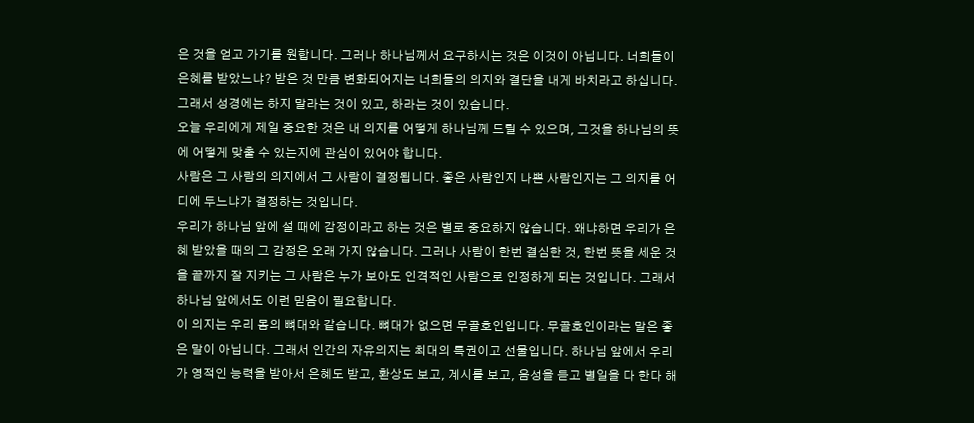은 것을 얻고 가기를 원합니다. 그러나 하나님께서 요구하시는 것은 이것이 아닙니다. 너희들이 은혜를 받았느냐? 받은 것 만큼 변화되어지는 너희들의 의지와 결단을 내게 바치라고 하십니다. 그래서 성경에는 하지 말라는 것이 있고, 하라는 것이 있습니다.
오늘 우리에게 제일 중요한 것은 내 의지를 어떻게 하나님께 드릴 수 있으며, 그것을 하나님의 뜻에 어떻게 맞출 수 있는지에 관심이 있어야 합니다.
사람은 그 사람의 의지에서 그 사람이 결정됩니다. 좋은 사람인지 나쁜 사람인지는 그 의지를 어디에 두느냐가 결정하는 것입니다.
우리가 하나님 앞에 설 때에 감정이라고 하는 것은 별로 중요하지 않습니다. 왜냐하면 우리가 은혜 받았을 때의 그 감정은 오래 가지 않습니다. 그러나 사람이 한번 결심한 것, 한번 뜻을 세운 것을 끝까지 잘 지키는 그 사람은 누가 보아도 인격적인 사람으로 인정하게 되는 것입니다. 그래서 하나님 앞에서도 이런 믿음이 필요합니다.
이 의지는 우리 몸의 뼈대와 같습니다. 뼈대가 없으면 무골호인입니다. 무골호인이라는 말은 좋은 말이 아닙니다. 그래서 인간의 자유의지는 최대의 특권이고 선물입니다. 하나님 앞에서 우리가 영적인 능력을 받아서 은혜도 받고, 환상도 보고, 계시를 보고, 음성을 듣고 별일을 다 한다 해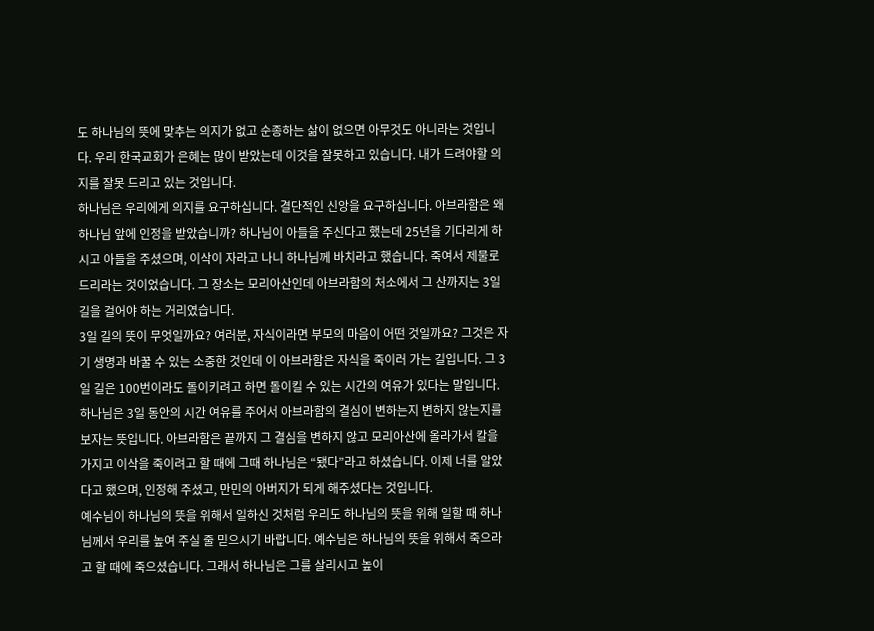도 하나님의 뜻에 맞추는 의지가 없고 순종하는 삶이 없으면 아무것도 아니라는 것입니다. 우리 한국교회가 은혜는 많이 받았는데 이것을 잘못하고 있습니다. 내가 드려야할 의지를 잘못 드리고 있는 것입니다.
하나님은 우리에게 의지를 요구하십니다. 결단적인 신앙을 요구하십니다. 아브라함은 왜 하나님 앞에 인정을 받았습니까? 하나님이 아들을 주신다고 했는데 25년을 기다리게 하시고 아들을 주셨으며, 이삭이 자라고 나니 하나님께 바치라고 했습니다. 죽여서 제물로 드리라는 것이었습니다. 그 장소는 모리아산인데 아브라함의 처소에서 그 산까지는 3일 길을 걸어야 하는 거리였습니다.
3일 길의 뜻이 무엇일까요? 여러분, 자식이라면 부모의 마음이 어떤 것일까요? 그것은 자기 생명과 바꿀 수 있는 소중한 것인데 이 아브라함은 자식을 죽이러 가는 길입니다. 그 3일 길은 100번이라도 돌이키려고 하면 돌이킬 수 있는 시간의 여유가 있다는 말입니다.
하나님은 3일 동안의 시간 여유를 주어서 아브라함의 결심이 변하는지 변하지 않는지를 보자는 뜻입니다. 아브라함은 끝까지 그 결심을 변하지 않고 모리아산에 올라가서 칼을 가지고 이삭을 죽이려고 할 때에 그때 하나님은 “됐다”라고 하셨습니다. 이제 너를 알았다고 했으며, 인정해 주셨고, 만민의 아버지가 되게 해주셨다는 것입니다.
예수님이 하나님의 뜻을 위해서 일하신 것처럼 우리도 하나님의 뜻을 위해 일할 때 하나님께서 우리를 높여 주실 줄 믿으시기 바랍니다. 예수님은 하나님의 뜻을 위해서 죽으라고 할 때에 죽으셨습니다. 그래서 하나님은 그를 살리시고 높이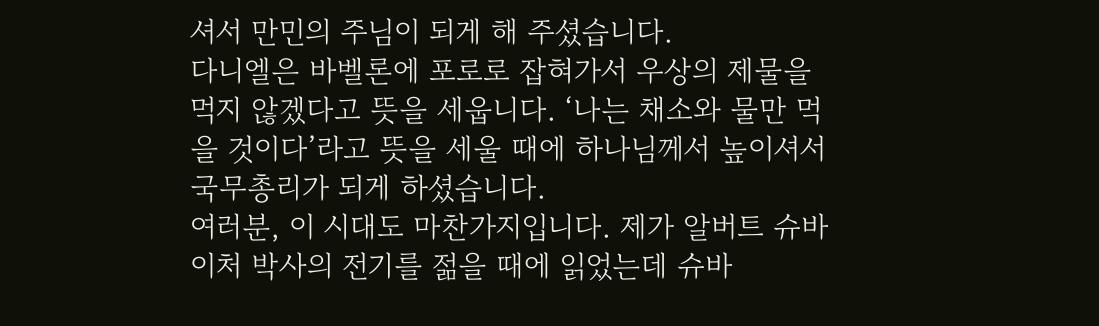셔서 만민의 주님이 되게 해 주셨습니다.
다니엘은 바벨론에 포로로 잡혀가서 우상의 제물을 먹지 않겠다고 뜻을 세웁니다. ‘나는 채소와 물만 먹을 것이다’라고 뜻을 세울 때에 하나님께서 높이셔서 국무총리가 되게 하셨습니다.
여러분, 이 시대도 마찬가지입니다. 제가 알버트 슈바이처 박사의 전기를 젊을 때에 읽었는데 슈바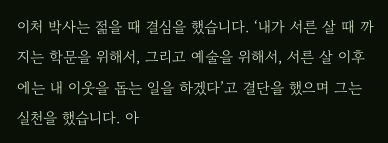이처 박사는 젊을 때 결심을 했습니다. ‘내가 서른 살 때 까지는 학문을 위해서, 그리고 예술을 위해서, 서른 살 이후에는 내 이웃을 돕는 일을 하겠다’고 결단을 했으며 그는 실천을 했습니다. 아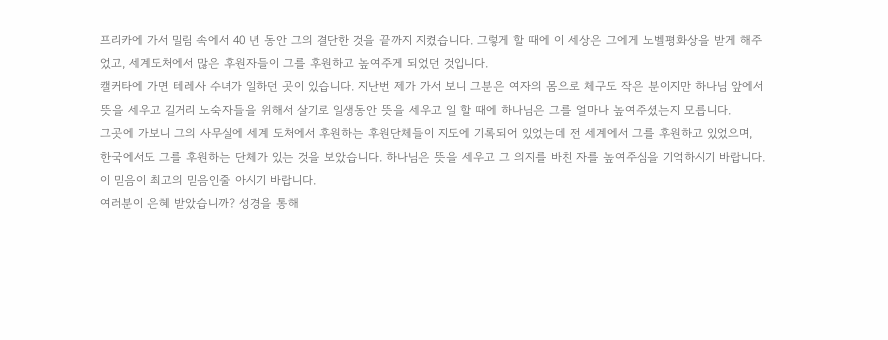프리카에 가서 밀림 속에서 40 년 동안 그의 결단한 것을 끝까지 지켰습니다. 그렇게 할 때에 이 세상은 그에게 노벨평화상을 받게 해주었고, 세계도처에서 많은 후원자들이 그를 후원하고 높여주게 되었던 것입니다.
캘커타에 가면 테레사 수녀가 일하던 곳이 있습니다. 지난번 제가 가서 보니 그분은 여자의 몸으로 체구도 작은 분이지만 하나님 앞에서 뜻을 세우고 길거리 노숙자들을 위해서 살기로 일생동안 뜻을 세우고 일 할 때에 하나님은 그를 얼마나 높여주셨는지 모릅니다.
그곳에 가보니 그의 사무실에 세계 도처에서 후원하는 후원단체들이 지도에 기록되어 있었는데 전 세계에서 그를 후원하고 있었으며, 한국에서도 그를 후원하는 단체가 있는 것을 보았습니다. 하나님은 뜻을 세우고 그 의지를 바친 자를 높여주심을 기억하시기 바랍니다. 이 믿음이 최고의 믿음인줄 아시기 바랍니다.
여러분이 은혜 받았습니까? 성경을 통해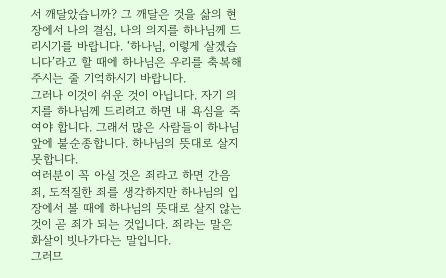서 깨달았습니까? 그 깨달은 것을 삶의 현장에서 나의 결심, 나의 의지를 하나님께 드리시기를 바랍니다. ‘하나님, 이렇게 살겠습니다’라고 할 때에 하나님은 우리를 축복해주시는 줄 기억하시기 바랍니다.
그러나 이것이 쉬운 것이 아닙니다. 자기 의지를 하나님께 드리려고 하면 내 욕심을 죽여야 합니다. 그래서 많은 사람들이 하나님 앞에 불순종합니다. 하나님의 뜻대로 살지 못합니다.
여러분이 꼭 아실 것은 죄라고 하면 간음죄, 도적질한 죄를 생각하지만 하나님의 입장에서 볼 때에 하나님의 뜻대로 살지 않는 것이 곧 죄가 되는 것입니다. 죄라는 말은 화살이 빗나가다는 말입니다.
그러므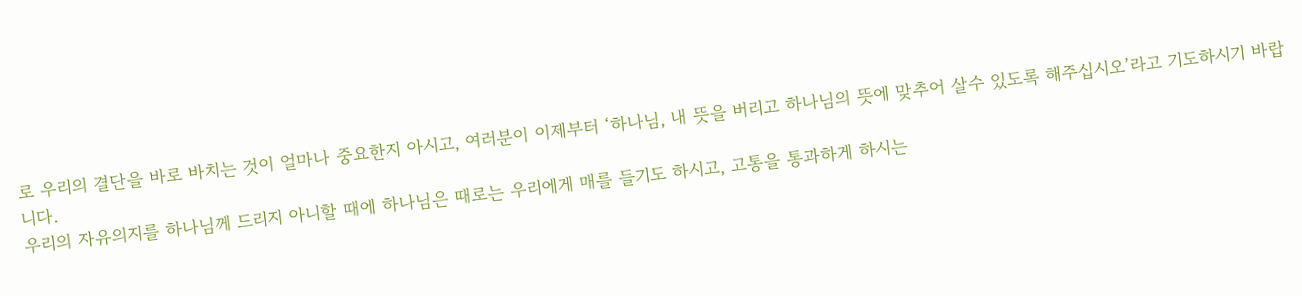로 우리의 결단을 바로 바치는 것이 얼마나 중요한지 아시고, 여러분이 이제부터 ‘하나님, 내 뜻을 버리고 하나님의 뜻에 맞추어 살수 있도록 해주십시오’라고 기도하시기 바랍니다.
우리의 자유의지를 하나님께 드리지 아니할 때에 하나님은 때로는 우리에게 매를 들기도 하시고, 고통을 통과하게 하시는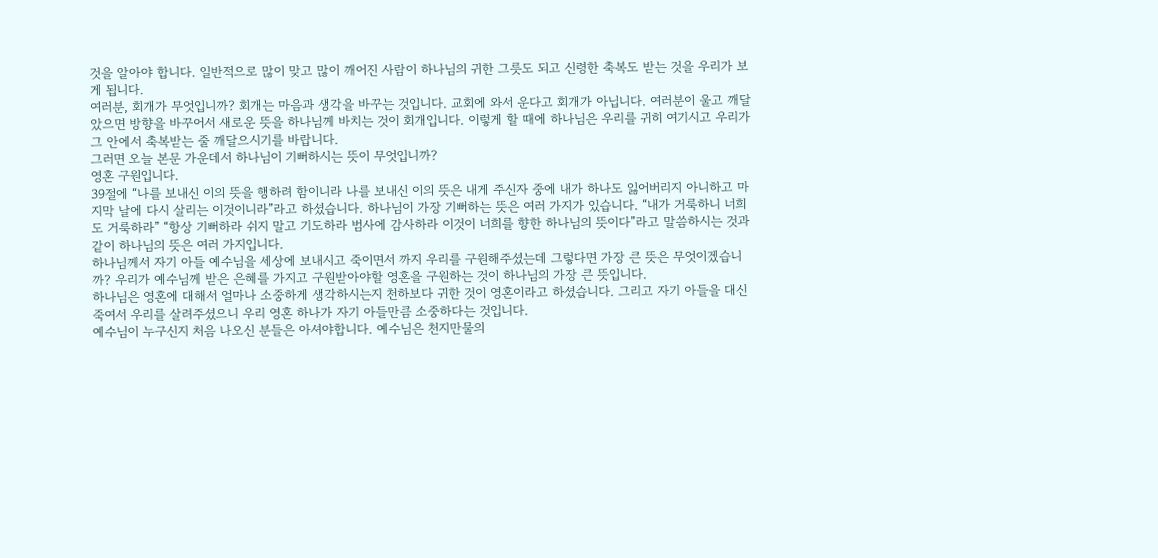것을 알아야 합니다. 일반적으로 많이 맞고 많이 깨어진 사람이 하나님의 귀한 그릇도 되고 신령한 축복도 받는 것을 우리가 보게 됩니다.
여러분, 회개가 무엇입니까? 회개는 마음과 생각을 바꾸는 것입니다. 교회에 와서 운다고 회개가 아닙니다. 여러분이 울고 깨달았으면 방향을 바꾸어서 새로운 뜻을 하나님께 바치는 것이 회개입니다. 이렇게 할 때에 하나님은 우리를 귀히 여기시고 우리가 그 안에서 축복받는 줄 깨달으시기를 바랍니다.
그러면 오늘 본문 가운데서 하나님이 기뻐하시는 뜻이 무엇입니까?
영혼 구원입니다.
39절에 “나를 보내신 이의 뜻을 행하려 함이니라 나를 보내신 이의 뜻은 내게 주신자 중에 내가 하나도 잃어버리지 아니하고 마지막 날에 다시 살리는 이것이니라”라고 하셨습니다. 하나님이 가장 기뻐하는 뜻은 여러 가지가 있습니다. “내가 거룩하니 너희도 거룩하라” “항상 기뻐하라 쉬지 말고 기도하라 범사에 감사하라 이것이 너희를 향한 하나님의 뜻이다”라고 말씀하시는 것과 같이 하나님의 뜻은 여러 가지입니다.
하나님께서 자기 아들 예수님을 세상에 보내시고 죽이면서 까지 우리를 구원해주셨는데 그렇다면 가장 큰 뜻은 무엇이겠습니까? 우리가 예수님께 받은 은혜를 가지고 구원받아야할 영혼을 구원하는 것이 하나님의 가장 큰 뜻입니다.
하나님은 영혼에 대해서 얼마나 소중하게 생각하시는지 천하보다 귀한 것이 영혼이라고 하셨습니다. 그리고 자기 아들을 대신 죽여서 우리를 살려주셨으니 우리 영혼 하나가 자기 아들만큼 소중하다는 것입니다.
예수님이 누구신지 처음 나오신 분들은 아셔야합니다. 예수님은 천지만물의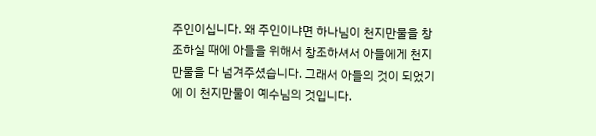주인이십니다. 왜 주인이냐면 하나님이 천지만물을 창조하실 때에 아들을 위해서 창조하셔서 아들에게 천지만물을 다 넘겨주셨습니다. 그래서 아들의 것이 되었기에 이 천지만물이 예수님의 것입니다.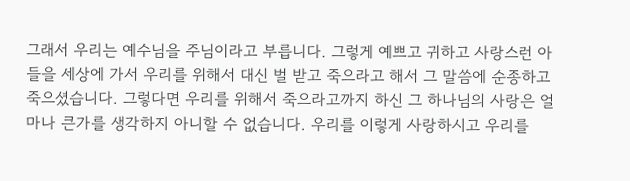그래서 우리는 예수님을 주님이라고 부릅니다. 그렇게 예쁘고 귀하고 사랑스런 아들을 세상에 가서 우리를 위해서 대신 벌 받고 죽으라고 해서 그 말씀에 순종하고 죽으셨습니다. 그렇다면 우리를 위해서 죽으라고까지 하신 그 하나님의 사랑은 얼마나 큰가를 생각하지 아니할 수 없습니다. 우리를 이렇게 사랑하시고 우리를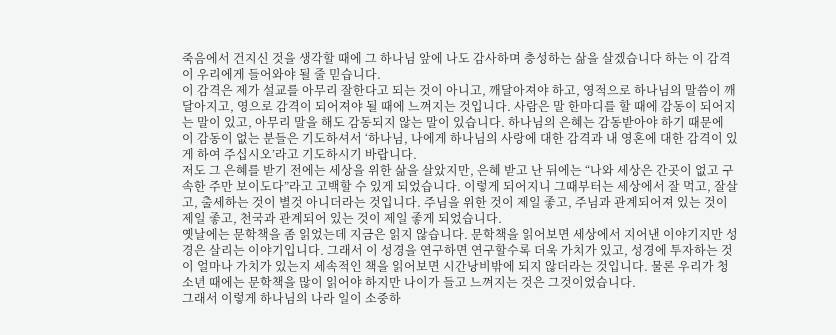죽음에서 건지신 것을 생각할 때에 그 하나님 앞에 나도 감사하며 충성하는 삶을 살겠습니다 하는 이 감격이 우리에게 들어와야 될 줄 믿습니다.
이 감격은 제가 설교를 아무리 잘한다고 되는 것이 아니고, 깨달아져야 하고, 영적으로 하나님의 말씀이 깨달아지고, 영으로 감격이 되어져야 될 때에 느껴지는 것입니다. 사람은 말 한마디를 할 때에 감동이 되어지는 말이 있고, 아무리 말을 해도 감동되지 않는 말이 있습니다. 하나님의 은혜는 감동받아야 하기 때문에 이 감동이 없는 분들은 기도하셔서 ‘하나님, 나에게 하나님의 사랑에 대한 감격과 내 영혼에 대한 감격이 있게 하여 주십시오’라고 기도하시기 바랍니다.
저도 그 은혜를 받기 전에는 세상을 위한 삶을 살았지만, 은혜 받고 난 뒤에는 “나와 세상은 간곳이 없고 구속한 주만 보이도다”라고 고백할 수 있게 되었습니다. 이렇게 되어지니 그때부터는 세상에서 잘 먹고, 잘살고, 출세하는 것이 별것 아니더라는 것입니다. 주님을 위한 것이 제일 좋고, 주님과 관계되어져 있는 것이 제일 좋고, 천국과 관계되어 있는 것이 제일 좋게 되었습니다.
옛날에는 문학책을 좀 읽었는데 지금은 읽지 않습니다. 문학책을 읽어보면 세상에서 지어낸 이야기지만 성경은 살리는 이야기입니다. 그래서 이 성경을 연구하면 연구할수록 더욱 가치가 있고, 성경에 투자하는 것이 얼마나 가치가 있는지 세속적인 책을 읽어보면 시간낭비밖에 되지 않더라는 것입니다. 물론 우리가 청소년 때에는 문학책을 많이 읽어야 하지만 나이가 들고 느껴지는 것은 그것이었습니다.
그래서 이렇게 하나님의 나라 일이 소중하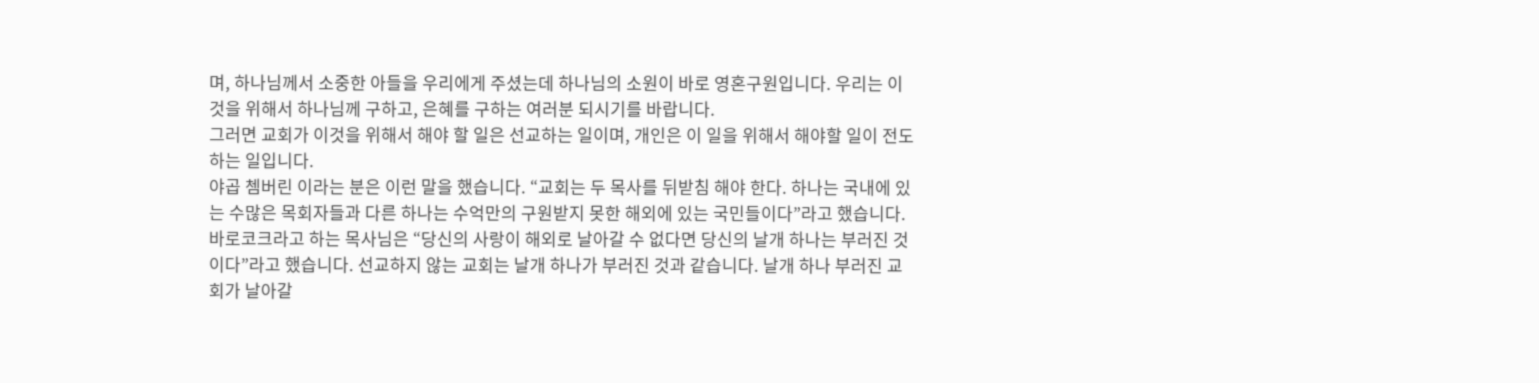며, 하나님께서 소중한 아들을 우리에게 주셨는데 하나님의 소원이 바로 영혼구원입니다. 우리는 이것을 위해서 하나님께 구하고, 은혜를 구하는 여러분 되시기를 바랍니다.
그러면 교회가 이것을 위해서 해야 할 일은 선교하는 일이며, 개인은 이 일을 위해서 해야할 일이 전도하는 일입니다.
야곱 쳄버린 이라는 분은 이런 말을 했습니다. “교회는 두 목사를 뒤받침 해야 한다. 하나는 국내에 있는 수많은 목회자들과 다른 하나는 수억만의 구원받지 못한 해외에 있는 국민들이다”라고 했습니다.
바로코크라고 하는 목사님은 “당신의 사랑이 해외로 날아갈 수 없다면 당신의 날개 하나는 부러진 것이다”라고 했습니다. 선교하지 않는 교회는 날개 하나가 부러진 것과 같습니다. 날개 하나 부러진 교회가 날아갈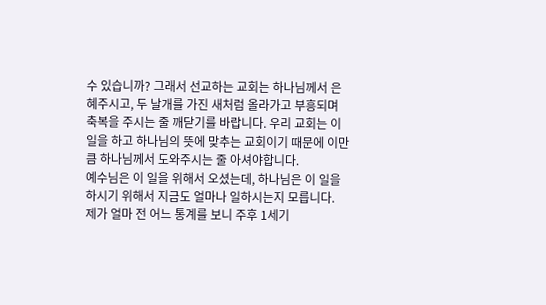수 있습니까? 그래서 선교하는 교회는 하나님께서 은혜주시고, 두 날개를 가진 새처럼 올라가고 부흥되며 축복을 주시는 줄 깨닫기를 바랍니다. 우리 교회는 이 일을 하고 하나님의 뜻에 맞추는 교회이기 때문에 이만큼 하나님께서 도와주시는 줄 아셔야합니다.
예수님은 이 일을 위해서 오셨는데, 하나님은 이 일을 하시기 위해서 지금도 얼마나 일하시는지 모릅니다.
제가 얼마 전 어느 통계를 보니 주후 1세기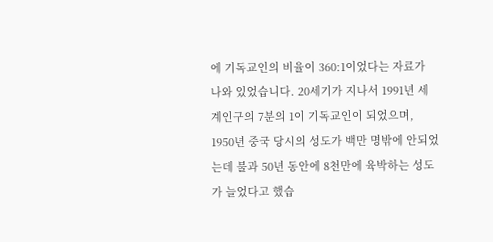에 기독교인의 비율이 360:1이었다는 자료가 나와 있었습니다. 20세기가 지나서 1991년 세계인구의 7분의 1이 기독교인이 되었으며, 1950년 중국 당시의 성도가 백만 명밖에 안되었는데 불과 50년 동안에 8천만에 육박하는 성도가 늘었다고 했습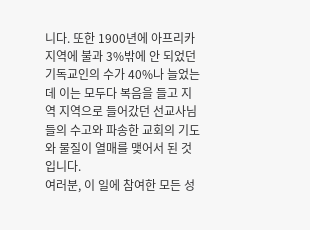니다. 또한 1900년에 아프리카 지역에 불과 3%밖에 안 되었던 기독교인의 수가 40%나 늘었는데 이는 모두다 복음을 들고 지역 지역으로 들어갔던 선교사님들의 수고와 파송한 교회의 기도와 물질이 열매를 맺어서 된 것입니다.
여러분, 이 일에 참여한 모든 성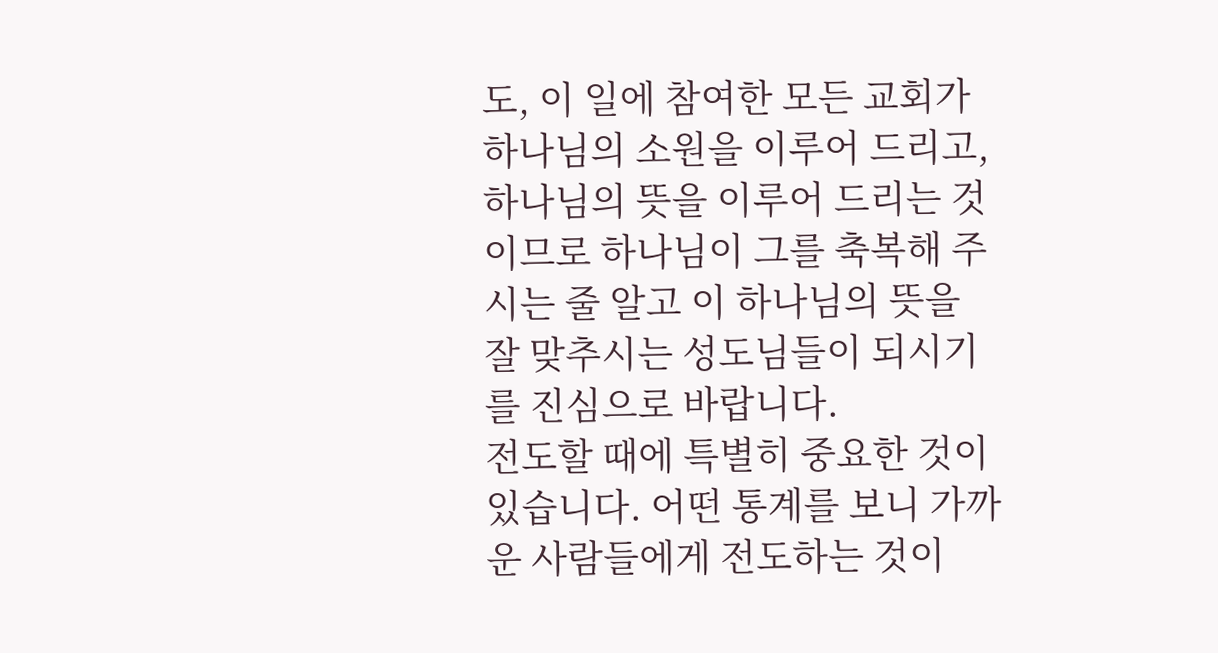도, 이 일에 참여한 모든 교회가 하나님의 소원을 이루어 드리고, 하나님의 뜻을 이루어 드리는 것이므로 하나님이 그를 축복해 주시는 줄 알고 이 하나님의 뜻을 잘 맞추시는 성도님들이 되시기를 진심으로 바랍니다.
전도할 때에 특별히 중요한 것이 있습니다. 어떤 통계를 보니 가까운 사람들에게 전도하는 것이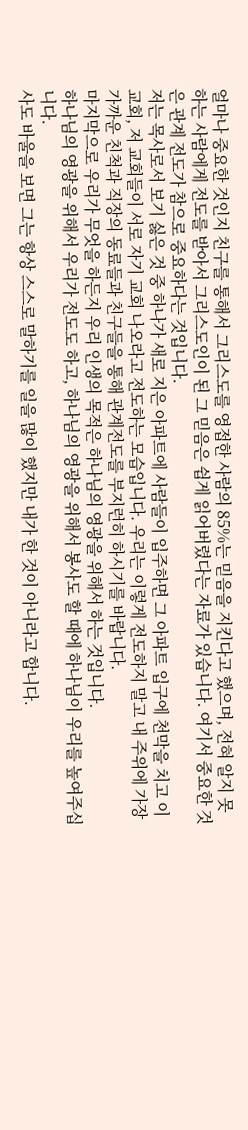얼마나 중요한 것인지 친구를 통해서 그리스도를 영접한 사람의 85%는 믿음을 지킨다고 했으며, 전혀 알지 못하는 사람에게 전도를 받아서 그리스도인이 된 그 믿음은 쉽게 읽어버렸다는 자료가 있습니다. 여기서 중요한 것은 관계 전도가 참으로 중요하다는 것입니다.
저는 목사로서 보기 싫은 것 중 하나가 새로 지은 아파트에 사람들이 입주하면 그 아파트 입구에 천막을 치고 이 교회, 저 교회들이 서로 자기 교회 나오라고 전도하는 모습입니다. 우리는 이렇게 전도하지 말고 내 주위에 가장 가까운 친척과 직장의 동료들과 친구들을 통해 관계전도를 부지런히 하시기를 바랍니다.
마지막으로 우리가 무엇을 하든지 우리 인생의 목적은 하나님의 영광을 위해서 하는 것입니다.
하나님의 영광을 위해서 우리가 전도도 하고, 하나님의 영광을 위해서 봉사도 할 때에 하나님이 우리를 높여주십니다.
사도 바울을 보면 그는 항상 스스로 말하기를 일을 많이 했지만 내가 한 것이 아니라고 합니다.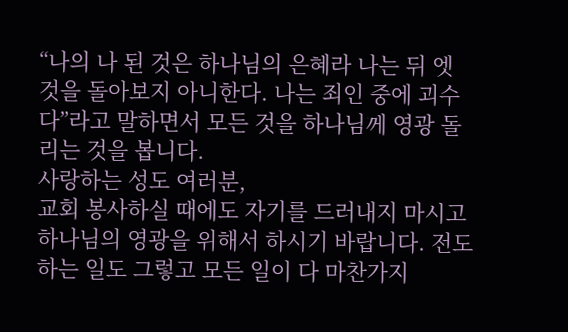“나의 나 된 것은 하나님의 은혜라 나는 뒤 엣 것을 돌아보지 아니한다. 나는 죄인 중에 괴수다”라고 말하면서 모든 것을 하나님께 영광 돌리는 것을 봅니다.
사랑하는 성도 여러분,
교회 봉사하실 때에도 자기를 드러내지 마시고 하나님의 영광을 위해서 하시기 바랍니다. 전도하는 일도 그렇고 모든 일이 다 마찬가지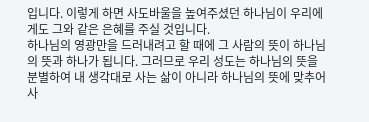입니다. 이렇게 하면 사도바울을 높여주셨던 하나님이 우리에게도 그와 같은 은혜를 주실 것입니다.
하나님의 영광만을 드러내려고 할 때에 그 사람의 뜻이 하나님의 뜻과 하나가 됩니다. 그러므로 우리 성도는 하나님의 뜻을 분별하여 내 생각대로 사는 삶이 아니라 하나님의 뜻에 맞추어 사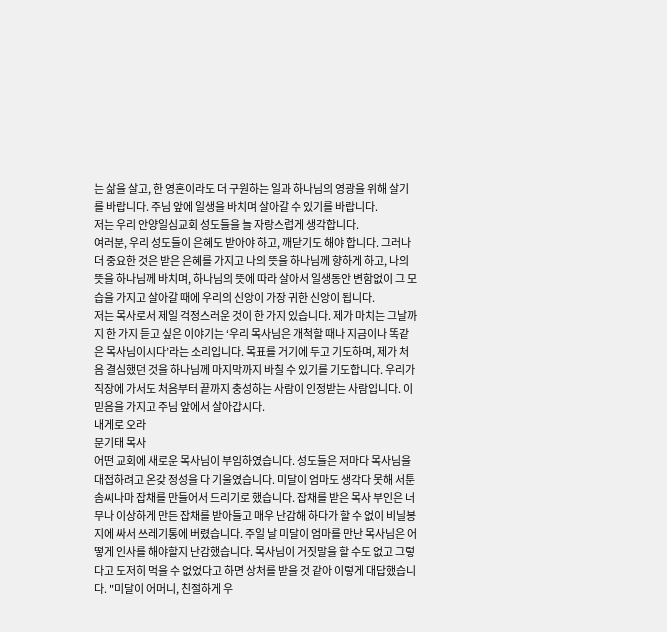는 삶을 살고, 한 영혼이라도 더 구원하는 일과 하나님의 영광을 위해 살기를 바랍니다. 주님 앞에 일생을 바치며 살아갈 수 있기를 바랍니다.
저는 우리 안양일심교회 성도들을 늘 자랑스럽게 생각합니다.
여러분, 우리 성도들이 은혜도 받아야 하고, 깨닫기도 해야 합니다. 그러나 더 중요한 것은 받은 은혜를 가지고 나의 뜻을 하나님께 향하게 하고, 나의 뜻을 하나님께 바치며, 하나님의 뜻에 따라 살아서 일생동안 변함없이 그 모습을 가지고 살아갈 때에 우리의 신앙이 가장 귀한 신앙이 됩니다.
저는 목사로서 제일 걱정스러운 것이 한 가지 있습니다. 제가 마치는 그날까지 한 가지 듣고 싶은 이야기는 ‘우리 목사님은 개척할 때나 지금이나 똑같은 목사님이시다’라는 소리입니다. 목표를 거기에 두고 기도하며, 제가 처음 결심했던 것을 하나님께 마지막까지 바칠 수 있기를 기도합니다. 우리가 직장에 가서도 처음부터 끝까지 충성하는 사람이 인정받는 사람입니다. 이 믿음을 가지고 주님 앞에서 살아갑시다.
내게로 오라
문기태 목사
어떤 교회에 새로운 목사님이 부임하였습니다. 성도들은 저마다 목사님을 대접하려고 온갖 정성을 다 기울였습니다. 미달이 엄마도 생각다 못해 서툰 솜씨나마 잡채를 만들어서 드리기로 했습니다. 잡채를 받은 목사 부인은 너무나 이상하게 만든 잡채를 받아들고 매우 난감해 하다가 할 수 없이 비닐봉지에 싸서 쓰레기통에 버렸습니다. 주일 날 미달이 엄마를 만난 목사님은 어떻게 인사를 해야할지 난감했습니다. 목사님이 거짓말을 할 수도 없고 그렇다고 도저히 먹을 수 없었다고 하면 상처를 받을 것 같아 이렇게 대답했습니다. "미달이 어머니, 친절하게 우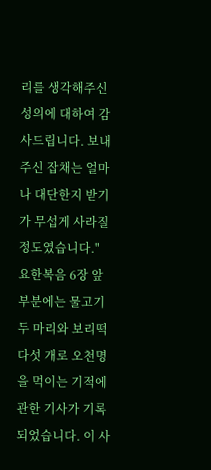리를 생각해주신 성의에 대하여 감사드립니다. 보내주신 잡채는 얼마나 대단한지 받기가 무섭게 사라질 정도였습니다."
요한복음 6장 앞 부분에는 물고기 두 마리와 보리떡 다섯 개로 오천명을 먹이는 기적에 관한 기사가 기록되었습니다. 이 사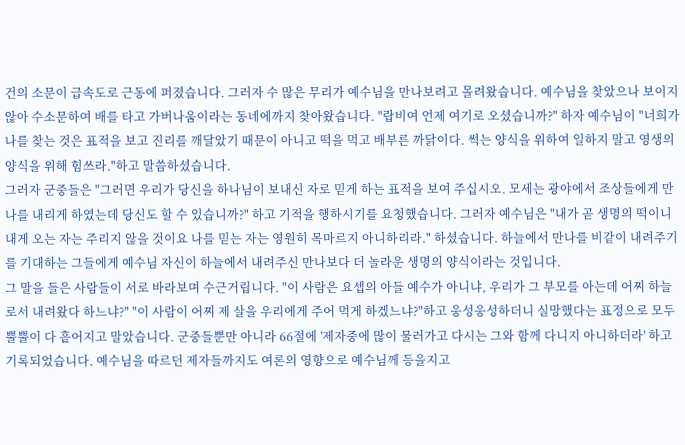건의 소문이 급속도로 근동에 퍼졌습니다. 그러자 수 많은 무리가 예수님을 만나보려고 몰려왔습니다. 예수님을 찾았으나 보이지 않아 수소문하여 배를 타고 가버나움이라는 동네에까지 찾아왔습니다. "랍비여 언제 여기로 오셨습니까?" 하자 예수님이 "너희가 나를 찾는 것은 표적을 보고 진리를 깨달았기 때문이 아니고 떡을 먹고 배부른 까닭이다. 썩는 양식을 위하여 일하지 말고 영생의 양식을 위해 힘쓰라."하고 말씀하셨습니다.
그러자 군중들은 "그러면 우리가 당신을 하나님이 보내신 자로 믿게 하는 표적을 보여 주십시오. 모세는 광야에서 조상들에게 만나를 내리게 하였는데 당신도 할 수 있습니까?" 하고 기적을 행하시기를 요청했습니다. 그러자 예수님은 "내가 곧 생명의 떡이니 내게 오는 자는 주리지 않을 것이요 나를 믿는 자는 영원히 목마르지 아니하리라." 하셨습니다. 하늘에서 만나를 비같이 내려주기를 기대하는 그들에게 예수님 자신이 하늘에서 내려주신 만나보다 더 놀라운 생명의 양식이라는 것입니다.
그 말을 들은 사람들이 서로 바라보며 수근거립니다. "이 사람은 요셉의 아들 예수가 아니냐, 우리가 그 부모를 아는데 어찌 하늘로서 내려왔다 하느냐?" "이 사람이 어찌 제 살을 우리에게 주어 먹게 하겠느냐?"하고 웅성웅성하더니 실망했다는 표정으로 모두 뿔뿔이 다 흩어지고 말았습니다. 군중들뿐만 아니라 66절에 '제자중에 많이 물러가고 다시는 그와 함께 다니지 아니하더라' 하고 기록되었습니다. 예수님을 따르던 제자들까지도 여론의 영향으로 예수님께 등을지고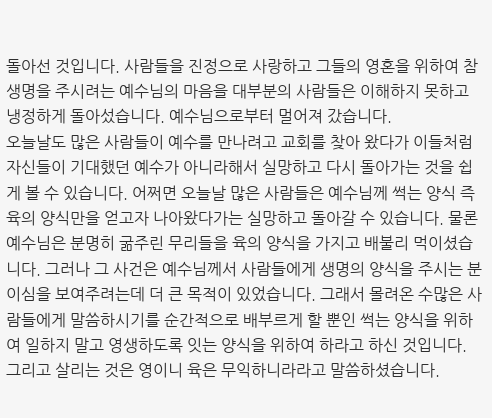돌아선 것입니다. 사람들을 진정으로 사랑하고 그들의 영혼을 위하여 참 생명을 주시려는 예수님의 마음을 대부분의 사람들은 이해하지 못하고 냉정하게 돌아섰습니다. 예수님으로부터 멀어져 갔습니다.
오늘날도 많은 사람들이 예수를 만나려고 교회를 찾아 왔다가 이들처럼 자신들이 기대했던 예수가 아니라해서 실망하고 다시 돌아가는 것을 쉽게 볼 수 있습니다. 어쩌면 오늘날 많은 사람들은 예수님께 썩는 양식 즉 육의 양식만을 얻고자 나아왔다가는 실망하고 돌아갈 수 있습니다. 물론 예수님은 분명히 굶주린 무리들을 육의 양식을 가지고 배불리 먹이셨습니다. 그러나 그 사건은 예수님께서 사람들에게 생명의 양식을 주시는 분이심을 보여주려는데 더 큰 목적이 있었습니다. 그래서 몰려온 수많은 사람들에게 말씀하시기를 순간적으로 배부르게 할 뿐인 썩는 양식을 위하여 일하지 말고 영생하도록 잇는 양식을 위하여 하라고 하신 것입니다. 그리고 살리는 것은 영이니 육은 무익하니라라고 말씀하셨습니다.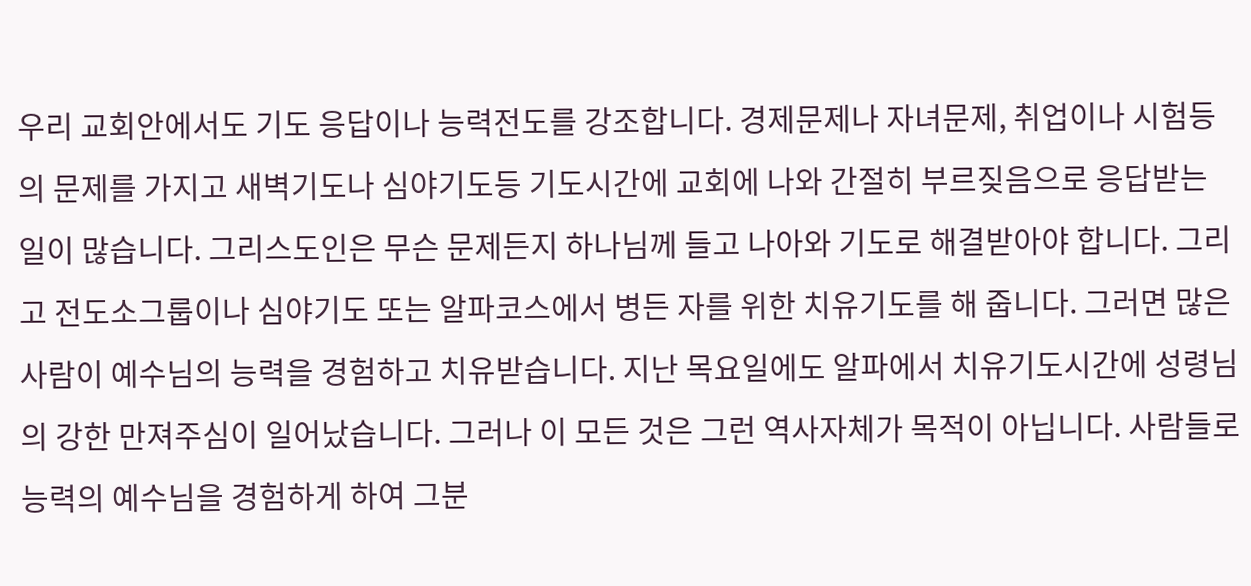우리 교회안에서도 기도 응답이나 능력전도를 강조합니다. 경제문제나 자녀문제, 취업이나 시험등의 문제를 가지고 새벽기도나 심야기도등 기도시간에 교회에 나와 간절히 부르짖음으로 응답받는 일이 많습니다. 그리스도인은 무슨 문제든지 하나님께 들고 나아와 기도로 해결받아야 합니다. 그리고 전도소그룹이나 심야기도 또는 알파코스에서 병든 자를 위한 치유기도를 해 줍니다. 그러면 많은 사람이 예수님의 능력을 경험하고 치유받습니다. 지난 목요일에도 알파에서 치유기도시간에 성령님의 강한 만져주심이 일어났습니다. 그러나 이 모든 것은 그런 역사자체가 목적이 아닙니다. 사람들로 능력의 예수님을 경험하게 하여 그분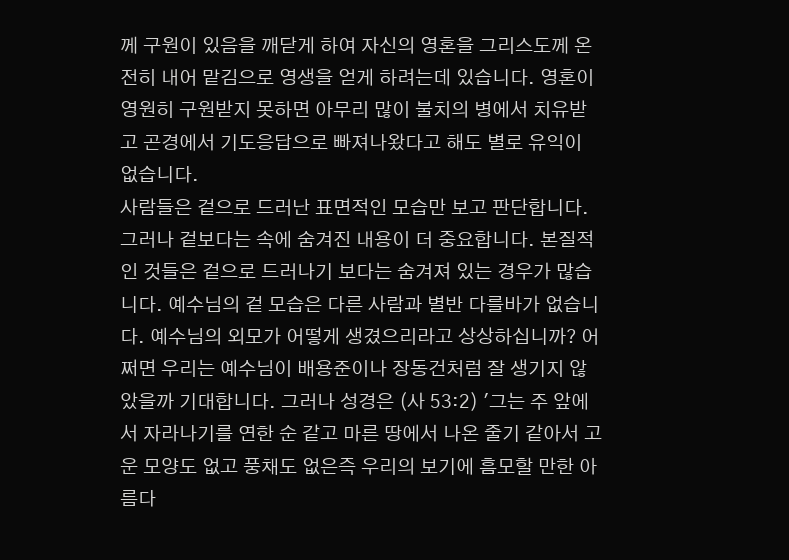께 구원이 있음을 깨닫게 하여 자신의 영혼을 그리스도께 온전히 내어 맡김으로 영생을 얻게 하려는데 있습니다. 영혼이 영원히 구원받지 못하면 아무리 많이 불치의 병에서 치유받고 곤경에서 기도응답으로 빠져나왔다고 해도 별로 유익이 없습니다.
사람들은 겉으로 드러난 표면적인 모습만 보고 판단합니다. 그러나 겉보다는 속에 숨겨진 내용이 더 중요합니다. 본질적인 것들은 겉으로 드러나기 보다는 숨겨져 있는 경우가 많습니다. 예수님의 겉 모습은 다른 사람과 별반 다를바가 없습니다. 예수님의 외모가 어떻게 생겼으리라고 상상하십니까? 어쩌면 우리는 예수님이 배용준이나 장동건처럼 잘 생기지 않았을까 기대합니다. 그러나 성경은 (사 53:2) '그는 주 앞에서 자라나기를 연한 순 같고 마른 땅에서 나온 줄기 같아서 고운 모양도 없고 풍채도 없은즉 우리의 보기에 흠모할 만한 아름다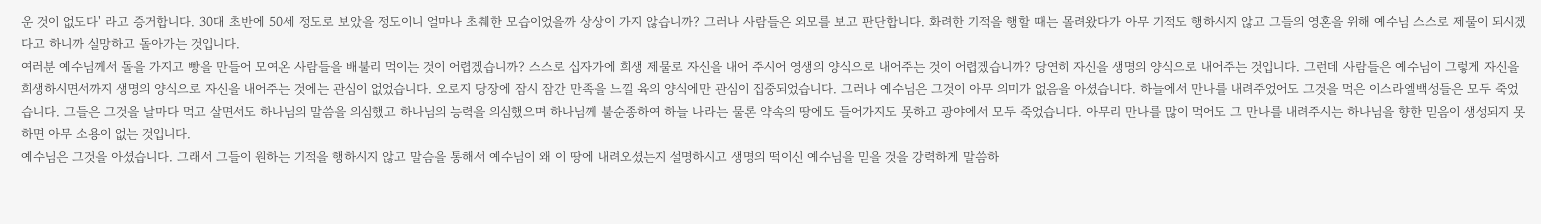운 것이 없도다' 라고 증거합니다. 30대 초반에 50세 정도로 보았을 정도이니 얼마나 초췌한 모습이었을까 상상이 가지 않습니까? 그러나 사람들은 외모를 보고 판단합니다. 화려한 기적을 행할 때는 몰려왔다가 아무 기적도 행하시지 않고 그들의 영혼을 위해 예수님 스스로 제물이 되시겠다고 하니까 실망하고 돌아가는 것입니다.
여러분 예수님께서 돌을 가지고 빵을 만들어 모여온 사람들을 배불리 먹이는 것이 어렵겠습니까? 스스로 십자가에 희생 제물로 자신을 내어 주시어 영생의 양식으로 내어주는 것이 어렵겠습니까? 당연히 자신을 생명의 양식으로 내어주는 것입니다. 그런데 사람들은 예수님이 그렇게 자신을 희생하시면서까지 생명의 양식으로 자신을 내어주는 것에는 관심이 없었습니다. 오로지 당장에 잠시 잠간 만족을 느낄 육의 양식에만 관심이 집중되었습니다. 그러나 예수님은 그것이 아무 의미가 없음을 아셨습니다. 하늘에서 만나를 내려주었어도 그것을 먹은 이스라엘백성들은 모두 죽었습니다. 그들은 그것을 날마다 먹고 살면서도 하나님의 말씀을 의심했고 하나님의 능력을 의심했으며 하나님께 불순종하여 하늘 나라는 물론 약속의 땅에도 들어가지도 못하고 광야에서 모두 죽었습니다. 아무리 만나를 많이 먹어도 그 만나를 내려주시는 하나님을 향한 믿음이 생성되지 못하면 아무 소용이 없는 것입니다.
예수님은 그것을 아셨습니다. 그래서 그들이 원하는 기적을 행하시지 않고 말슴을 통해서 예수님이 왜 이 땅에 내려오셨는지 설명하시고 생명의 떡이신 예수님을 믿을 것을 강력하게 말씀하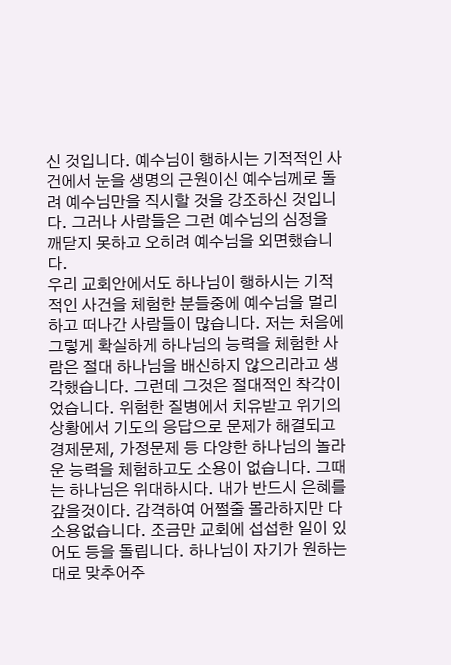신 것입니다. 예수님이 행하시는 기적적인 사건에서 눈을 생명의 근원이신 예수님께로 돌려 예수님만을 직시할 것을 강조하신 것입니다. 그러나 사람들은 그런 예수님의 심정을 깨닫지 못하고 오히려 예수님을 외면했습니다.
우리 교회안에서도 하나님이 행하시는 기적적인 사건을 체험한 분들중에 예수님을 멀리하고 떠나간 사람들이 많습니다. 저는 처음에 그렇게 확실하게 하나님의 능력을 체험한 사람은 절대 하나님을 배신하지 않으리라고 생각했습니다. 그런데 그것은 절대적인 착각이었습니다. 위험한 질병에서 치유받고 위기의 상황에서 기도의 응답으로 문제가 해결되고 경제문제, 가정문제 등 다양한 하나님의 놀라운 능력을 체험하고도 소용이 없습니다. 그때는 하나님은 위대하시다. 내가 반드시 은혜를 갚을것이다. 감격하여 어쩔줄 몰라하지만 다 소용없습니다. 조금만 교회에 섭섭한 일이 있어도 등을 돌립니다. 하나님이 자기가 원하는대로 맞추어주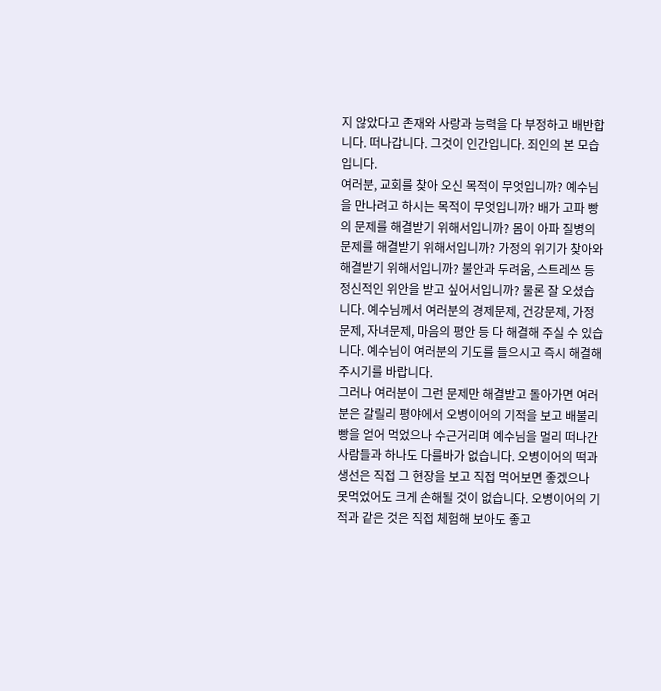지 않았다고 존재와 사랑과 능력을 다 부정하고 배반합니다. 떠나갑니다. 그것이 인간입니다. 죄인의 본 모습입니다.
여러분, 교회를 찾아 오신 목적이 무엇입니까? 예수님을 만나려고 하시는 목적이 무엇입니까? 배가 고파 빵의 문제를 해결받기 위해서입니까? 몸이 아파 질병의 문제를 해결받기 위해서입니까? 가정의 위기가 찾아와 해결받기 위해서입니까? 불안과 두려움, 스트레쓰 등 정신적인 위안을 받고 싶어서입니까? 물론 잘 오셨습니다. 예수님께서 여러분의 경제문제, 건강문제, 가정문제, 자녀문제, 마음의 평안 등 다 해결해 주실 수 있습니다. 예수님이 여러분의 기도를 들으시고 즉시 해결해 주시기를 바랍니다.
그러나 여러분이 그런 문제만 해결받고 돌아가면 여러분은 갈릴리 평야에서 오병이어의 기적을 보고 배불리 빵을 얻어 먹었으나 수근거리며 예수님을 멀리 떠나간 사람들과 하나도 다를바가 없습니다. 오병이어의 떡과 생선은 직접 그 현장을 보고 직접 먹어보면 좋겠으나 못먹었어도 크게 손해될 것이 없습니다. 오병이어의 기적과 같은 것은 직접 체험해 보아도 좋고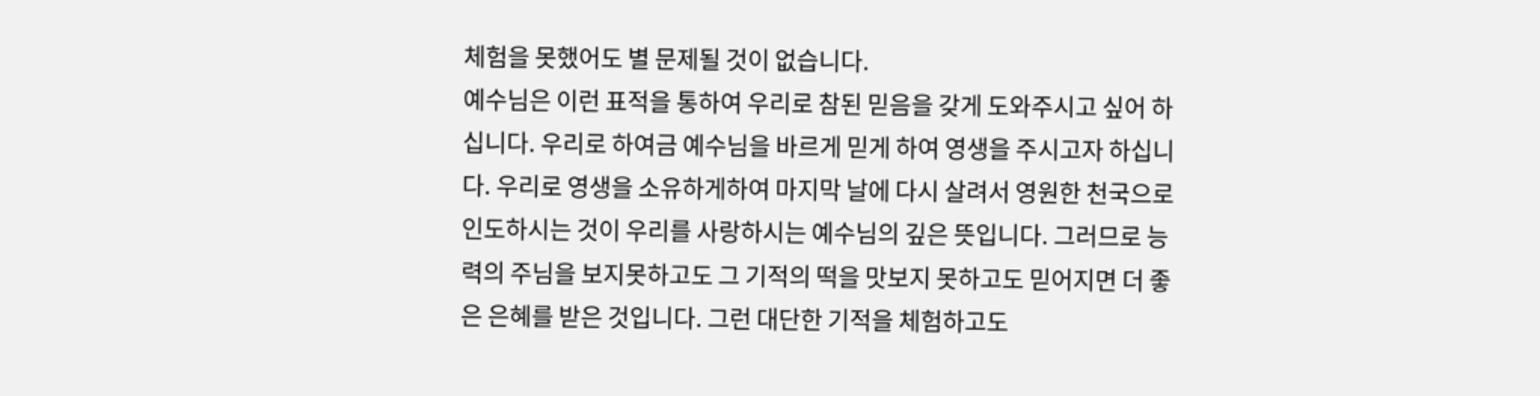체험을 못했어도 별 문제될 것이 없습니다.
예수님은 이런 표적을 통하여 우리로 참된 믿음을 갖게 도와주시고 싶어 하십니다. 우리로 하여금 예수님을 바르게 믿게 하여 영생을 주시고자 하십니다. 우리로 영생을 소유하게하여 마지막 날에 다시 살려서 영원한 천국으로 인도하시는 것이 우리를 사랑하시는 예수님의 깊은 뜻입니다. 그러므로 능력의 주님을 보지못하고도 그 기적의 떡을 맛보지 못하고도 믿어지면 더 좋은 은혜를 받은 것입니다. 그런 대단한 기적을 체험하고도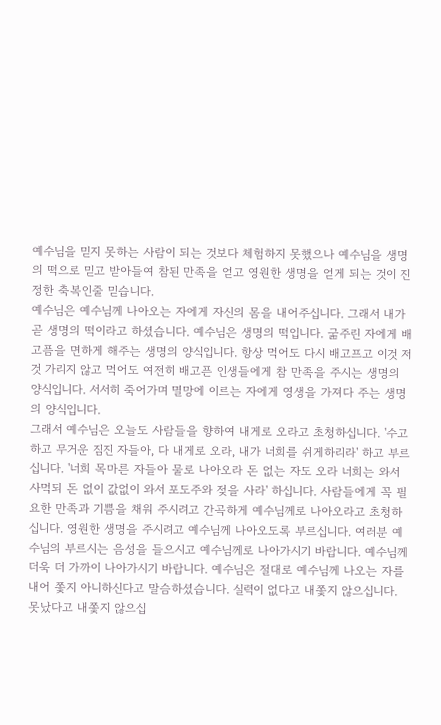예수님을 믿지 못하는 사람이 되는 것보다 체험하지 못했으나 예수님을 생명의 떡으로 믿고 받아들여 참된 만족을 얻고 영원한 생명을 얻게 되는 것이 진정한 축복인줄 믿습니다.
예수님은 예수님께 나아오는 자에게 자신의 몸을 내어주십니다. 그래서 내가 곧 생명의 떡이라고 하셨습니다. 예수님은 생명의 떡입니다. 굶주린 자에게 배고픔을 면하게 해주는 생명의 양식입니다. 항상 먹어도 다시 배고프고 이것 저것 가리지 않고 먹어도 여전히 배고픈 인생들에게 참 만족을 주시는 생명의 양식입니다. 서서히 죽어가며 멸망에 이르는 자에게 영생을 가져다 주는 생명의 양식입니다.
그래서 예수님은 오늘도 사람들을 향하여 내게로 오라고 초청하십니다. '수고하고 무거운 짐진 자들아, 다 내게로 오라, 내가 너희를 쉬게하리라' 하고 부르십니다. '너희 목마른 자들아 물로 나아오라 돈 없는 자도 오라 너희는 와서 사먹되 돈 없이 값없이 와서 포도주와 젖을 사라' 하십니다. 사람들에게 꼭 필요한 만족과 기쁨을 채워 주시려고 간곡하게 예수님께로 나아오라고 초청하십니다. 영원한 생명을 주시려고 예수님께 나아오도록 부르십니다. 여러분 예수님의 부르시는 음성을 들으시고 예수님께로 나아가시기 바랍니다. 예수님께 더욱 더 가까이 나아가시기 바랍니다. 예수님은 절대로 예수님께 나오는 자를 내어 쫓지 아니하신다고 말슴하셨습니다. 실력이 없다고 내쫓지 않으십니다. 못났다고 내쫓지 않으십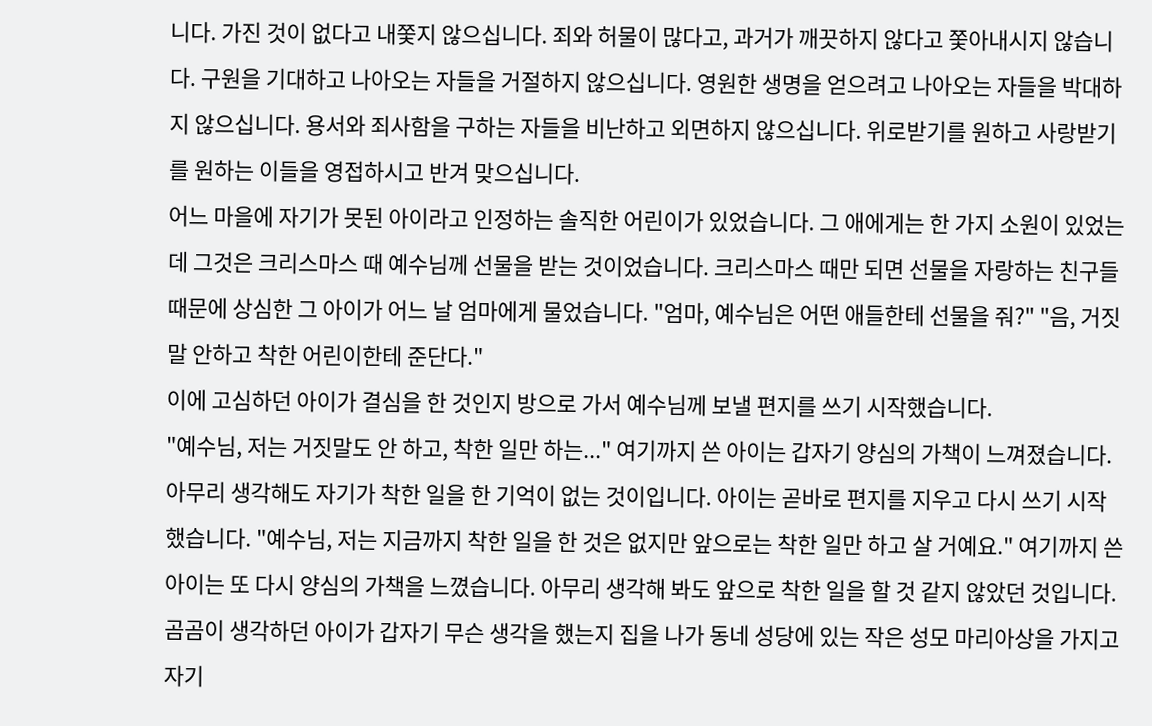니다. 가진 것이 없다고 내쫓지 않으십니다. 죄와 허물이 많다고, 과거가 깨끗하지 않다고 쫓아내시지 않습니다. 구원을 기대하고 나아오는 자들을 거절하지 않으십니다. 영원한 생명을 얻으려고 나아오는 자들을 박대하지 않으십니다. 용서와 죄사함을 구하는 자들을 비난하고 외면하지 않으십니다. 위로받기를 원하고 사랑받기를 원하는 이들을 영접하시고 반겨 맞으십니다.
어느 마을에 자기가 못된 아이라고 인정하는 솔직한 어린이가 있었습니다. 그 애에게는 한 가지 소원이 있었는데 그것은 크리스마스 때 예수님께 선물을 받는 것이었습니다. 크리스마스 때만 되면 선물을 자랑하는 친구들 때문에 상심한 그 아이가 어느 날 엄마에게 물었습니다. "엄마, 예수님은 어떤 애들한테 선물을 줘?" "음, 거짓말 안하고 착한 어린이한테 준단다."
이에 고심하던 아이가 결심을 한 것인지 방으로 가서 예수님께 보낼 편지를 쓰기 시작했습니다.
"예수님, 저는 거짓말도 안 하고, 착한 일만 하는..." 여기까지 쓴 아이는 갑자기 양심의 가책이 느껴졌습니다. 아무리 생각해도 자기가 착한 일을 한 기억이 없는 것이입니다. 아이는 곧바로 편지를 지우고 다시 쓰기 시작했습니다. "예수님, 저는 지금까지 착한 일을 한 것은 없지만 앞으로는 착한 일만 하고 살 거예요." 여기까지 쓴 아이는 또 다시 양심의 가책을 느꼈습니다. 아무리 생각해 봐도 앞으로 착한 일을 할 것 같지 않았던 것입니다.
곰곰이 생각하던 아이가 갑자기 무슨 생각을 했는지 집을 나가 동네 성당에 있는 작은 성모 마리아상을 가지고 자기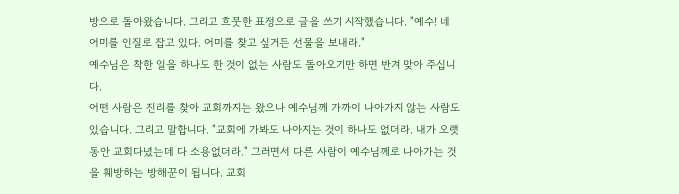방으로 돌아왔습니다. 그리고 흐뭇한 표정으로 글을 쓰기 시작했습니다. "예수! 네 어미를 인질로 잡고 있다. 어미를 찾고 싶거든 선물을 보내라."
예수님은 착한 일을 하나도 한 것이 없는 사람도 돌아오기만 하면 반겨 맞아 주십니다.
어떤 사람은 진리를 찾아 교회까지는 왔으나 예수님께 가까이 나아가지 않는 사람도 있습니다. 그리고 말합니다. "교회에 가봐도 나아지는 것이 하나도 없더라. 내가 오랫동안 교회다녔는데 다 소용없더라." 그러면서 다른 사람이 예수님께로 나아가는 것을 훼방하는 방해꾼이 됩니다. 교회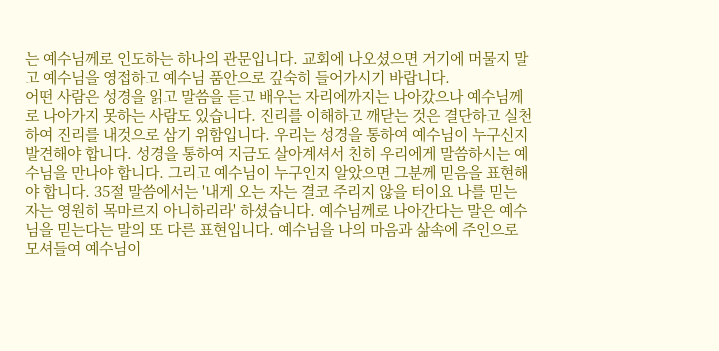는 예수님께로 인도하는 하나의 관문입니다. 교회에 나오셨으면 거기에 머물지 말고 예수님을 영접하고 예수님 품안으로 깊숙히 들어가시기 바랍니다.
어떤 사람은 성경을 읽고 말씀을 듣고 배우는 자리에까지는 나아갔으나 예수님께로 나아가지 못하는 사람도 있습니다. 진리를 이해하고 깨닫는 것은 결단하고 실천하여 진리를 내것으로 삼기 위함입니다. 우리는 성경을 통하여 예수님이 누구신지 발견해야 합니다. 성경을 통하여 지금도 살아계셔서 친히 우리에게 말씀하시는 예수님을 만나야 합니다. 그리고 예수님이 누구인지 알았으면 그분께 믿음을 표현해야 합니다. 35절 말씀에서는 '내게 오는 자는 결코 주리지 않을 터이요 나를 믿는 자는 영원히 목마르지 아니하리라' 하셨습니다. 예수님께로 나아간다는 말은 예수님을 믿는다는 말의 또 다른 표현입니다. 예수님을 나의 마음과 삶속에 주인으로 모셔들여 예수님이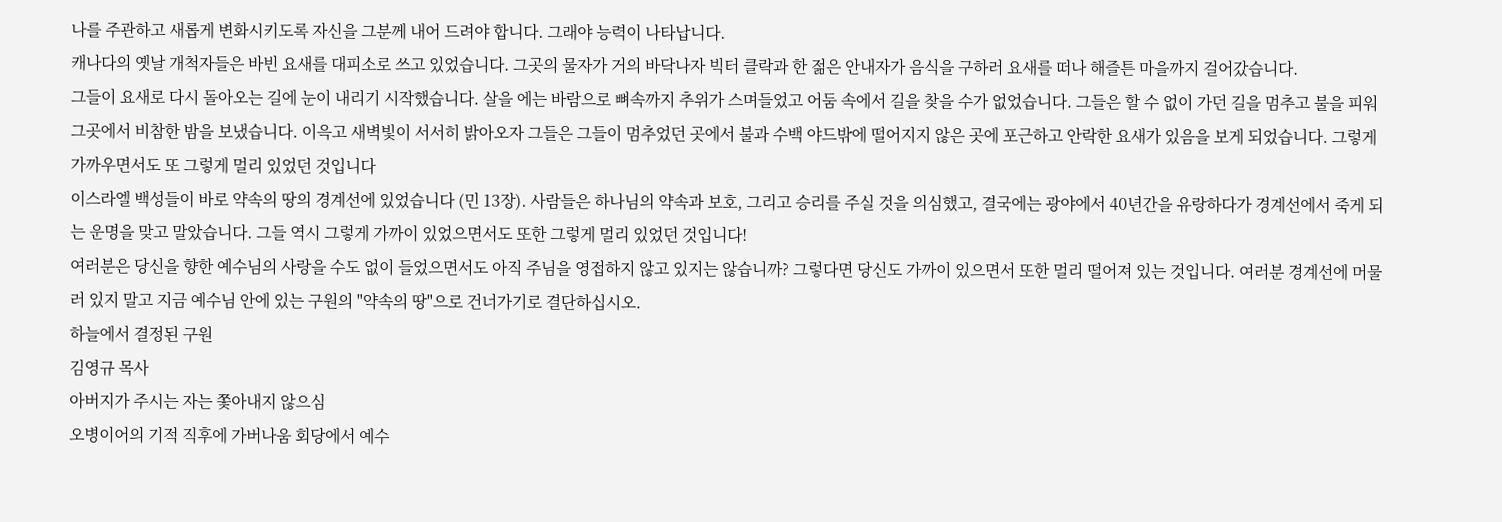나를 주관하고 새롭게 변화시키도록 자신을 그분께 내어 드려야 합니다. 그래야 능력이 나타납니다.
캐나다의 옛날 개척자들은 바빈 요새를 대피소로 쓰고 있었습니다. 그곳의 물자가 거의 바닥나자 빅터 클락과 한 젊은 안내자가 음식을 구하러 요새를 떠나 해즐튼 마을까지 걸어갔습니다.
그들이 요새로 다시 돌아오는 길에 눈이 내리기 시작했습니다. 살을 에는 바람으로 뼈속까지 추위가 스며들었고 어둠 속에서 길을 찾을 수가 없었습니다. 그들은 할 수 없이 가던 길을 멈추고 불을 피워 그곳에서 비참한 밤을 보냈습니다. 이윽고 새벽빛이 서서히 밝아오자 그들은 그들이 멈추었던 곳에서 불과 수백 야드밖에 떨어지지 않은 곳에 포근하고 안락한 요새가 있음을 보게 되었습니다. 그렇게 가까우면서도 또 그렇게 멀리 있었던 것입니다
이스라엘 백성들이 바로 약속의 땅의 경계선에 있었습니다 (민 13장). 사람들은 하나님의 약속과 보호, 그리고 승리를 주실 것을 의심했고, 결국에는 광야에서 40년간을 유랑하다가 경계선에서 죽게 되는 운명을 맞고 말았습니다. 그들 역시 그렇게 가까이 있었으면서도 또한 그렇게 멀리 있었던 것입니다!
여러분은 당신을 향한 예수님의 사랑을 수도 없이 들었으면서도 아직 주님을 영접하지 않고 있지는 않습니까? 그렇다면 당신도 가까이 있으면서 또한 멀리 떨어져 있는 것입니다. 여러분 경계선에 머물러 있지 말고 지금 예수님 안에 있는 구원의 "약속의 땅"으로 건너가기로 결단하십시오.
하늘에서 결정된 구원
김영규 목사
아버지가 주시는 자는 쫓아내지 않으심
오병이어의 기적 직후에 가버나움 회당에서 예수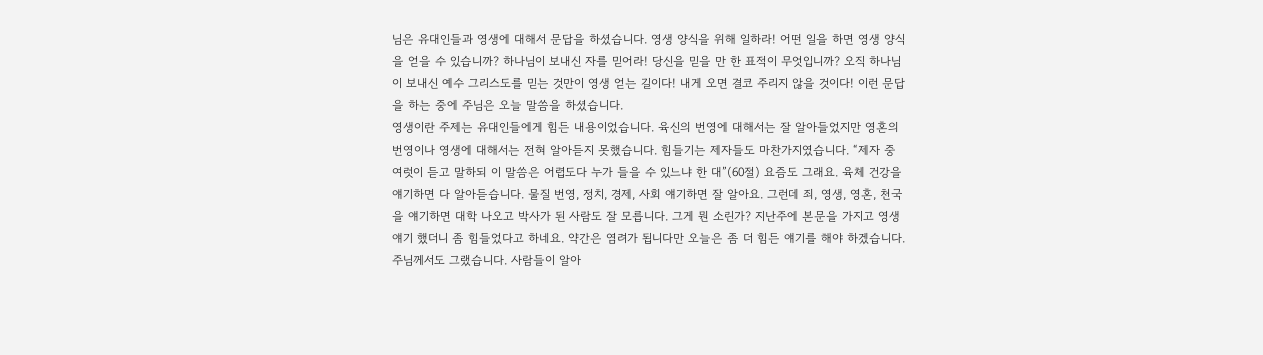님은 유대인들과 영생에 대해서 문답을 하셨습니다. 영생 양식을 위해 일하라! 어떤 일을 하면 영생 양식을 얻을 수 있습니까? 하나님이 보내신 자를 믿어라! 당신을 믿을 만 한 표적이 무엇입니까? 오직 하나님이 보내신 예수 그리스도를 믿는 것만이 영생 얻는 길이다! 내게 오면 결코 주리지 않을 것이다! 이런 문답을 하는 중에 주님은 오늘 말씀을 하셨습니다.
영생이란 주제는 유대인들에게 힘든 내용이었습니다. 육신의 번영에 대해서는 잘 알아들었지만 영혼의 번영이나 영생에 대해서는 전혀 알아듣지 못했습니다. 힘들기는 제자들도 마찬가지였습니다. “제자 중 여럿이 듣고 말하되 이 말씀은 어렵도다 누가 들을 수 있느냐 한 대”(60절) 요즘도 그래요. 육체 건강을 얘기하면 다 알아듣습니다. 물질 번영, 정치, 경제, 사회 얘기하면 잘 알아요. 그런데 죄, 영생, 영혼, 천국을 얘기하면 대학 나오고 박사가 된 사람도 잘 모릅니다. 그게 뭔 소린가? 지난주에 본문을 가지고 영생 얘기 했더니 좀 힘들었다고 하네요. 약간은 염려가 됩니다만 오늘은 좀 더 힘든 얘기를 해야 하겠습니다. 주님께서도 그랬습니다. 사람들이 알아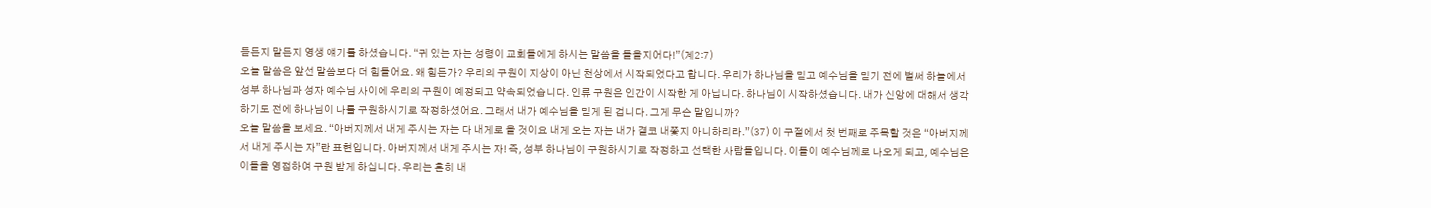듣든지 말든지 영생 얘기를 하셨습니다. “귀 있는 자는 성령이 교회들에게 하시는 말씀을 들을지어다!”(계2:7)
오늘 말씀은 앞선 말씀보다 더 힘들어요. 왜 힘든가? 우리의 구원이 지상이 아닌 천상에서 시작되었다고 합니다. 우리가 하나님을 믿고 예수님을 믿기 전에 벌써 하늘에서 성부 하나님과 성자 예수님 사이에 우리의 구원이 예정되고 약속되었습니다. 인류 구원은 인간이 시작한 게 아닙니다. 하나님이 시작하셨습니다. 내가 신앙에 대해서 생각하기도 전에 하나님이 나를 구원하시기로 작정하셨어요. 그래서 내가 예수님을 믿게 된 겁니다. 그게 무슨 말입니까?
오늘 말씀을 보세요. “아버지께서 내게 주시는 자는 다 내게로 올 것이요 내게 오는 자는 내가 결코 내쫓지 아니하리라.”(37) 이 구절에서 첫 번째로 주목할 것은 “아버지께서 내게 주시는 자”란 표현입니다. 아버지께서 내게 주시는 자! 즉, 성부 하나님이 구원하시기로 작정하고 선택한 사람들입니다. 이들이 예수님께로 나오게 되고, 예수님은 이들을 영접하여 구원 받게 하십니다. 우리는 흔히 내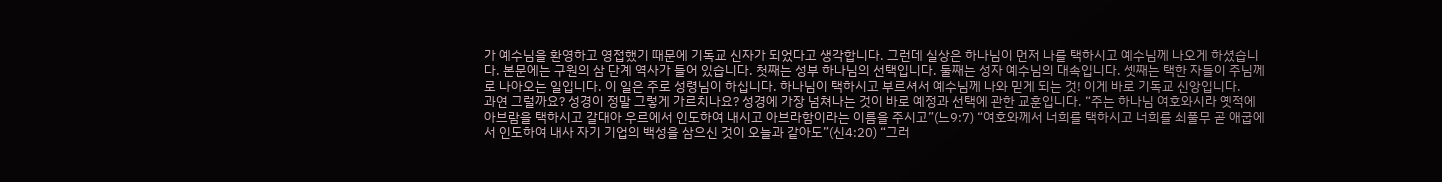가 예수님을 환영하고 영접했기 때문에 기독교 신자가 되었다고 생각합니다. 그런데 실상은 하나님이 먼저 나를 택하시고 예수님께 나오게 하셨습니다. 본문에는 구원의 삼 단계 역사가 들어 있습니다. 첫째는 성부 하나님의 선택입니다. 둘째는 성자 예수님의 대속입니다. 셋째는 택한 자들이 주님께로 나아오는 일입니다. 이 일은 주로 성령님이 하십니다. 하나님이 택하시고 부르셔서 예수님께 나와 믿게 되는 것! 이게 바로 기독교 신앙입니다.
과연 그럴까요? 성경이 정말 그렇게 가르치나요? 성경에 가장 넘쳐나는 것이 바로 예정과 선택에 관한 교훈입니다. “주는 하나님 여호와시라 옛적에 아브람을 택하시고 갈대아 우르에서 인도하여 내시고 아브라함이라는 이름을 주시고”(느9:7) “여호와께서 너희를 택하시고 너희를 쇠풀무 곧 애굽에서 인도하여 내사 자기 기업의 백성을 삼으신 것이 오늘과 같아도”(신4:20) “그러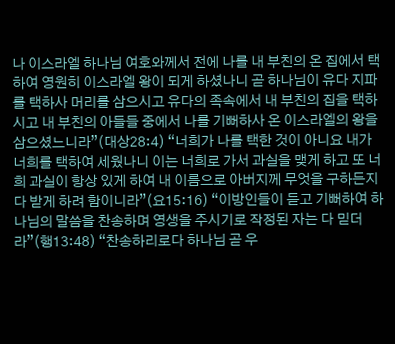나 이스라엘 하나님 여호와께서 전에 나를 내 부친의 온 집에서 택하여 영원히 이스라엘 왕이 되게 하셨나니 곧 하나님이 유다 지파를 택하사 머리를 삼으시고 유다의 족속에서 내 부친의 집을 택하시고 내 부친의 아들들 중에서 나를 기뻐하사 온 이스라엘의 왕을 삼으셨느니라”(대상28:4) “너희가 나를 택한 것이 아니요 내가 너희를 택하여 세웠나니 이는 너희로 가서 과실을 맺게 하고 또 너희 과실이 항상 있게 하여 내 이름으로 아버지께 무엇을 구하든지 다 받게 하려 함이니라”(요15:16) “이방인들이 듣고 기뻐하여 하나님의 말씀을 찬송하며 영생을 주시기로 작정된 자는 다 믿더라”(행13:48) “찬송하리로다 하나님 곧 우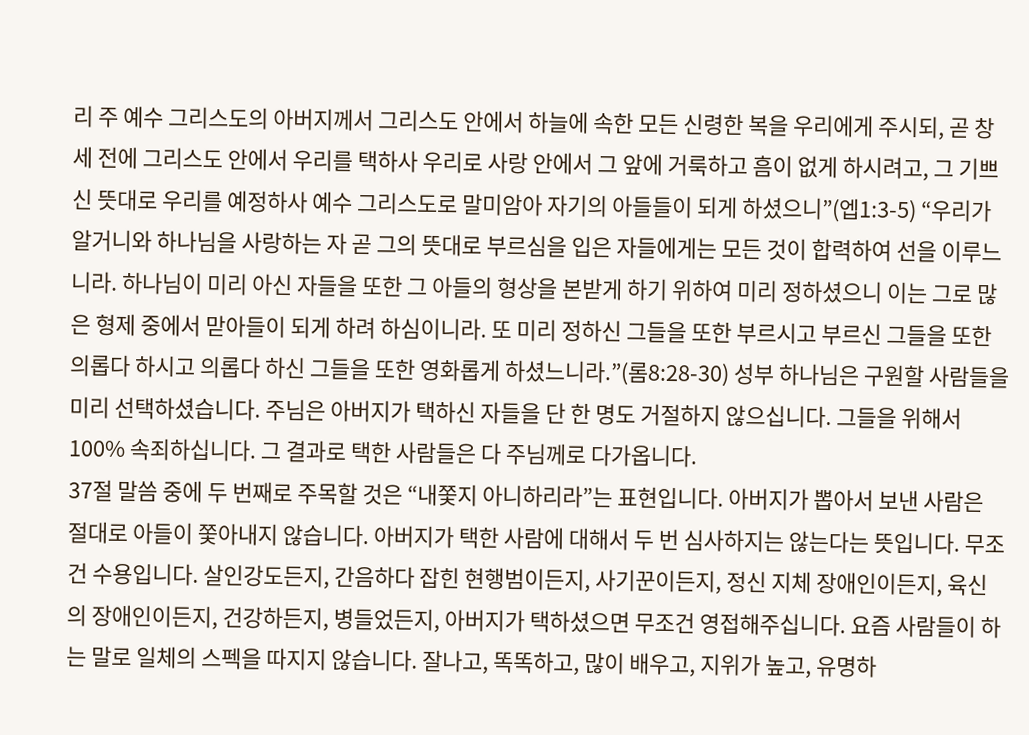리 주 예수 그리스도의 아버지께서 그리스도 안에서 하늘에 속한 모든 신령한 복을 우리에게 주시되, 곧 창세 전에 그리스도 안에서 우리를 택하사 우리로 사랑 안에서 그 앞에 거룩하고 흠이 없게 하시려고, 그 기쁘신 뜻대로 우리를 예정하사 예수 그리스도로 말미암아 자기의 아들들이 되게 하셨으니”(엡1:3-5) “우리가 알거니와 하나님을 사랑하는 자 곧 그의 뜻대로 부르심을 입은 자들에게는 모든 것이 합력하여 선을 이루느니라. 하나님이 미리 아신 자들을 또한 그 아들의 형상을 본받게 하기 위하여 미리 정하셨으니 이는 그로 많은 형제 중에서 맏아들이 되게 하려 하심이니라. 또 미리 정하신 그들을 또한 부르시고 부르신 그들을 또한 의롭다 하시고 의롭다 하신 그들을 또한 영화롭게 하셨느니라.”(롬8:28-30) 성부 하나님은 구원할 사람들을 미리 선택하셨습니다. 주님은 아버지가 택하신 자들을 단 한 명도 거절하지 않으십니다. 그들을 위해서 100% 속죄하십니다. 그 결과로 택한 사람들은 다 주님께로 다가옵니다.
37절 말씀 중에 두 번째로 주목할 것은 “내쫓지 아니하리라”는 표현입니다. 아버지가 뽑아서 보낸 사람은 절대로 아들이 쫓아내지 않습니다. 아버지가 택한 사람에 대해서 두 번 심사하지는 않는다는 뜻입니다. 무조건 수용입니다. 살인강도든지, 간음하다 잡힌 현행범이든지, 사기꾼이든지, 정신 지체 장애인이든지, 육신의 장애인이든지, 건강하든지, 병들었든지, 아버지가 택하셨으면 무조건 영접해주십니다. 요즘 사람들이 하는 말로 일체의 스펙을 따지지 않습니다. 잘나고, 똑똑하고, 많이 배우고, 지위가 높고, 유명하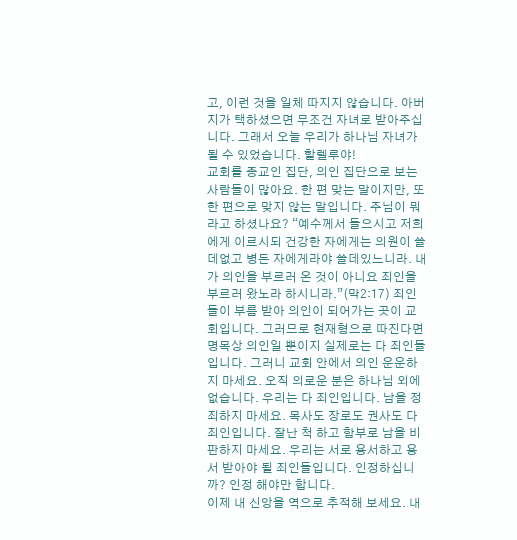고, 이런 것을 일체 따지지 않습니다. 아버지가 택하셨으면 무조건 자녀로 받아주십니다. 그래서 오늘 우리가 하나님 자녀가 될 수 있었습니다. 할렐루야!
교회를 종교인 집단, 의인 집단으로 보는 사람들이 많아요. 한 편 맞는 말이지만, 또 한 편으로 맞지 않는 말입니다. 주님이 뭐라고 하셨나요? “예수께서 들으시고 저희에게 이르시되 건강한 자에게는 의원이 쓸데없고 병든 자에게라야 쓸데있느니라. 내가 의인을 부르러 온 것이 아니요 죄인을 부르러 왔노라 하시니라.”(막2:17) 죄인들이 부름 받아 의인이 되어가는 곳이 교회입니다. 그러므로 현재형으로 따진다면 명목상 의인일 뿐이지 실제로는 다 죄인들입니다. 그러니 교회 안에서 의인 운운하지 마세요. 오직 의로운 분은 하나님 외에 없습니다. 우리는 다 죄인입니다. 남을 정죄하지 마세요. 목사도 장로도 권사도 다 죄인입니다. 잘난 척 하고 함부로 남을 비판하지 마세요. 우리는 서로 용서하고 용서 받아야 될 죄인들입니다. 인정하십니까? 인정 해야만 합니다.
이제 내 신앙을 역으로 추적해 보세요. 내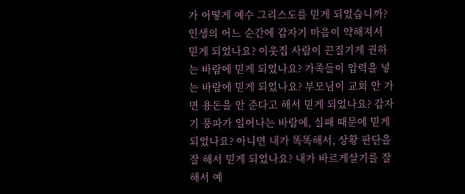가 어떻게 예수 그리스도를 믿게 되었습니까? 인생의 어느 순간에 갑자기 마음이 약해져서 믿게 되었나요? 이웃집 사람이 끈질기게 권하는 바람에 믿게 되었나요? 가족들이 압력을 넣는 바람에 믿게 되었나요? 부모님이 교회 안 가면 용돈을 안 준다고 해서 믿게 되었나요? 갑자기 풍파가 일어나는 바람에, 실패 때문에 믿게 되었나요? 아니면 내가 똑똑해서, 상황 판단을 잘 해서 믿게 되었나요? 내가 바르게살기를 잘 해서 예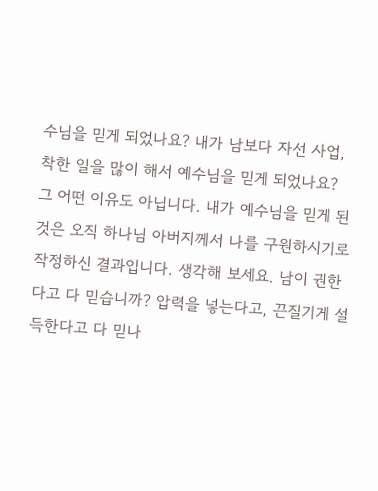수님을 믿게 되었나요? 내가 남보다 자선 사업, 착한 일을 많이 해서 예수님을 믿게 되었나요?
그 어떤 이유도 아닙니다. 내가 예수님을 믿게 된 것은 오직 하나님 아버지께서 나를 구원하시기로 작정하신 결과입니다. 생각해 보세요. 남이 권한다고 다 믿습니까? 압력을 넣는다고, 끈질기게 설득한다고 다 믿나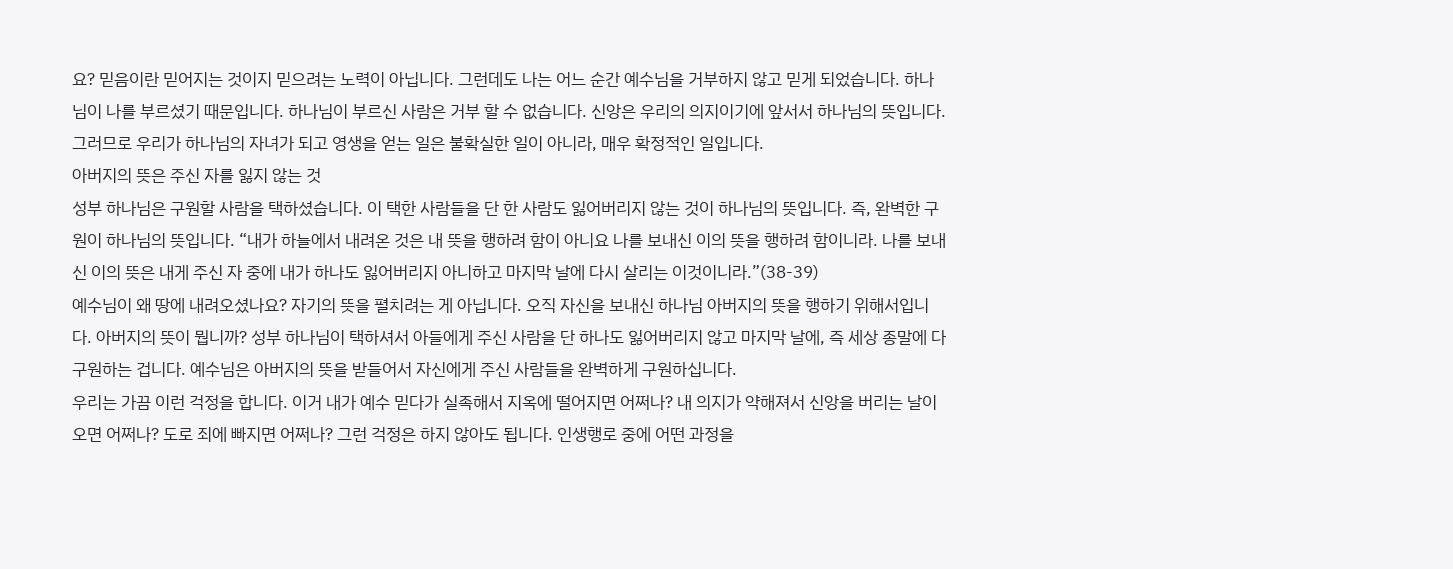요? 믿음이란 믿어지는 것이지 믿으려는 노력이 아닙니다. 그런데도 나는 어느 순간 예수님을 거부하지 않고 믿게 되었습니다. 하나님이 나를 부르셨기 때문입니다. 하나님이 부르신 사람은 거부 할 수 없습니다. 신앙은 우리의 의지이기에 앞서서 하나님의 뜻입니다. 그러므로 우리가 하나님의 자녀가 되고 영생을 얻는 일은 불확실한 일이 아니라, 매우 확정적인 일입니다.
아버지의 뜻은 주신 자를 잃지 않는 것
성부 하나님은 구원할 사람을 택하셨습니다. 이 택한 사람들을 단 한 사람도 잃어버리지 않는 것이 하나님의 뜻입니다. 즉, 완벽한 구원이 하나님의 뜻입니다. “내가 하늘에서 내려온 것은 내 뜻을 행하려 함이 아니요 나를 보내신 이의 뜻을 행하려 함이니라. 나를 보내신 이의 뜻은 내게 주신 자 중에 내가 하나도 잃어버리지 아니하고 마지막 날에 다시 살리는 이것이니라.”(38-39)
예수님이 왜 땅에 내려오셨나요? 자기의 뜻을 펼치려는 게 아닙니다. 오직 자신을 보내신 하나님 아버지의 뜻을 행하기 위해서입니다. 아버지의 뜻이 뭡니까? 성부 하나님이 택하셔서 아들에게 주신 사람을 단 하나도 잃어버리지 않고 마지막 날에, 즉 세상 종말에 다 구원하는 겁니다. 예수님은 아버지의 뜻을 받들어서 자신에게 주신 사람들을 완벽하게 구원하십니다.
우리는 가끔 이런 걱정을 합니다. 이거 내가 예수 믿다가 실족해서 지옥에 떨어지면 어쩌나? 내 의지가 약해져서 신앙을 버리는 날이 오면 어쩌나? 도로 죄에 빠지면 어쩌나? 그런 걱정은 하지 않아도 됩니다. 인생행로 중에 어떤 과정을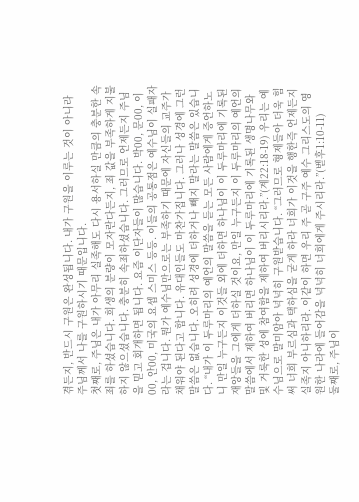겪든지, 반드시 구원은 완성됩니다. 내가 구원을 이루는 것이 아니라 주님께서 나를 구원하시기 때문입니다.
첫째로, 주님은 내가 아무리 실족해도 다시 용서하실 만큼의 충분한 속죄를 하셨습니다. 희생의 분량이 모자란다든지, 죄 값을 부족하게 지불하지 않으셨습니다. 충분히 속죄하셨습니다. 그러므로 언제든지 주님을 믿고 회개하면 됩니다. 요즘 이단자들이 많습니다. 박00, 문00, 이00, 안00, 미국의 요셉 스미스 등등. 이들의 공통점은 예수님이 실패자라는 겁니다. 뭔가 예수님만으로는 부족하기 때문에 자신들의 교주가 채워야 된다고 합니다. 유대인들도 마찬가집니다. 그러나 성경에 그런 말씀은 없습니다. 오히려 성경에 더하거나 빼지 말라는 말씀은 있습니다. “내가 이 두루마리의 예언의 말씀을 듣는 모든 사람에게 증언하노니 만일 누구든지 이것들 외에 더하면 하나님이 이 두루마리에 기록된 재앙들을 그에게 더하실 것이요, 만일 누구든지 이 두루마리의 예언의 말씀에서 제하여 버리면 하나님이 이 두루마리에 기록된 생명나무와 및 거룩한 성에 참여함을 제하여 버리시리라.”(계22:18-19) 우리는 예수님으로 말미암아 넉넉히 구원받습니다. “그러므로 형제들아 더욱 힘써 너희 부르심과 택하심을 굳게 하라 너희가 이것을 행한즉 언제든지 실족지 아니하리라. 이같이 하면 우리 주 곧 구주 예수 그리스도의 영원한 나라에 들어감을 넉넉히 너희에게 주시리라.”(벧후1:10-11)
둘째로, 주님이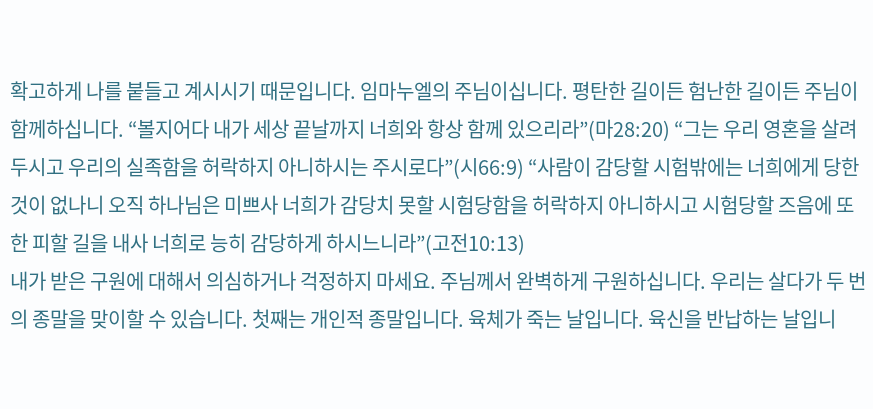확고하게 나를 붙들고 계시시기 때문입니다. 임마누엘의 주님이십니다. 평탄한 길이든 험난한 길이든 주님이 함께하십니다. “볼지어다 내가 세상 끝날까지 너희와 항상 함께 있으리라”(마28:20) “그는 우리 영혼을 살려 두시고 우리의 실족함을 허락하지 아니하시는 주시로다”(시66:9) “사람이 감당할 시험밖에는 너희에게 당한 것이 없나니 오직 하나님은 미쁘사 너희가 감당치 못할 시험당함을 허락하지 아니하시고 시험당할 즈음에 또한 피할 길을 내사 너희로 능히 감당하게 하시느니라”(고전10:13)
내가 받은 구원에 대해서 의심하거나 걱정하지 마세요. 주님께서 완벽하게 구원하십니다. 우리는 살다가 두 번의 종말을 맞이할 수 있습니다. 첫째는 개인적 종말입니다. 육체가 죽는 날입니다. 육신을 반납하는 날입니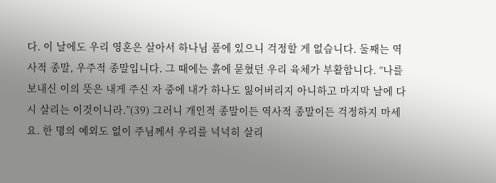다. 이 날에도 우리 영혼은 살아서 하나님 품에 있으니 걱정할 게 없습니다. 둘째는 역사적 종말, 우주적 종말입니다. 그 때에는 흙에 묻혔던 우리 육체가 부활합니다. “나를 보내신 이의 뜻은 내게 주신 자 중에 내가 하나도 잃어버리지 아니하고 마지막 날에 다시 살리는 이것이니라.”(39) 그러니 개인적 종말이든 역사적 종말이든 걱정하지 마세요. 한 명의 예외도 없이 주님께서 우리를 넉넉히 살리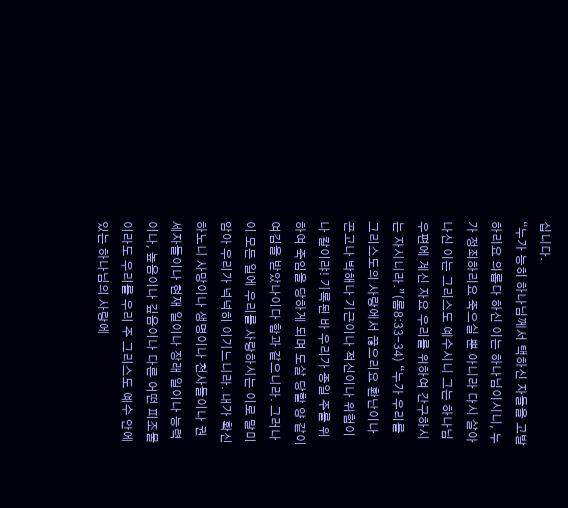십니다.
“누가 능히 하나님께서 택하신 자들을 고발하리요 의롭다 하신 이는 하나님이시니, 누가 정죄하리요 죽으실 뿐 아니라 다시 살아나신 이는 그리스도 예수시니 그는 하나님 우편에 계신 자요 우리를 위하여 간구하시는 자시니라.”(롬8:33-34) “누가 우리를 그리스도의 사랑에서 끊으리요 환난이나 곤고나 박해나 기근이나 적신이나 위험이나 칼이랴! 기록된 바 우리가 종일 주를 위하여 죽임을 당하게 되며 도살 당할 양 같이 여김을 받았나이다 함과 같으니라. 그러나 이 모든 일에 우리를 사랑하시는 이로 말미암아 우리가 넉넉히 이기느니라. 내가 확신하노니 사망이나 생명이나 천사들이나 권세자들이나 현재 일이나 장래 일이나 능력이나, 높음이나 깊음이나 다른 어떤 피조물이라도 우리를 우리 주 그리스도 예수 안에 있는 하나님의 사랑에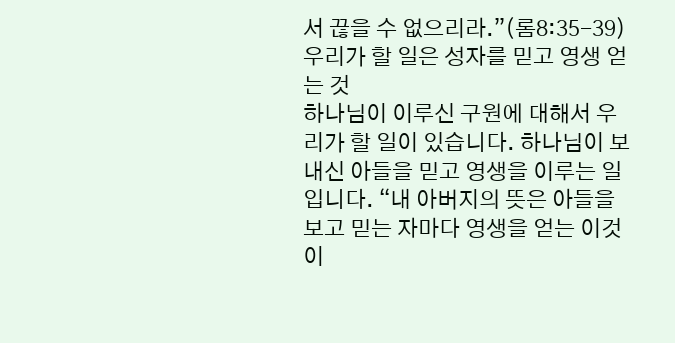서 끊을 수 없으리라.”(롬8:35-39)
우리가 할 일은 성자를 믿고 영생 얻는 것
하나님이 이루신 구원에 대해서 우리가 할 일이 있습니다. 하나님이 보내신 아들을 믿고 영생을 이루는 일입니다. “내 아버지의 뜻은 아들을 보고 믿는 자마다 영생을 얻는 이것이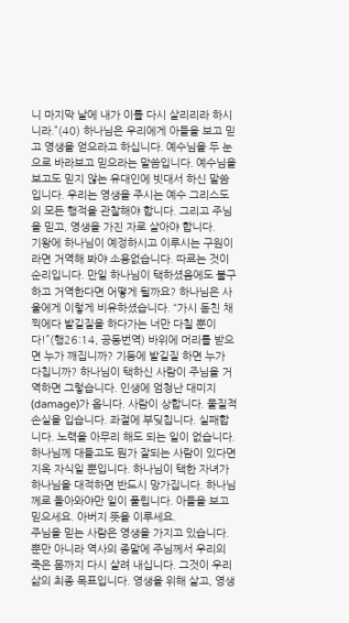니 마지막 날에 내가 이를 다시 살리리라 하시니라.”(40) 하나님은 우리에게 아들을 보고 믿고 영생을 얻으라고 하십니다. 예수님을 두 눈으로 바라보고 믿으라는 말씀입니다. 예수님을 보고도 믿지 않는 유대인에 빗대서 하신 말씀입니다. 우리는 영생을 주시는 예수 그리스도의 모든 행적을 관찰해야 합니다. 그리고 주님을 믿고, 영생을 가진 자로 살아야 합니다.
기왕에 하나님이 예정하시고 이루시는 구원이라면 거역해 봐야 소용없습니다. 따르는 것이 순리입니다. 만일 하나님이 택하셨음에도 불구하고 거역한다면 어떻게 될까요? 하나님은 사울에게 이렇게 비유하셨습니다. “가시 돋친 채찍에다 발길질을 하다가는 너만 다칠 뿐이다!”(행26:14, 공동번역) 바위에 머리를 받으면 누가 깨집니까? 기둥에 발길질 하면 누가 다칩니까? 하나님이 택하신 사람이 주님을 거역하면 그렇습니다. 인생에 엄청난 대미지(damage)가 옵니다. 사람이 상합니다. 물질적 손실을 입습니다. 좌절에 부딪칩니다. 실패합니다. 노력을 아무리 해도 되는 일이 없습니다. 하나님께 대들고도 뭔가 잘되는 사람이 있다면 지옥 자식일 뿐입니다. 하나님이 택한 자녀가 하나님을 대적하면 반드시 망가집니다. 하나님께로 돌아와야만 일이 풀립니다. 아들을 보고 믿으세요. 아버지 뜻을 이루세요.
주님을 믿는 사람은 영생을 가지고 있습니다. 뿐만 아니라 역사의 종말에 주님께서 우리의 죽은 몸까지 다시 살려 내십니다. 그것이 우리 삶의 최종 목표입니다. 영생을 위해 살고, 영생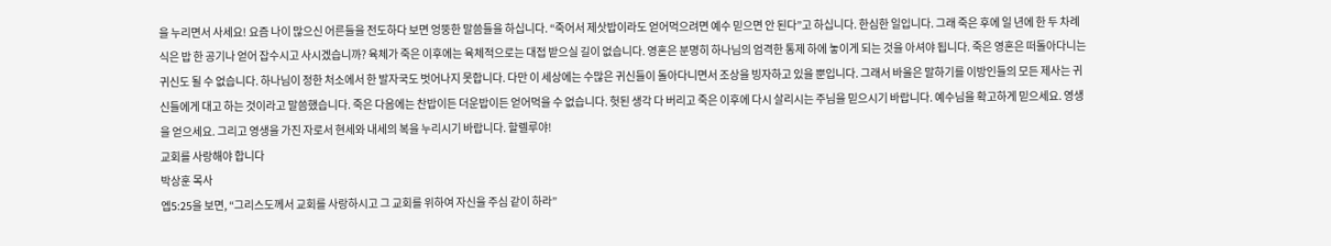을 누리면서 사세요! 요즘 나이 많으신 어른들을 전도하다 보면 엉뚱한 말씀들을 하십니다. “죽어서 제삿밥이라도 얻어먹으려면 예수 믿으면 안 된다”고 하십니다. 한심한 일입니다. 그래 죽은 후에 일 년에 한 두 차례 식은 밥 한 공기나 얻어 잡수시고 사시겠습니까? 육체가 죽은 이후에는 육체적으로는 대접 받으실 길이 없습니다. 영혼은 분명히 하나님의 엄격한 통제 하에 놓이게 되는 것을 아셔야 됩니다. 죽은 영혼은 떠돌아다니는 귀신도 될 수 없습니다. 하나님이 정한 처소에서 한 발자국도 벗어나지 못합니다. 다만 이 세상에는 수많은 귀신들이 돌아다니면서 조상을 빙자하고 있을 뿐입니다. 그래서 바울은 말하기를 이방인들의 모든 제사는 귀신들에게 대고 하는 것이라고 말씀했습니다. 죽은 다음에는 찬밥이든 더운밥이든 얻어먹을 수 없습니다. 헛된 생각 다 버리고 죽은 이후에 다시 살리시는 주님을 믿으시기 바랍니다. 예수님을 확고하게 믿으세요. 영생을 얻으세요. 그리고 영생을 가진 자로서 현세와 내세의 복을 누리시기 바랍니다. 할렐루야!
교회를 사랑해야 합니다
박상훈 목사
엡5:25을 보면, “그리스도께서 교회를 사랑하시고 그 교회를 위하여 자신을 주심 같이 하라”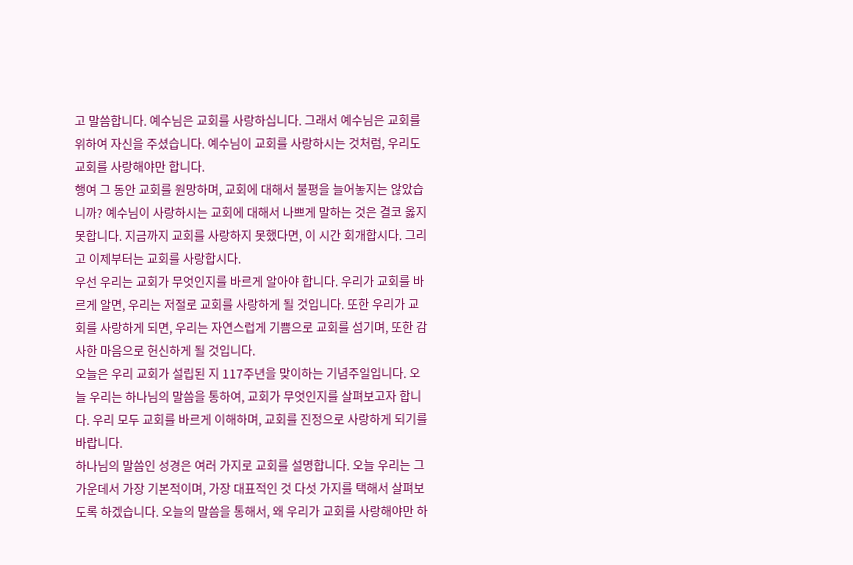고 말씀합니다. 예수님은 교회를 사랑하십니다. 그래서 예수님은 교회를 위하여 자신을 주셨습니다. 예수님이 교회를 사랑하시는 것처럼, 우리도 교회를 사랑해야만 합니다.
행여 그 동안 교회를 원망하며, 교회에 대해서 불평을 늘어놓지는 않았습니까? 예수님이 사랑하시는 교회에 대해서 나쁘게 말하는 것은 결코 옳지 못합니다. 지금까지 교회를 사랑하지 못했다면, 이 시간 회개합시다. 그리고 이제부터는 교회를 사랑합시다.
우선 우리는 교회가 무엇인지를 바르게 알아야 합니다. 우리가 교회를 바르게 알면, 우리는 저절로 교회를 사랑하게 될 것입니다. 또한 우리가 교회를 사랑하게 되면, 우리는 자연스럽게 기쁨으로 교회를 섬기며, 또한 감사한 마음으로 헌신하게 될 것입니다.
오늘은 우리 교회가 설립된 지 117주년을 맞이하는 기념주일입니다. 오늘 우리는 하나님의 말씀을 통하여, 교회가 무엇인지를 살펴보고자 합니다. 우리 모두 교회를 바르게 이해하며, 교회를 진정으로 사랑하게 되기를 바랍니다.
하나님의 말씀인 성경은 여러 가지로 교회를 설명합니다. 오늘 우리는 그 가운데서 가장 기본적이며, 가장 대표적인 것 다섯 가지를 택해서 살펴보도록 하겠습니다. 오늘의 말씀을 통해서, 왜 우리가 교회를 사랑해야만 하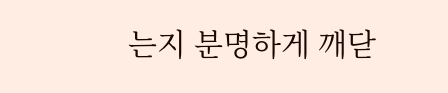는지 분명하게 깨닫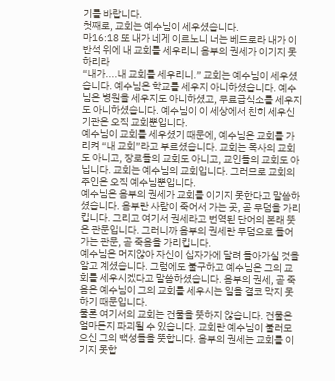기를 바랍니다.
첫째로, 교회는 예수님이 세우셨습니다.
마16:18 또 내가 네게 이르노니 너는 베드로라 내가 이 반석 위에 내 교회를 세우리니 음부의 권세가 이기지 못하리라
“내가....내 교회를 세우리니.” 교회는 예수님이 세우셨습니다. 예수님은 학교를 세우지 아니하셨습니다. 예수님은 병원을 세우지도 아니하셨고, 무료급식소를 세우지도 아니하셨습니다. 예수님이 이 세상에서 친히 세우신 기관은 오직 교회뿐입니다.
예수님이 교회를 세우셨기 때문에, 예수님은 교회를 가리켜 “내 교회”라고 부르셨습니다. 교회는 목사의 교회도 아니고, 장로들의 교회도 아니고, 교인들의 교회도 아닙니다. 교회는 예수님의 교회입니다. 그러므로 교회의 주인은 오직 예수님뿐입니다.
예수님은 음부의 권세가 교회를 이기지 못한다고 말씀하셨습니다. 음부란 사람이 죽어서 가는 곳, 곧 무덤을 가리킵니다. 그리고 여기서 권세라고 번역된 단어의 본래 뜻은 관문입니다. 그러니까 음부의 권세란 무덤으로 들어가는 관문, 곧 죽음을 가리킵니다.
예수님은 머지않아 자신이 십자가에 달려 돌아가실 것을 알고 계셨습니다. 그럼에도 불구하고 예수님은 그의 교회를 세우시겠다고 말씀하셨습니다. 음부의 권세, 곧 죽음은 예수님이 그의 교회를 세우시는 일을 결코 막지 못하기 때문입니다.
물론 여기서의 교회는 건물을 뜻하지 않습니다. 건물은 얼마든지 파괴될 수 있습니다. 교회란 예수님이 불러모으신 그의 백성들을 뜻합니다. 음부의 권세는 교회를 이기지 못합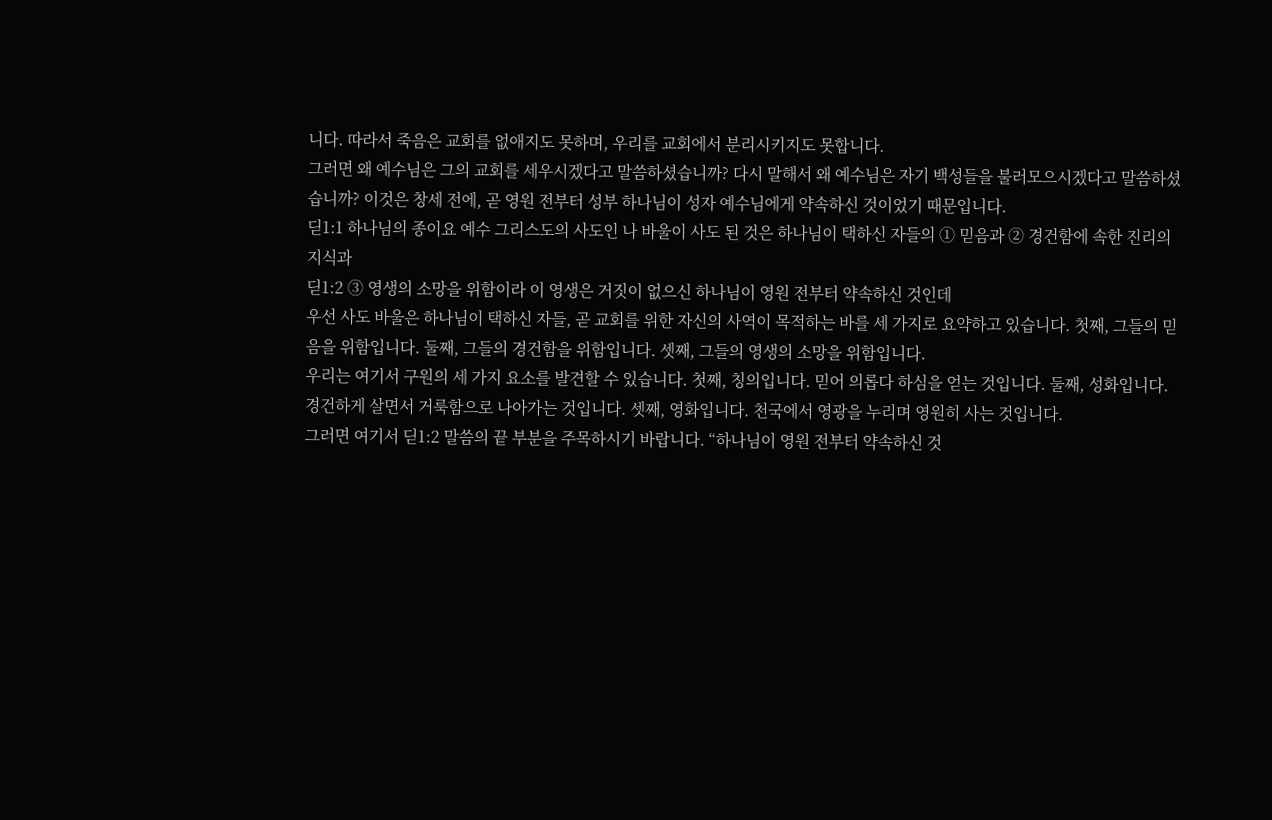니다. 따라서 죽음은 교회를 없애지도 못하며, 우리를 교회에서 분리시키지도 못합니다.
그러면 왜 예수님은 그의 교회를 세우시겠다고 말씀하셨습니까? 다시 말해서 왜 예수님은 자기 백성들을 불러모으시겠다고 말씀하셨습니까? 이것은 창세 전에, 곧 영원 전부터 성부 하나님이 성자 예수님에게 약속하신 것이었기 때문입니다.
딛1:1 하나님의 종이요 예수 그리스도의 사도인 나 바울이 사도 된 것은 하나님이 택하신 자들의 ① 믿음과 ② 경건함에 속한 진리의 지식과
딛1:2 ③ 영생의 소망을 위함이라 이 영생은 거짓이 없으신 하나님이 영원 전부터 약속하신 것인데
우선 사도 바울은 하나님이 택하신 자들, 곧 교회를 위한 자신의 사역이 목적하는 바를 세 가지로 요약하고 있습니다. 첫째, 그들의 믿음을 위함입니다. 둘째, 그들의 경건함을 위함입니다. 셋째, 그들의 영생의 소망을 위함입니다.
우리는 여기서 구원의 세 가지 요소를 발견할 수 있습니다. 첫째, 칭의입니다. 믿어 의롭다 하심을 얻는 것입니다. 둘째, 성화입니다. 경건하게 살면서 거룩함으로 나아가는 것입니다. 셋째, 영화입니다. 천국에서 영광을 누리며 영원히 사는 것입니다.
그러면 여기서 딛1:2 말씀의 끝 부분을 주목하시기 바랍니다. “하나님이 영원 전부터 약속하신 것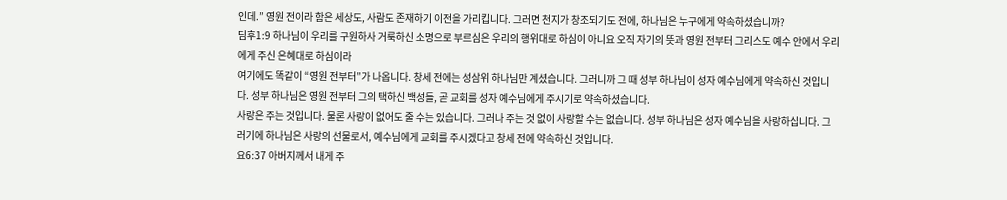인데.” 영원 전이라 함은 세상도, 사람도 존재하기 이전을 가리킵니다. 그러면 천지가 창조되기도 전에, 하나님은 누구에게 약속하셨습니까?
딤후1:9 하나님이 우리를 구원하사 거룩하신 소명으로 부르심은 우리의 행위대로 하심이 아니요 오직 자기의 뜻과 영원 전부터 그리스도 예수 안에서 우리에게 주신 은혜대로 하심이라
여기에도 똑같이 “영원 전부터”가 나옵니다. 창세 전에는 성삼위 하나님만 계셨습니다. 그러니까 그 때 성부 하나님이 성자 예수님에게 약속하신 것입니다. 성부 하나님은 영원 전부터 그의 택하신 백성들, 곧 교회를 성자 예수님에게 주시기로 약속하셨습니다.
사랑은 주는 것입니다. 물론 사랑이 없어도 줄 수는 있습니다. 그러나 주는 것 없이 사랑할 수는 없습니다. 성부 하나님은 성자 예수님을 사랑하십니다. 그러기에 하나님은 사랑의 선물로서, 예수님에게 교회를 주시겠다고 창세 전에 약속하신 것입니다.
요6:37 아버지께서 내게 주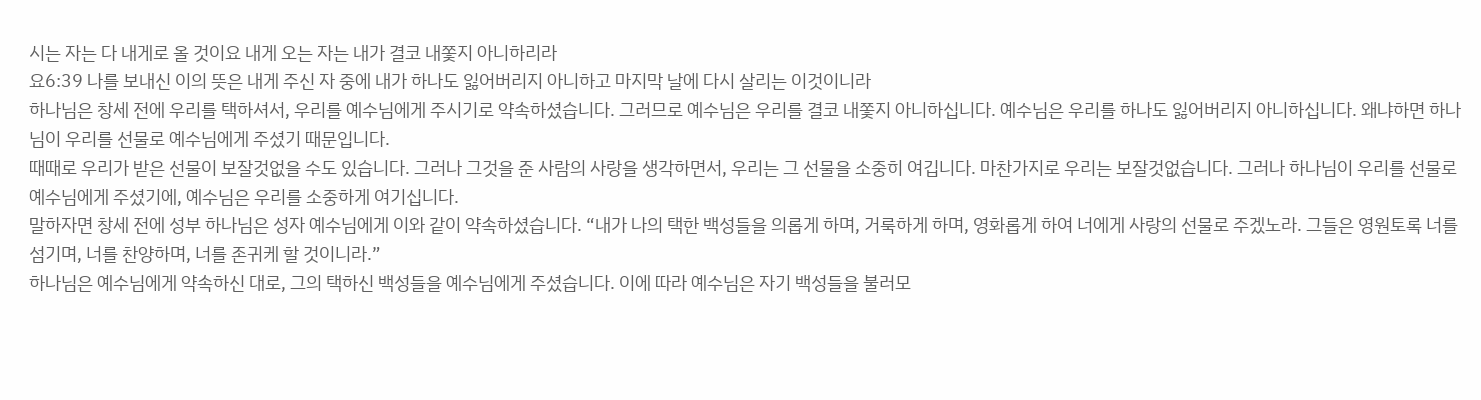시는 자는 다 내게로 올 것이요 내게 오는 자는 내가 결코 내쫓지 아니하리라
요6:39 나를 보내신 이의 뜻은 내게 주신 자 중에 내가 하나도 잃어버리지 아니하고 마지막 날에 다시 살리는 이것이니라
하나님은 창세 전에 우리를 택하셔서, 우리를 예수님에게 주시기로 약속하셨습니다. 그러므로 예수님은 우리를 결코 내쫓지 아니하십니다. 예수님은 우리를 하나도 잃어버리지 아니하십니다. 왜냐하면 하나님이 우리를 선물로 예수님에게 주셨기 때문입니다.
때때로 우리가 받은 선물이 보잘것없을 수도 있습니다. 그러나 그것을 준 사람의 사랑을 생각하면서, 우리는 그 선물을 소중히 여깁니다. 마찬가지로 우리는 보잘것없습니다. 그러나 하나님이 우리를 선물로 예수님에게 주셨기에, 예수님은 우리를 소중하게 여기십니다.
말하자면 창세 전에 성부 하나님은 성자 예수님에게 이와 같이 약속하셨습니다. “내가 나의 택한 백성들을 의롭게 하며, 거룩하게 하며, 영화롭게 하여 너에게 사랑의 선물로 주겠노라. 그들은 영원토록 너를 섬기며, 너를 찬양하며, 너를 존귀케 할 것이니라.”
하나님은 예수님에게 약속하신 대로, 그의 택하신 백성들을 예수님에게 주셨습니다. 이에 따라 예수님은 자기 백성들을 불러모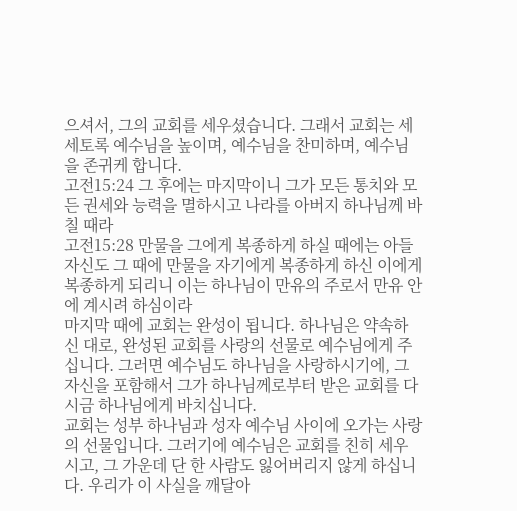으셔서, 그의 교회를 세우셨습니다. 그래서 교회는 세세토록 예수님을 높이며, 예수님을 찬미하며, 예수님을 존귀케 합니다.
고전15:24 그 후에는 마지막이니 그가 모든 통치와 모든 권세와 능력을 멸하시고 나라를 아버지 하나님께 바칠 때라
고전15:28 만물을 그에게 복종하게 하실 때에는 아들 자신도 그 때에 만물을 자기에게 복종하게 하신 이에게 복종하게 되리니 이는 하나님이 만유의 주로서 만유 안에 계시려 하심이라
마지막 때에 교회는 완성이 됩니다. 하나님은 약속하신 대로, 완성된 교회를 사랑의 선물로 예수님에게 주십니다. 그러면 예수님도 하나님을 사랑하시기에, 그 자신을 포함해서 그가 하나님께로부터 받은 교회를 다시금 하나님에게 바치십니다.
교회는 성부 하나님과 성자 예수님 사이에 오가는 사랑의 선물입니다. 그러기에 예수님은 교회를 친히 세우시고, 그 가운데 단 한 사람도 잃어버리지 않게 하십니다. 우리가 이 사실을 깨달아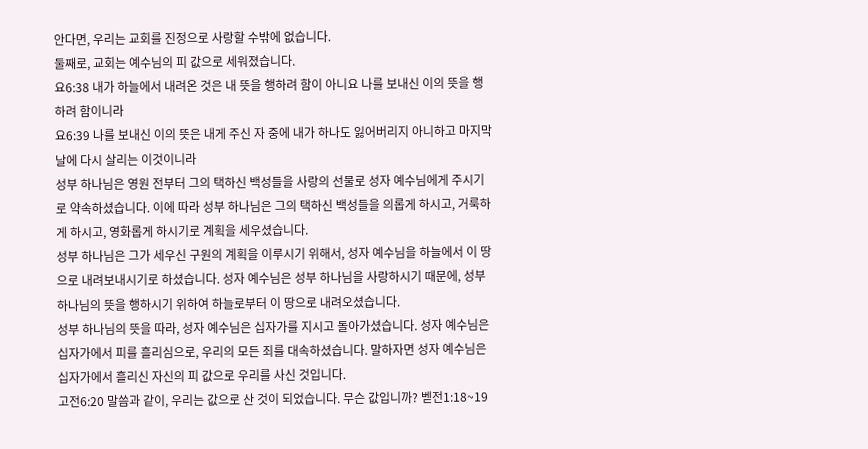안다면, 우리는 교회를 진정으로 사랑할 수밖에 없습니다.
둘째로, 교회는 예수님의 피 값으로 세워졌습니다.
요6:38 내가 하늘에서 내려온 것은 내 뜻을 행하려 함이 아니요 나를 보내신 이의 뜻을 행하려 함이니라
요6:39 나를 보내신 이의 뜻은 내게 주신 자 중에 내가 하나도 잃어버리지 아니하고 마지막 날에 다시 살리는 이것이니라
성부 하나님은 영원 전부터 그의 택하신 백성들을 사랑의 선물로 성자 예수님에게 주시기로 약속하셨습니다. 이에 따라 성부 하나님은 그의 택하신 백성들을 의롭게 하시고, 거룩하게 하시고, 영화롭게 하시기로 계획을 세우셨습니다.
성부 하나님은 그가 세우신 구원의 계획을 이루시기 위해서, 성자 예수님을 하늘에서 이 땅으로 내려보내시기로 하셨습니다. 성자 예수님은 성부 하나님을 사랑하시기 때문에, 성부 하나님의 뜻을 행하시기 위하여 하늘로부터 이 땅으로 내려오셨습니다.
성부 하나님의 뜻을 따라, 성자 예수님은 십자가를 지시고 돌아가셨습니다. 성자 예수님은 십자가에서 피를 흘리심으로, 우리의 모든 죄를 대속하셨습니다. 말하자면 성자 예수님은 십자가에서 흘리신 자신의 피 값으로 우리를 사신 것입니다.
고전6:20 말씀과 같이, 우리는 값으로 산 것이 되었습니다. 무슨 값입니까? 벧전1:18~19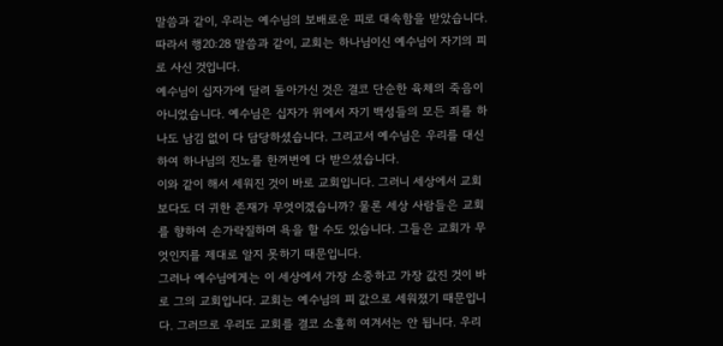말씀과 같이, 우리는 예수님의 보배로운 피로 대속함을 받았습니다. 따라서 행20:28 말씀과 같이, 교회는 하나님이신 예수님이 자기의 피로 사신 것입니다.
예수님이 십자가에 달려 돌아가신 것은 결코 단순한 육체의 죽음이 아니었습니다. 예수님은 십자가 위에서 자기 백성들의 모든 죄를 하나도 남김 없이 다 담당하셨습니다. 그리고서 예수님은 우리를 대신하여 하나님의 진노를 한꺼번에 다 받으셨습니다.
이와 같이 해서 세워진 것이 바로 교회입니다. 그러니 세상에서 교회보다도 더 귀한 존재가 무엇이겠습니까? 물론 세상 사람들은 교회를 향하여 손가락질하며 욕을 할 수도 있습니다. 그들은 교회가 무엇인지를 제대로 알지 못하기 때문입니다.
그러나 예수님에게는 이 세상에서 가장 소중하고 가장 값진 것이 바로 그의 교회입니다. 교회는 예수님의 피 값으로 세워졌기 때문입니다. 그러므로 우리도 교회를 결코 소홀히 여겨서는 안 됩니다. 우리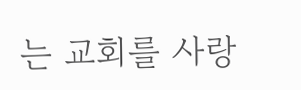는 교회를 사랑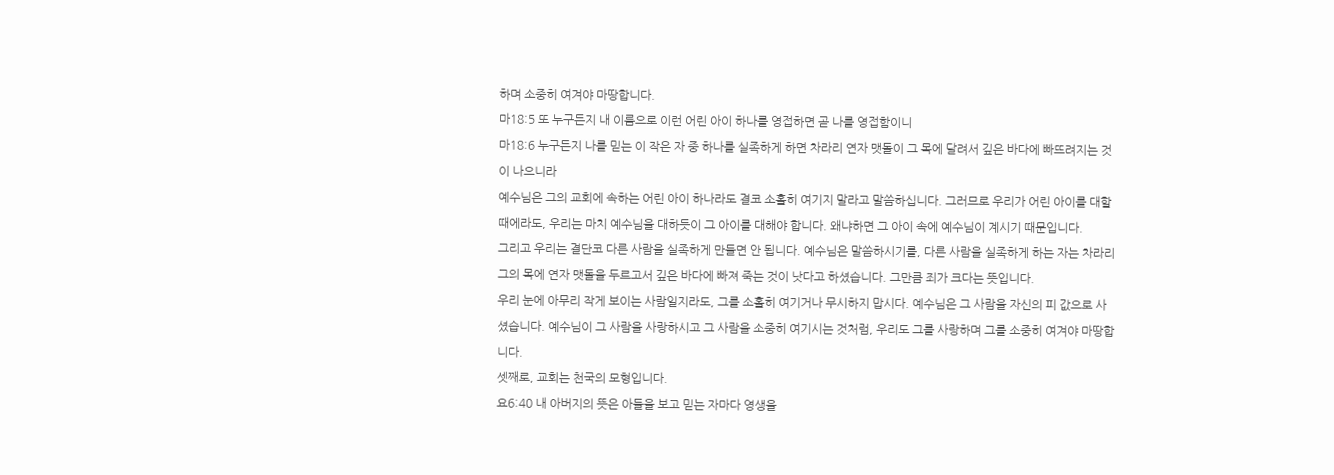하며 소중히 여겨야 마땅합니다.
마18:5 또 누구든지 내 이름으로 이런 어린 아이 하나를 영접하면 곧 나를 영접함이니
마18:6 누구든지 나를 믿는 이 작은 자 중 하나를 실족하게 하면 차라리 연자 맷돌이 그 목에 달려서 깊은 바다에 빠뜨려지는 것이 나으니라
예수님은 그의 교회에 속하는 어린 아이 하나라도 결코 소홀히 여기지 말라고 말씀하십니다. 그러므로 우리가 어린 아이를 대할 때에라도, 우리는 마치 예수님을 대하듯이 그 아이를 대해야 합니다. 왜냐하면 그 아이 속에 예수님이 계시기 때문입니다.
그리고 우리는 결단코 다른 사람을 실족하게 만들면 안 됩니다. 예수님은 말씀하시기를, 다른 사람을 실족하게 하는 자는 차라리 그의 목에 연자 맷돌을 두르고서 깊은 바다에 빠져 죽는 것이 낫다고 하셨습니다. 그만큼 죄가 크다는 뜻입니다.
우리 눈에 아무리 작게 보이는 사람일지라도, 그를 소홀히 여기거나 무시하지 맙시다. 예수님은 그 사람을 자신의 피 값으로 사셨습니다. 예수님이 그 사람을 사랑하시고 그 사람을 소중히 여기시는 것처럼, 우리도 그를 사랑하며 그를 소중히 여겨야 마땅합니다.
셋째로, 교회는 천국의 모형입니다.
요6:40 내 아버지의 뜻은 아들을 보고 믿는 자마다 영생을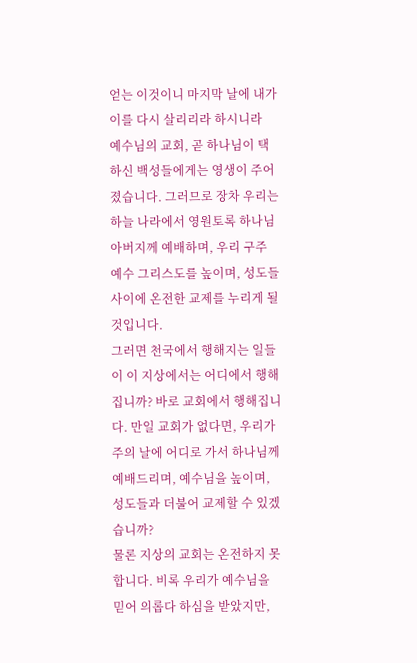얻는 이것이니 마지막 날에 내가 이를 다시 살리리라 하시니라
예수님의 교회, 곧 하나님이 택하신 백성들에게는 영생이 주어졌습니다. 그러므로 장차 우리는 하늘 나라에서 영원토록 하나님 아버지께 예배하며, 우리 구주 예수 그리스도를 높이며, 성도들 사이에 온전한 교제를 누리게 될 것입니다.
그러면 천국에서 행해지는 일들이 이 지상에서는 어디에서 행해집니까? 바로 교회에서 행해집니다. 만일 교회가 없다면, 우리가 주의 날에 어디로 가서 하나님께 예배드리며, 예수님을 높이며, 성도들과 더불어 교제할 수 있겠습니까?
물론 지상의 교회는 온전하지 못합니다. 비록 우리가 예수님을 믿어 의롭다 하심을 받았지만,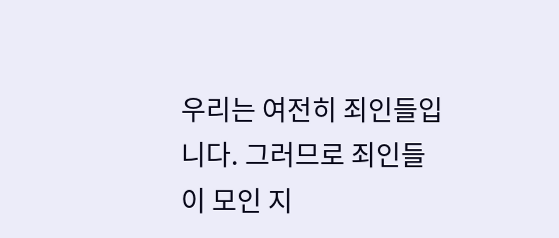우리는 여전히 죄인들입니다. 그러므로 죄인들이 모인 지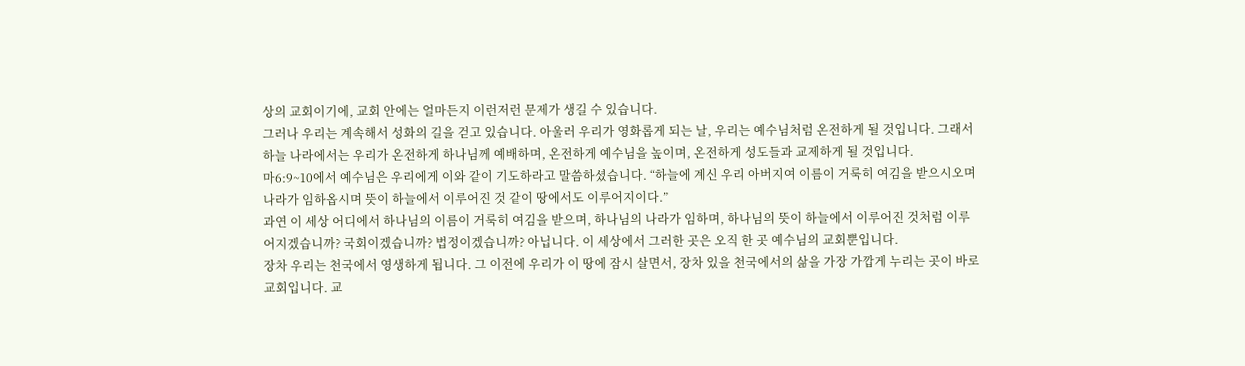상의 교회이기에, 교회 안에는 얼마든지 이런저런 문제가 생길 수 있습니다.
그러나 우리는 계속해서 성화의 길을 걷고 있습니다. 아울러 우리가 영화롭게 되는 날, 우리는 예수님처럼 온전하게 될 것입니다. 그래서 하늘 나라에서는 우리가 온전하게 하나님께 예배하며, 온전하게 예수님을 높이며, 온전하게 성도들과 교제하게 될 것입니다.
마6:9~10에서 예수님은 우리에게 이와 같이 기도하라고 말씀하셨습니다. “하늘에 계신 우리 아버지여 이름이 거룩히 여김을 받으시오며 나라가 임하옵시며 뜻이 하늘에서 이루어진 것 같이 땅에서도 이루어지이다.”
과연 이 세상 어디에서 하나님의 이름이 거룩히 여김을 받으며, 하나님의 나라가 임하며, 하나님의 뜻이 하늘에서 이루어진 것처럼 이루어지겠습니까? 국회이겠습니까? 법정이겠습니까? 아닙니다. 이 세상에서 그러한 곳은 오직 한 곳 예수님의 교회뿐입니다.
장차 우리는 천국에서 영생하게 됩니다. 그 이전에 우리가 이 땅에 잠시 살면서, 장차 있을 천국에서의 삶을 가장 가깝게 누리는 곳이 바로 교회입니다. 교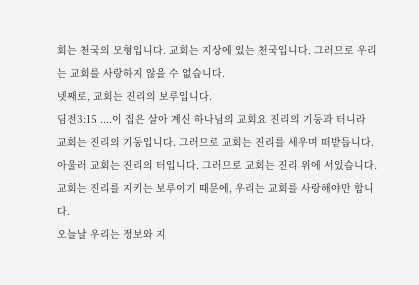회는 천국의 모형입니다. 교회는 지상에 있는 천국입니다. 그러므로 우리는 교회를 사랑하지 않을 수 없습니다.
넷째로, 교회는 진리의 보루입니다.
딤전3:15 ....이 집은 살아 계신 하나님의 교회요 진리의 기둥과 터니라
교회는 진리의 기둥입니다. 그러므로 교회는 진리를 세우며 떠받듭니다. 아울러 교회는 진리의 터입니다. 그러므로 교회는 진리 위에 서있습니다. 교회는 진리를 지키는 보루이기 때문에, 우리는 교회를 사랑해야만 합니다.
오늘날 우리는 정보와 지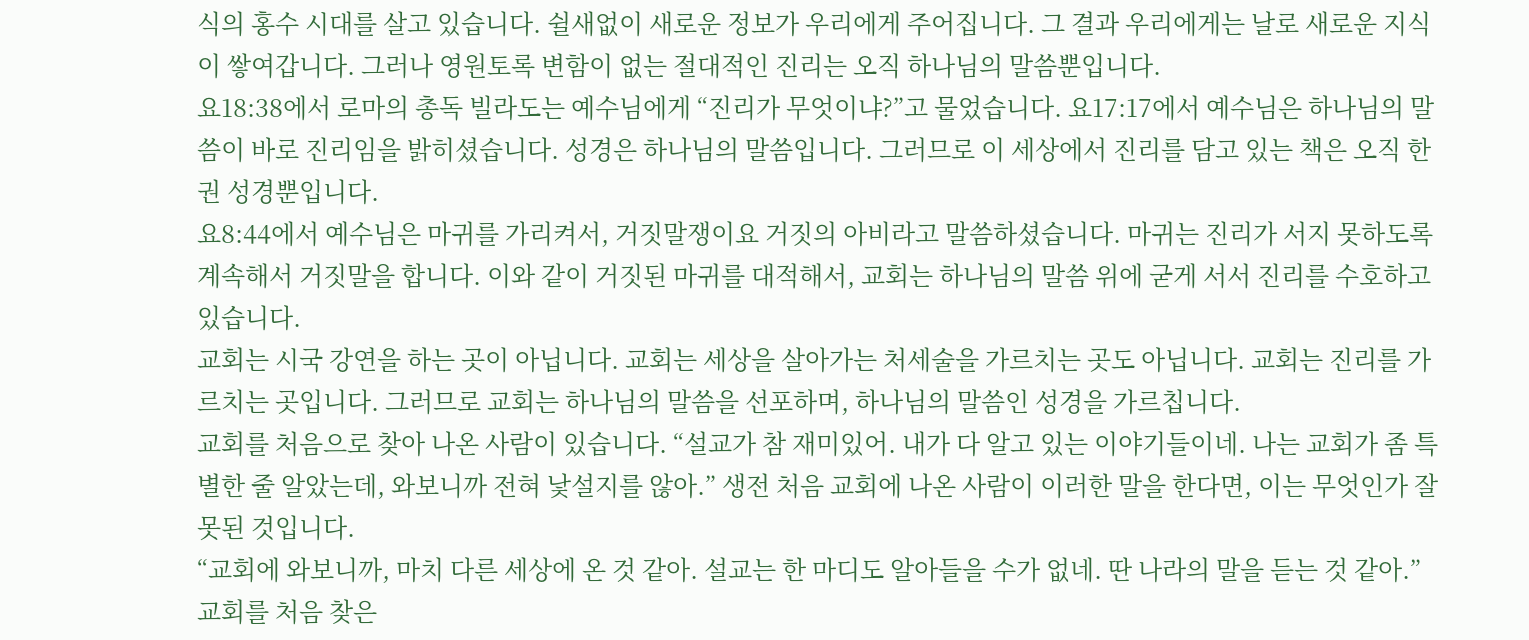식의 홍수 시대를 살고 있습니다. 쉴새없이 새로운 정보가 우리에게 주어집니다. 그 결과 우리에게는 날로 새로운 지식이 쌓여갑니다. 그러나 영원토록 변함이 없는 절대적인 진리는 오직 하나님의 말씀뿐입니다.
요18:38에서 로마의 총독 빌라도는 예수님에게 “진리가 무엇이냐?”고 물었습니다. 요17:17에서 예수님은 하나님의 말씀이 바로 진리임을 밝히셨습니다. 성경은 하나님의 말씀입니다. 그러므로 이 세상에서 진리를 담고 있는 책은 오직 한 권 성경뿐입니다.
요8:44에서 예수님은 마귀를 가리켜서, 거짓말쟁이요 거짓의 아비라고 말씀하셨습니다. 마귀는 진리가 서지 못하도록 계속해서 거짓말을 합니다. 이와 같이 거짓된 마귀를 대적해서, 교회는 하나님의 말씀 위에 굳게 서서 진리를 수호하고 있습니다.
교회는 시국 강연을 하는 곳이 아닙니다. 교회는 세상을 살아가는 처세술을 가르치는 곳도 아닙니다. 교회는 진리를 가르치는 곳입니다. 그러므로 교회는 하나님의 말씀을 선포하며, 하나님의 말씀인 성경을 가르칩니다.
교회를 처음으로 찾아 나온 사람이 있습니다. “설교가 참 재미있어. 내가 다 알고 있는 이야기들이네. 나는 교회가 좀 특별한 줄 알았는데, 와보니까 전혀 낯설지를 않아.” 생전 처음 교회에 나온 사람이 이러한 말을 한다면, 이는 무엇인가 잘못된 것입니다.
“교회에 와보니까, 마치 다른 세상에 온 것 같아. 설교는 한 마디도 알아들을 수가 없네. 딴 나라의 말을 듣는 것 같아.” 교회를 처음 찾은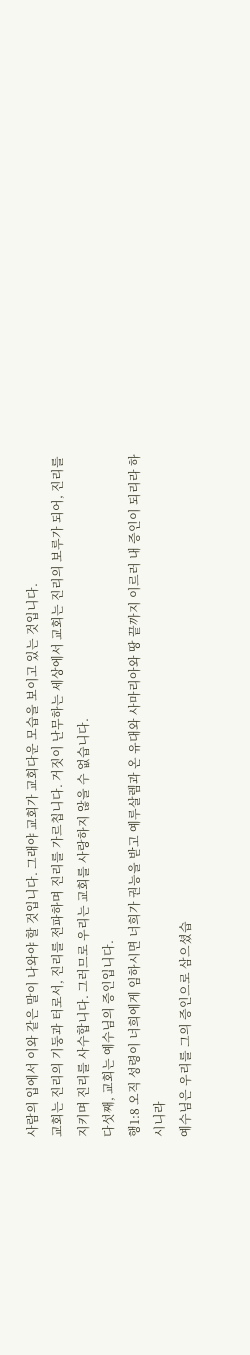사람의 입에서 이와 같은 말이 나와야 할 것입니다. 그래야 교회가 교회다운 모습을 보이고 있는 것입니다.
교회는 진리의 기둥과 터로서, 진리를 전파하며 진리를 가르칩니다. 거짓이 난무하는 세상에서 교회는 진리의 보루가 되어, 진리를 지키며 진리를 사수합니다. 그러므로 우리는 교회를 사랑하지 않을 수 없습니다.
다섯째, 교회는 예수님의 증인입니다.
행1:8 오직 성령이 너희에게 임하시면 너희가 권능을 받고 예루살렘과 온 유대와 사마리아와 땅 끝까지 이르러 내 증인이 되리라 하시니라
예수님은 우리를 그의 증인으로 삼으셨습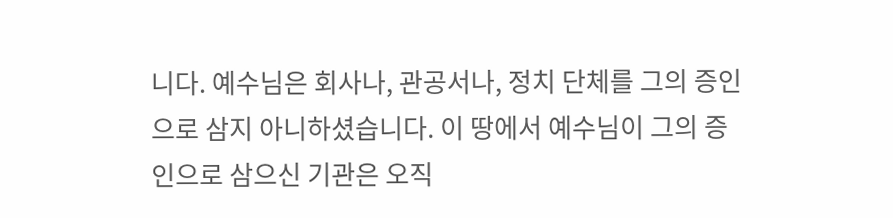니다. 예수님은 회사나, 관공서나, 정치 단체를 그의 증인으로 삼지 아니하셨습니다. 이 땅에서 예수님이 그의 증인으로 삼으신 기관은 오직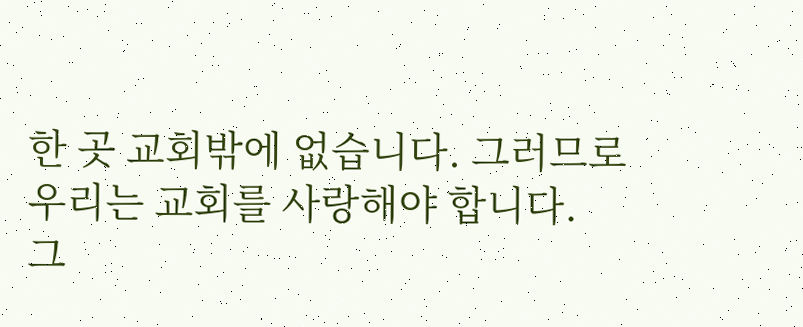한 곳 교회밖에 없습니다. 그러므로 우리는 교회를 사랑해야 합니다.
그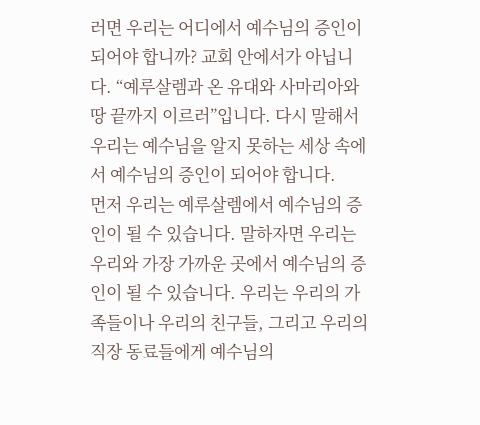러면 우리는 어디에서 예수님의 증인이 되어야 합니까? 교회 안에서가 아닙니다. “예루살렘과 온 유대와 사마리아와 땅 끝까지 이르러”입니다. 다시 말해서 우리는 예수님을 알지 못하는 세상 속에서 예수님의 증인이 되어야 합니다.
먼저 우리는 예루살렘에서 예수님의 증인이 될 수 있습니다. 말하자면 우리는 우리와 가장 가까운 곳에서 예수님의 증인이 될 수 있습니다. 우리는 우리의 가족들이나 우리의 친구들, 그리고 우리의 직장 동료들에게 예수님의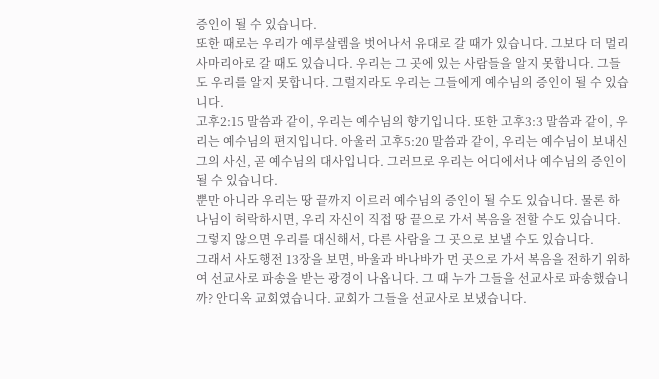증인이 될 수 있습니다.
또한 때로는 우리가 예루살렘을 벗어나서 유대로 갈 때가 있습니다. 그보다 더 멀리 사마리아로 갈 때도 있습니다. 우리는 그 곳에 있는 사람들을 알지 못합니다. 그들도 우리를 알지 못합니다. 그럴지라도 우리는 그들에게 예수님의 증인이 될 수 있습니다.
고후2:15 말씀과 같이, 우리는 예수님의 향기입니다. 또한 고후3:3 말씀과 같이, 우리는 예수님의 편지입니다. 아울러 고후5:20 말씀과 같이, 우리는 예수님이 보내신 그의 사신, 곧 예수님의 대사입니다. 그러므로 우리는 어디에서나 예수님의 증인이 될 수 있습니다.
뿐만 아니라 우리는 땅 끝까지 이르러 예수님의 증인이 될 수도 있습니다. 물론 하나님이 허락하시면, 우리 자신이 직접 땅 끝으로 가서 복음을 전할 수도 있습니다. 그렇지 않으면 우리를 대신해서, 다른 사람을 그 곳으로 보낼 수도 있습니다.
그래서 사도행전 13장을 보면, 바울과 바나바가 먼 곳으로 가서 복음을 전하기 위하여 선교사로 파송을 받는 광경이 나옵니다. 그 때 누가 그들을 선교사로 파송했습니까? 안디옥 교회였습니다. 교회가 그들을 선교사로 보냈습니다.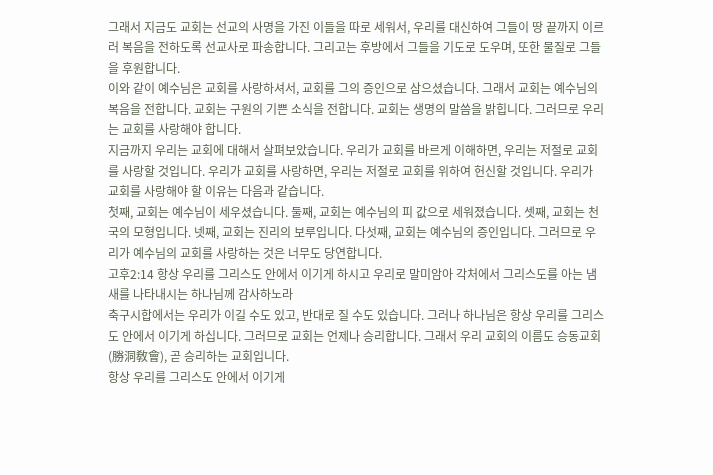그래서 지금도 교회는 선교의 사명을 가진 이들을 따로 세워서, 우리를 대신하여 그들이 땅 끝까지 이르러 복음을 전하도록 선교사로 파송합니다. 그리고는 후방에서 그들을 기도로 도우며, 또한 물질로 그들을 후원합니다.
이와 같이 예수님은 교회를 사랑하셔서, 교회를 그의 증인으로 삼으셨습니다. 그래서 교회는 예수님의 복음을 전합니다. 교회는 구원의 기쁜 소식을 전합니다. 교회는 생명의 말씀을 밝힙니다. 그러므로 우리는 교회를 사랑해야 합니다.
지금까지 우리는 교회에 대해서 살펴보았습니다. 우리가 교회를 바르게 이해하면, 우리는 저절로 교회를 사랑할 것입니다. 우리가 교회를 사랑하면, 우리는 저절로 교회를 위하여 헌신할 것입니다. 우리가 교회를 사랑해야 할 이유는 다음과 같습니다.
첫째, 교회는 예수님이 세우셨습니다. 둘째, 교회는 예수님의 피 값으로 세워졌습니다. 셋째, 교회는 천국의 모형입니다. 넷째, 교회는 진리의 보루입니다. 다섯째, 교회는 예수님의 증인입니다. 그러므로 우리가 예수님의 교회를 사랑하는 것은 너무도 당연합니다.
고후2:14 항상 우리를 그리스도 안에서 이기게 하시고 우리로 말미암아 각처에서 그리스도를 아는 냄새를 나타내시는 하나님께 감사하노라
축구시합에서는 우리가 이길 수도 있고, 반대로 질 수도 있습니다. 그러나 하나님은 항상 우리를 그리스도 안에서 이기게 하십니다. 그러므로 교회는 언제나 승리합니다. 그래서 우리 교회의 이름도 승동교회(勝洞敎會), 곧 승리하는 교회입니다.
항상 우리를 그리스도 안에서 이기게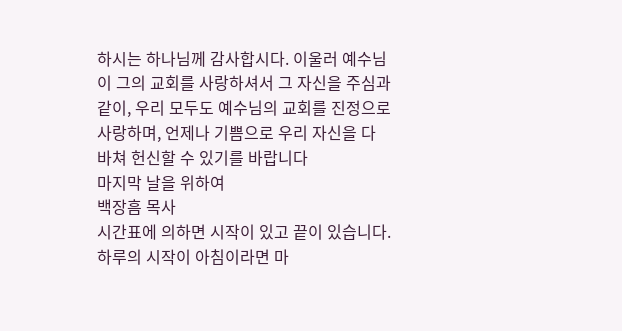하시는 하나님께 감사합시다. 이울러 예수님이 그의 교회를 사랑하셔서 그 자신을 주심과 같이, 우리 모두도 예수님의 교회를 진정으로 사랑하며, 언제나 기쁨으로 우리 자신을 다 바쳐 헌신할 수 있기를 바랍니다
마지막 날을 위하여
백장흠 목사
시간표에 의하면 시작이 있고 끝이 있습니다. 하루의 시작이 아침이라면 마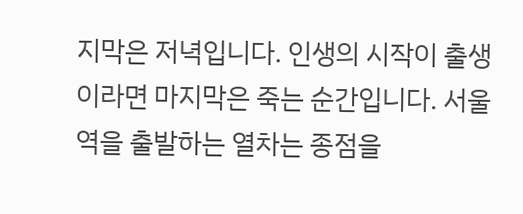지막은 저녁입니다. 인생의 시작이 출생이라면 마지막은 죽는 순간입니다. 서울역을 출발하는 열차는 종점을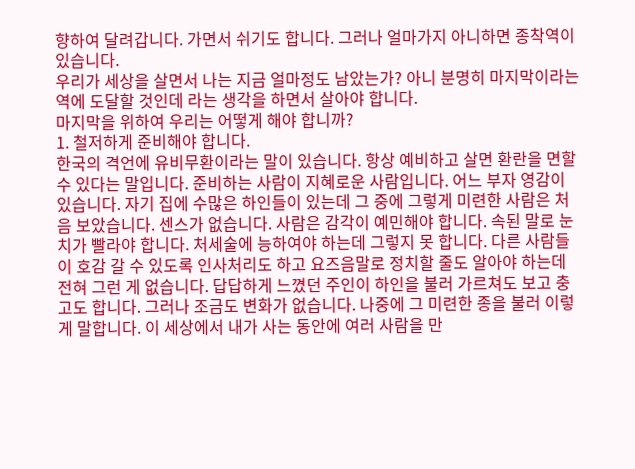향하여 달려갑니다. 가면서 쉬기도 합니다. 그러나 얼마가지 아니하면 종착역이 있습니다.
우리가 세상을 살면서 나는 지금 얼마정도 남았는가? 아니 분명히 마지막이라는 역에 도달할 것인데 라는 생각을 하면서 살아야 합니다.
마지막을 위하여 우리는 어떻게 해야 합니까?
1. 철저하게 준비해야 합니다.
한국의 격언에 유비무환이라는 말이 있습니다. 항상 예비하고 살면 환란을 면할 수 있다는 말입니다. 준비하는 사람이 지혜로운 사람입니다. 어느 부자 영감이 있습니다. 자기 집에 수많은 하인들이 있는데 그 중에 그렇게 미련한 사람은 처음 보았습니다. 센스가 없습니다. 사람은 감각이 예민해야 합니다. 속된 말로 눈치가 빨라야 합니다. 처세술에 능하여야 하는데 그렇지 못 합니다. 다른 사람들이 호감 갈 수 있도록 인사처리도 하고 요즈음말로 정치할 줄도 알아야 하는데 전혀 그런 게 없습니다. 답답하게 느꼈던 주인이 하인을 불러 가르쳐도 보고 충고도 합니다. 그러나 조금도 변화가 없습니다. 나중에 그 미련한 종을 불러 이렇게 말합니다. 이 세상에서 내가 사는 동안에 여러 사람을 만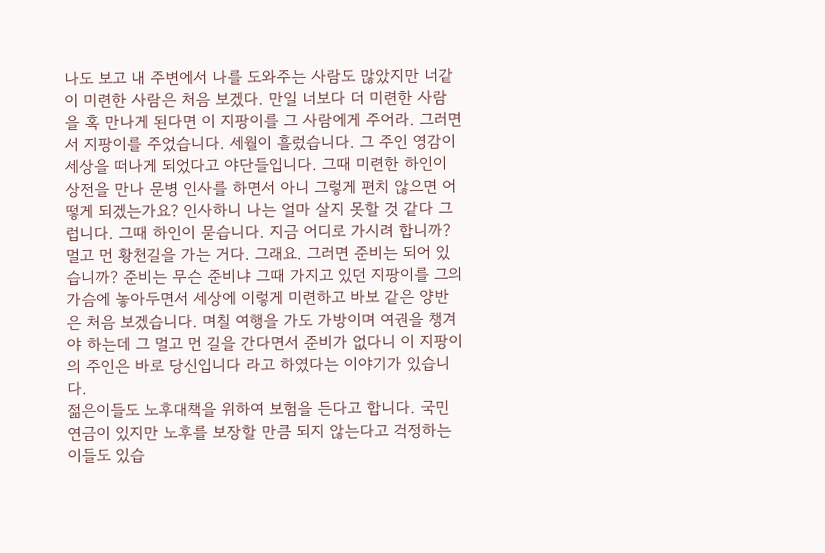나도 보고 내 주변에서 나를 도와주는 사람도 많았지만 너같이 미련한 사람은 처음 보겠다. 만일 너보다 더 미련한 사람을 혹 만나게 된다면 이 지팡이를 그 사람에게 주어라. 그러면서 지팡이를 주었습니다. 세월이 흘렀습니다. 그 주인 영감이 세상을 떠나게 되었다고 야단들입니다. 그때 미련한 하인이 상전을 만나 문병 인사를 하면서 아니 그렇게 편치 않으면 어떻게 되겠는가요? 인사하니 나는 얼마 살지 못할 것 같다 그럽니다. 그때 하인이 묻습니다. 지금 어디로 가시려 합니까? 멀고 먼 황천길을 가는 거다. 그래요. 그러면 준비는 되어 있습니까? 준비는 무슨 준비냐 그때 가지고 있던 지팡이를 그의 가슴에 놓아두면서 세상에 이렇게 미련하고 바보 같은 양반은 처음 보겠습니다. 며칠 여행을 가도 가방이며 여권을 챙겨야 하는데 그 멀고 먼 길을 간다면서 준비가 없다니 이 지팡이의 주인은 바로 당신입니다 라고 하였다는 이야기가 있습니다.
젊은이들도 노후대책을 위하여 보험을 든다고 합니다. 국민 연금이 있지만 노후를 보장할 만큼 되지 않는다고 걱정하는 이들도 있습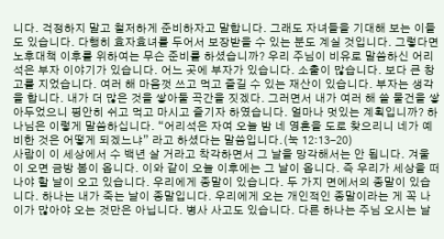니다. 걱정하지 말고 철저하게 준비하자고 말합니다. 그래도 자녀들을 기대해 보는 이들도 있습니다. 다행히 효자효녀를 두어서 보장받을 수 있는 분도 계실 것입니다. 그렇다면 노후대책 이후를 위하여는 무슨 준비를 하셨습니까? 우리 주님이 비유로 말씀하신 어리석은 부자 이야기가 있습니다. 어느 곳에 부자가 있습니다. 소출이 많습니다. 보다 큰 창고를 지었습니다. 여러 해 마음껏 쓰고 먹고 즐길 수 있는 재산이 있습니다. 부자는 생각을 합니다. 내가 더 많은 것을 쌓아둘 곡간을 짓겠다. 그러면서 내가 여러 해 쓸 물건을 쌓아두었으니 평안히 쉬고 먹고 마시고 즐기자 하였습니다. 얼마나 멋있는 계획입니까? 하나님은 이렇게 말씀하십니다. “어리석은 자여 오늘 밤 네 영혼을 도로 찾으리니 네가 예비한 것은 어떻게 되겠느냐” 라고 하셨다는 말씀입니다.(눅 12:13-20)
사람이 이 세상에서 수 백년 살 거라고 착각하면서 그 날을 망각해서는 안 됩니다. 겨울이 오면 금방 봄이 옵니다. 이와 같이 오늘 이후에는 그 날이 옵니다. 즉 우리가 세상을 떠나야 할 날이 오고 있습니다. 우리에게 종말이 있습니다. 두 가지 면에서의 종말이 있습니다. 하나는 내가 죽는 날이 종말입니다. 우리에게 오는 개인적인 종말이라는 게 꼭 나이가 많아야 오는 것만은 아닙니다. 병사 사고도 있습니다. 다른 하나는 주님 오시는 날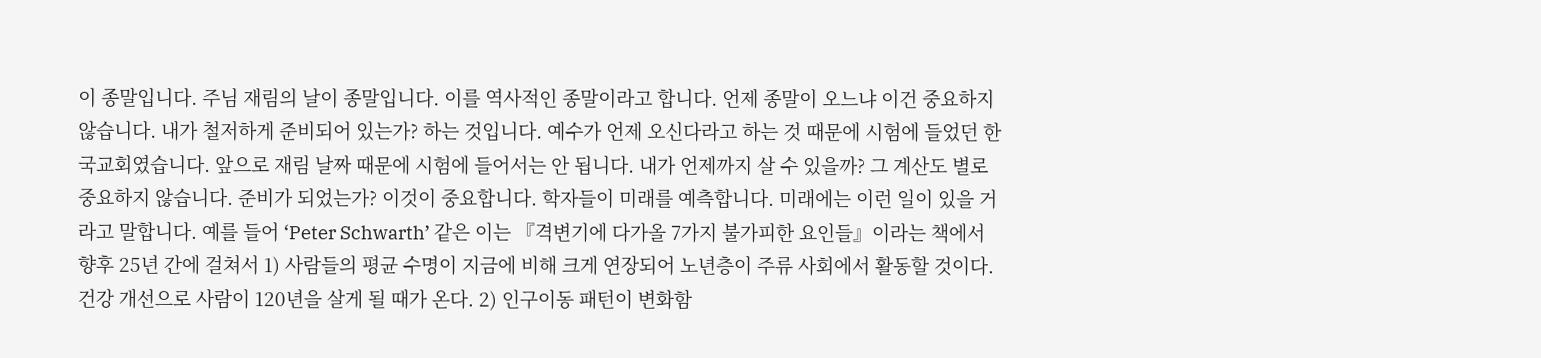이 종말입니다. 주님 재림의 날이 종말입니다. 이를 역사적인 종말이라고 합니다. 언제 종말이 오느냐 이건 중요하지 않습니다. 내가 철저하게 준비되어 있는가? 하는 것입니다. 예수가 언제 오신다라고 하는 것 때문에 시험에 들었던 한국교회였습니다. 앞으로 재림 날짜 때문에 시험에 들어서는 안 됩니다. 내가 언제까지 살 수 있을까? 그 계산도 별로 중요하지 않습니다. 준비가 되었는가? 이것이 중요합니다. 학자들이 미래를 예측합니다. 미래에는 이런 일이 있을 거라고 말합니다. 예를 들어 ‘Peter Schwarth’ 같은 이는 『격변기에 다가올 7가지 불가피한 요인들』이라는 책에서 향후 25년 간에 걸쳐서 1) 사람들의 평균 수명이 지금에 비해 크게 연장되어 노년층이 주류 사회에서 활동할 것이다. 건강 개선으로 사람이 120년을 살게 될 때가 온다. 2) 인구이동 패턴이 변화함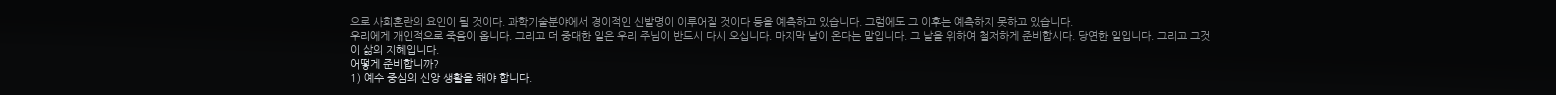으로 사회혼란의 요인이 될 것이다. 과학기술분야에서 경이적인 신발명이 이루어질 것이다 등을 예측하고 있습니다. 그럼에도 그 이후는 예측하지 못하고 있습니다.
우리에게 개인적으로 죽음이 옵니다. 그리고 더 중대한 일은 우리 주님이 반드시 다시 오십니다. 마지막 날이 온다는 말입니다. 그 날을 위하여 철저하게 준비합시다. 당연한 일입니다. 그리고 그것이 삶의 지혜입니다.
어떻게 준비합니까?
1) 예수 중심의 신앙 생활을 해야 합니다.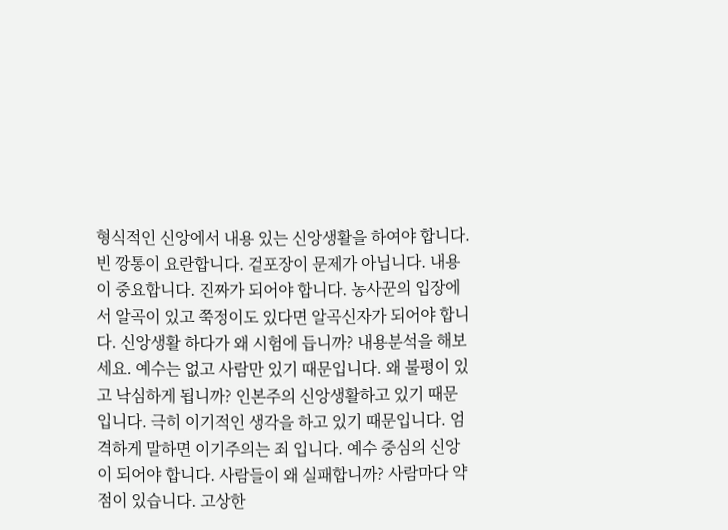형식적인 신앙에서 내용 있는 신앙생활을 하여야 합니다. 빈 깡통이 요란합니다. 겉포장이 문제가 아닙니다. 내용이 중요합니다. 진짜가 되어야 합니다. 농사꾼의 입장에서 알곡이 있고 쭉정이도 있다면 알곡신자가 되어야 합니다. 신앙생활 하다가 왜 시험에 듭니까? 내용분석을 해보세요. 예수는 없고 사람만 있기 때문입니다. 왜 불평이 있고 낙심하게 됩니까? 인본주의 신앙생활하고 있기 때문입니다. 극히 이기적인 생각을 하고 있기 때문입니다. 엄격하게 말하면 이기주의는 죄 입니다. 예수 중심의 신앙이 되어야 합니다. 사람들이 왜 실패합니까? 사람마다 약점이 있습니다. 고상한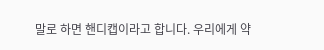말로 하면 핸디캡이라고 합니다. 우리에게 약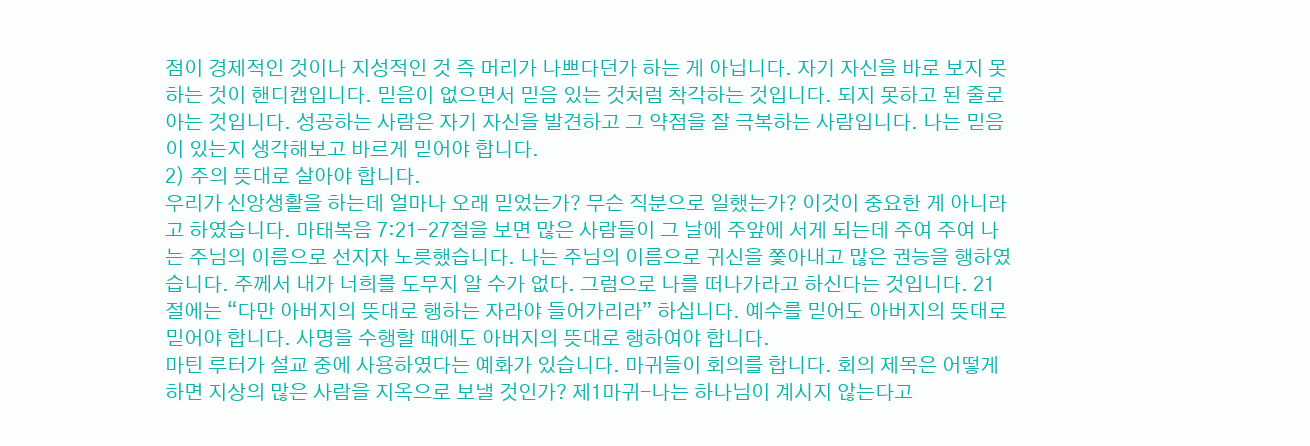점이 경제적인 것이나 지성적인 것 즉 머리가 나쁘다던가 하는 게 아닙니다. 자기 자신을 바로 보지 못하는 것이 핸디캡입니다. 믿음이 없으면서 믿음 있는 것처럼 착각하는 것입니다. 되지 못하고 된 줄로 아는 것입니다. 성공하는 사람은 자기 자신을 발견하고 그 약점을 잘 극복하는 사람입니다. 나는 믿음이 있는지 생각해보고 바르게 믿어야 합니다.
2) 주의 뜻대로 살아야 합니다.
우리가 신앙생활을 하는데 얼마나 오래 믿었는가? 무슨 직분으로 일했는가? 이것이 중요한 게 아니라고 하였습니다. 마태복음 7:21-27절을 보면 많은 사람들이 그 날에 주앞에 서게 되는데 주여 주여 나는 주님의 이름으로 선지자 노릇했습니다. 나는 주님의 이름으로 귀신을 쫓아내고 많은 권능을 행하였습니다. 주께서 내가 너희를 도무지 알 수가 없다. 그럼으로 나를 떠나가라고 하신다는 것입니다. 21절에는 “다만 아버지의 뜻대로 행하는 자라야 들어가리라” 하십니다. 예수를 믿어도 아버지의 뜻대로 믿어야 합니다. 사명을 수행할 때에도 아버지의 뜻대로 행하여야 합니다.
마틴 루터가 설교 중에 사용하였다는 예화가 있습니다. 마귀들이 회의를 합니다. 회의 제목은 어떻게 하면 지상의 많은 사람을 지옥으로 보낼 것인가? 제1마귀-나는 하나님이 계시지 않는다고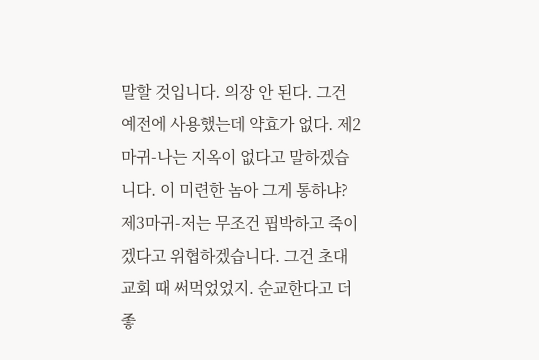말할 것입니다. 의장 안 된다. 그건 예전에 사용했는데 약효가 없다. 제2마귀-나는 지옥이 없다고 말하겠습니다. 이 미련한 놈아 그게 통하냐? 제3마귀-저는 무조건 핍박하고 죽이겠다고 위협하겠습니다. 그건 초대교회 때 써먹었었지. 순교한다고 더 좋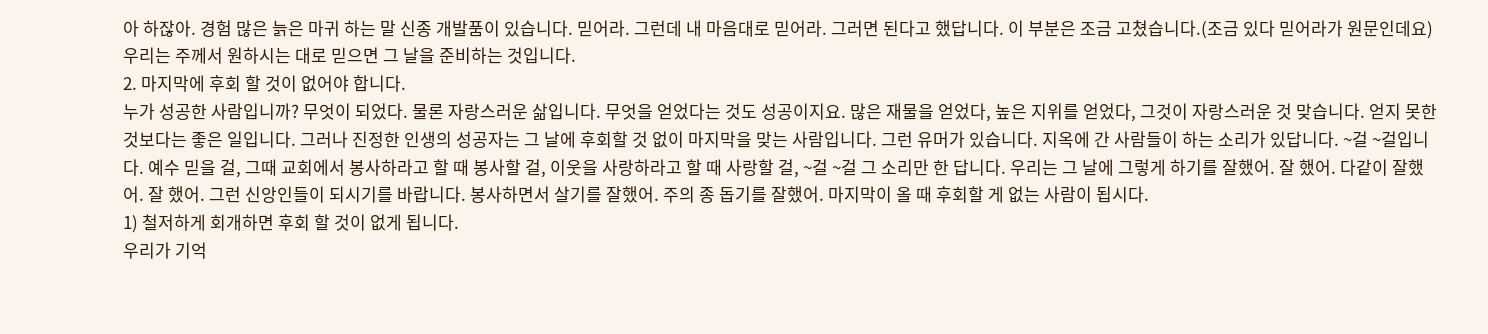아 하잖아. 경험 많은 늙은 마귀 하는 말 신종 개발품이 있습니다. 믿어라. 그런데 내 마음대로 믿어라. 그러면 된다고 했답니다. 이 부분은 조금 고쳤습니다.(조금 있다 믿어라가 원문인데요) 우리는 주께서 원하시는 대로 믿으면 그 날을 준비하는 것입니다.
2. 마지막에 후회 할 것이 없어야 합니다.
누가 성공한 사람입니까? 무엇이 되었다. 물론 자랑스러운 삶입니다. 무엇을 얻었다는 것도 성공이지요. 많은 재물을 얻었다, 높은 지위를 얻었다, 그것이 자랑스러운 것 맞습니다. 얻지 못한 것보다는 좋은 일입니다. 그러나 진정한 인생의 성공자는 그 날에 후회할 것 없이 마지막을 맞는 사람입니다. 그런 유머가 있습니다. 지옥에 간 사람들이 하는 소리가 있답니다. ~걸 ~걸입니다. 예수 믿을 걸, 그때 교회에서 봉사하라고 할 때 봉사할 걸, 이웃을 사랑하라고 할 때 사랑할 걸, ~걸 ~걸 그 소리만 한 답니다. 우리는 그 날에 그렇게 하기를 잘했어. 잘 했어. 다같이 잘했어. 잘 했어. 그런 신앙인들이 되시기를 바랍니다. 봉사하면서 살기를 잘했어. 주의 종 돕기를 잘했어. 마지막이 올 때 후회할 게 없는 사람이 됩시다.
1) 철저하게 회개하면 후회 할 것이 없게 됩니다.
우리가 기억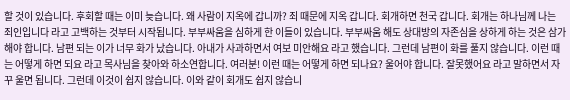할 것이 있습니다. 후회할 때는 이미 늦습니다. 왜 사람이 지옥에 갑니까? 죄 때문에 지옥 갑니다. 회개하면 천국 갑니다. 회개는 하나님께 나는 죄인입니다 라고 고백하는 것부터 시작됩니다. 부부싸움을 심하게 한 이들이 있습니다. 부부싸움 해도 상대방의 자존심을 상하게 하는 것은 삼가 해야 합니다. 남편 되는 이가 너무 화가 났습니다. 아내가 사과하면서 여보 미안해요 라고 했습니다. 그런데 남편이 화를 풀지 않습니다. 이런 때는 어떻게 하면 되요 라고 목사님을 찾아와 하소연합니다. 여러분! 이런 때는 어떻게 하면 되나요? 울어야 합니다. 잘못했어요 라고 말하면서 자꾸 울면 됩니다. 그런데 이것이 쉽지 않습니다. 이와 같이 회개도 쉽지 않습니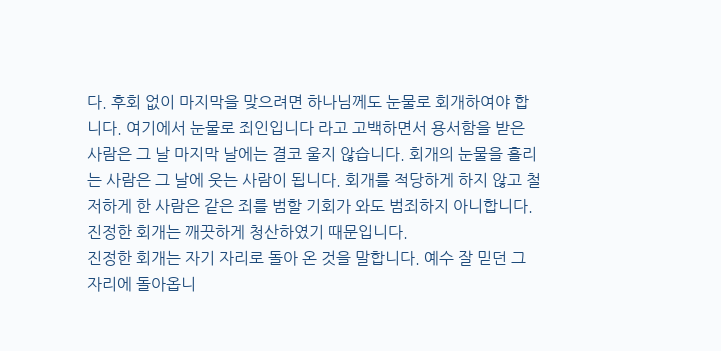다. 후회 없이 마지막을 맞으려면 하나님께도 눈물로 회개하여야 합니다. 여기에서 눈물로 죄인입니다 라고 고백하면서 용서함을 받은 사람은 그 날 마지막 날에는 결코 울지 않습니다. 회개의 눈물을 흘리는 사람은 그 날에 웃는 사람이 됩니다. 회개를 적당하게 하지 않고 철저하게 한 사람은 같은 죄를 범할 기회가 와도 범죄하지 아니합니다. 진정한 회개는 깨끗하게 청산하였기 때문입니다.
진정한 회개는 자기 자리로 돌아 온 것을 말합니다. 예수 잘 믿던 그 자리에 돌아옵니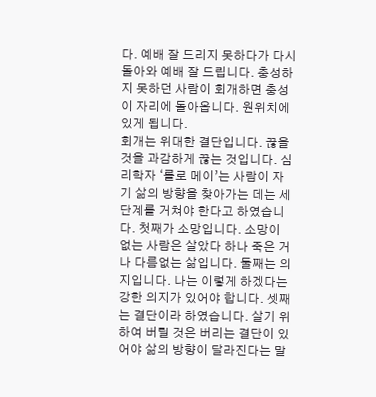다. 예배 잘 드리지 못하다가 다시 돌아와 예배 잘 드립니다. 충성하지 못하던 사람이 회개하면 충성이 자리에 돌아옵니다. 원위치에 있게 됩니다.
회개는 위대한 결단입니다. 끊을 것을 과감하게 끊는 것입니다. 심리학자 ‘롤로 메이’는 사람이 자기 삶의 방향을 찾아가는 데는 세 단계를 거쳐야 한다고 하였습니다. 첫째가 소망입니다. 소망이 없는 사람은 살았다 하나 죽은 거나 다름없는 삶입니다. 둘째는 의지입니다. 나는 이렇게 하겠다는 강한 의지가 있어야 합니다. 셋째는 결단이라 하였습니다. 살기 위하여 버릴 것은 버리는 결단이 있어야 삶의 방향이 달라진다는 말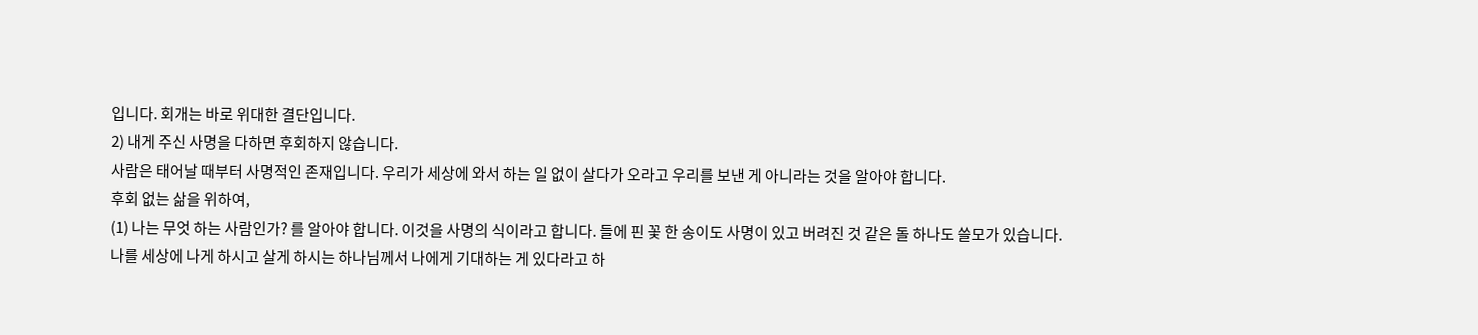입니다. 회개는 바로 위대한 결단입니다.
2) 내게 주신 사명을 다하면 후회하지 않습니다.
사람은 태어날 때부터 사명적인 존재입니다. 우리가 세상에 와서 하는 일 없이 살다가 오라고 우리를 보낸 게 아니라는 것을 알아야 합니다.
후회 없는 삶을 위하여,
(1) 나는 무엇 하는 사람인가? 를 알아야 합니다. 이것을 사명의 식이라고 합니다. 들에 핀 꽃 한 송이도 사명이 있고 버려진 것 같은 돌 하나도 쓸모가 있습니다. 나를 세상에 나게 하시고 살게 하시는 하나님께서 나에게 기대하는 게 있다라고 하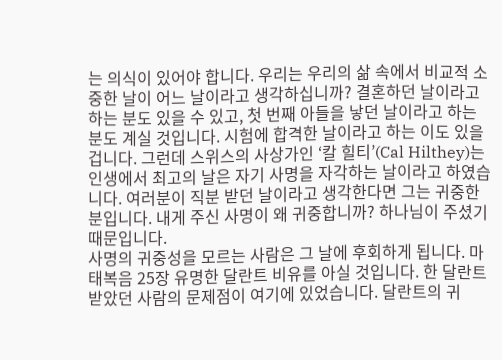는 의식이 있어야 합니다. 우리는 우리의 삶 속에서 비교적 소중한 날이 어느 날이라고 생각하십니까? 결혼하던 날이라고 하는 분도 있을 수 있고, 첫 번째 아들을 낳던 날이라고 하는 분도 계실 것입니다. 시험에 합격한 날이라고 하는 이도 있을 겁니다. 그런데 스위스의 사상가인 ‘칼 힐티’(Cal Hilthey)는 인생에서 최고의 날은 자기 사명을 자각하는 날이라고 하였습니다. 여러분이 직분 받던 날이라고 생각한다면 그는 귀중한 분입니다. 내게 주신 사명이 왜 귀중합니까? 하나님이 주셨기 때문입니다.
사명의 귀중성을 모르는 사람은 그 날에 후회하게 됩니다. 마태복음 25장 유명한 달란트 비유를 아실 것입니다. 한 달란트 받았던 사람의 문제점이 여기에 있었습니다. 달란트의 귀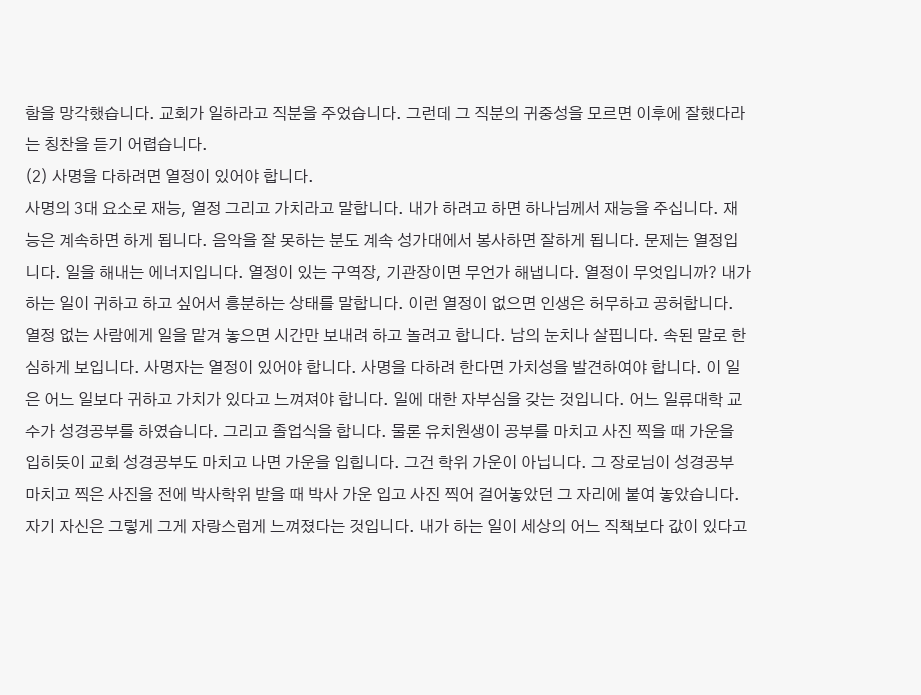함을 망각했습니다. 교회가 일하라고 직분을 주었습니다. 그런데 그 직분의 귀중성을 모르면 이후에 잘했다라는 칭찬을 듣기 어렵습니다.
(2) 사명을 다하려면 열정이 있어야 합니다.
사명의 3대 요소로 재능, 열정 그리고 가치라고 말합니다. 내가 하려고 하면 하나님께서 재능을 주십니다. 재능은 계속하면 하게 됩니다. 음악을 잘 못하는 분도 계속 성가대에서 봉사하면 잘하게 됩니다. 문제는 열정입니다. 일을 해내는 에너지입니다. 열정이 있는 구역장, 기관장이면 무언가 해냅니다. 열정이 무엇입니까? 내가 하는 일이 귀하고 하고 싶어서 흥분하는 상태를 말합니다. 이런 열정이 없으면 인생은 허무하고 공허합니다. 열정 없는 사람에게 일을 맡겨 놓으면 시간만 보내려 하고 놀려고 합니다. 남의 눈치나 살핍니다. 속된 말로 한심하게 보입니다. 사명자는 열정이 있어야 합니다. 사명을 다하려 한다면 가치성을 발견하여야 합니다. 이 일은 어느 일보다 귀하고 가치가 있다고 느껴져야 합니다. 일에 대한 자부심을 갖는 것입니다. 어느 일류대학 교수가 성경공부를 하였습니다. 그리고 졸업식을 합니다. 물론 유치원생이 공부를 마치고 사진 찍을 때 가운을 입히듯이 교회 성경공부도 마치고 나면 가운을 입힙니다. 그건 학위 가운이 아닙니다. 그 장로님이 성경공부 마치고 찍은 사진을 전에 박사학위 받을 때 박사 가운 입고 사진 찍어 걸어놓았던 그 자리에 붙여 놓았습니다. 자기 자신은 그렇게 그게 자랑스럽게 느껴졌다는 것입니다. 내가 하는 일이 세상의 어느 직책보다 값이 있다고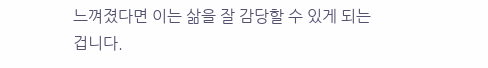느껴졌다면 이는 삶을 잘 감당할 수 있게 되는 겁니다.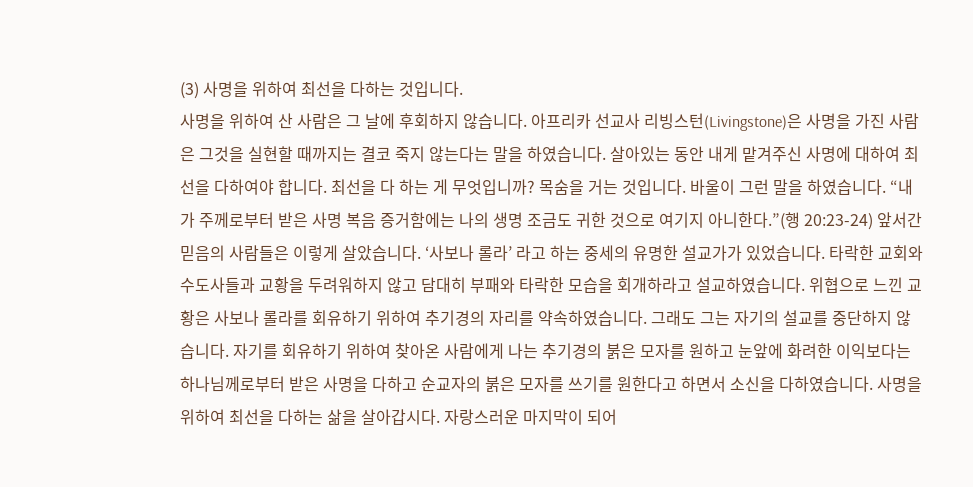(3) 사명을 위하여 최선을 다하는 것입니다.
사명을 위하여 산 사람은 그 날에 후회하지 않습니다. 아프리카 선교사 리빙스턴(Livingstone)은 사명을 가진 사람은 그것을 실현할 때까지는 결코 죽지 않는다는 말을 하였습니다. 살아있는 동안 내게 맡겨주신 사명에 대하여 최선을 다하여야 합니다. 최선을 다 하는 게 무엇입니까? 목숨을 거는 것입니다. 바울이 그런 말을 하였습니다. “내가 주께로부터 받은 사명 복음 증거함에는 나의 생명 조금도 귀한 것으로 여기지 아니한다.”(행 20:23-24) 앞서간 믿음의 사람들은 이렇게 살았습니다. ‘사보나 롤라’ 라고 하는 중세의 유명한 설교가가 있었습니다. 타락한 교회와 수도사들과 교황을 두려워하지 않고 담대히 부패와 타락한 모습을 회개하라고 설교하였습니다. 위협으로 느낀 교황은 사보나 롤라를 회유하기 위하여 추기경의 자리를 약속하였습니다. 그래도 그는 자기의 설교를 중단하지 않습니다. 자기를 회유하기 위하여 찾아온 사람에게 나는 추기경의 붉은 모자를 원하고 눈앞에 화려한 이익보다는 하나님께로부터 받은 사명을 다하고 순교자의 붉은 모자를 쓰기를 원한다고 하면서 소신을 다하였습니다. 사명을 위하여 최선을 다하는 삶을 살아갑시다. 자랑스러운 마지막이 되어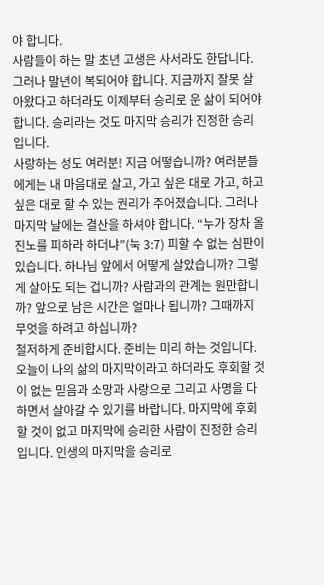야 합니다.
사람들이 하는 말 초년 고생은 사서라도 한답니다. 그러나 말년이 복되어야 합니다. 지금까지 잘못 살아왔다고 하더라도 이제부터 승리로 운 삶이 되어야 합니다. 승리라는 것도 마지막 승리가 진정한 승리입니다.
사랑하는 성도 여러분! 지금 어떻습니까? 여러분들에게는 내 마음대로 살고, 가고 싶은 대로 가고, 하고 싶은 대로 할 수 있는 권리가 주어졌습니다. 그러나 마지막 날에는 결산을 하셔야 합니다. “누가 장차 올 진노를 피하라 하더냐”(눅 3:7) 피할 수 없는 심판이 있습니다. 하나님 앞에서 어떻게 살았습니까? 그렇게 살아도 되는 겁니까? 사람과의 관계는 원만합니까? 앞으로 남은 시간은 얼마나 됩니까? 그때까지 무엇을 하려고 하십니까?
철저하게 준비합시다. 준비는 미리 하는 것입니다. 오늘이 나의 삶의 마지막이라고 하더라도 후회할 것이 없는 믿음과 소망과 사랑으로 그리고 사명을 다하면서 살아갈 수 있기를 바랍니다. 마지막에 후회 할 것이 없고 마지막에 승리한 사람이 진정한 승리입니다. 인생의 마지막을 승리로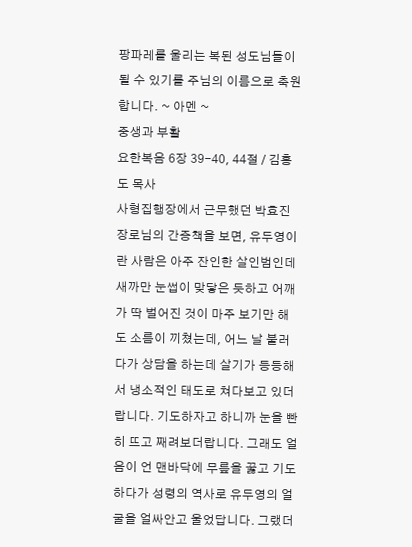팡파레를 울리는 복된 성도님들이 될 수 있기를 주님의 이름으로 축원합니다. ~ 아멘 ~
중생과 부활
요한복음 6장 39-40, 44절 / 김홍도 목사
사형집행장에서 근무했던 박효진 장로님의 간증책을 보면, 유두영이란 사람은 아주 잔인한 살인범인데 새까만 눈썹이 맞닿은 듯하고 어깨가 딱 벌어진 것이 마주 보기만 해도 소름이 끼쳤는데, 어느 날 불러다가 상담을 하는데 살기가 등등해서 냉소적인 태도로 쳐다보고 있더랍니다. 기도하자고 하니까 눈을 빤히 뜨고 째려보더랍니다. 그래도 얼음이 언 맨바닥에 무릎을 꿇고 기도하다가 성령의 역사로 유두영의 얼굴을 얼싸안고 울었답니다. 그랬더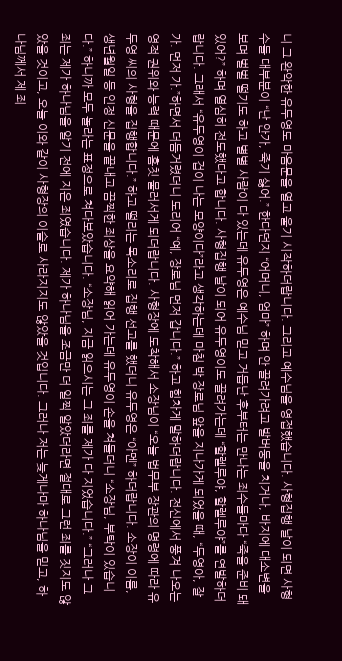니 그 완악한 유두영도 마음문을 열고 울기 시작하더랍니다. 그리고 예수님을 영접했습니다. 사형집행 날이 되면 사형수들 대부분이 “난 안가, 죽기 싫어.” 한다던지 “어머니, 엄마” 하며 안 끌려가려고 발버둥을 치거나, 바지에 대소변을 보며 벌벌 떨기도 하고 별별 사람이 다 있는데 유두영은 예수님 믿고 거듭난 후부터는 만나는 죄수들마다 “죽을 준비 돼 있어?” 하며 열심히 전도했다고 합니다. 사형집행 날이 되어 유두영이도 끌려가는데 “할렐루야, 할렐루야”를 연발하더랍니다. 그래서 “유두영이 겁이 나는 모양이다”라고 생각하는데 마침 박 장로님 앞을 지나가게 되었을 때, “두영아, 잘 가. 먼저 가.”하면서 더듬거렸더니 도리어 “예, 장로님 먼저 갑니다.” 하고 힘차게 말하더랍니다. 전신에서 풍겨 나오는 영적 권위와 능력 때문에 흠칫 물러서게 되더랍니다. 사형장에 도착해서 소장님이 “오늘 법무부 장관의 명령에 따라 유두영 씨의 사형을 집행합니다.” 하고 떨리는 목소리로 집행 선고를 했더니 유두영은 “아멘” 하더랍니다. 소장이 이름, 생년월일 등 인정 신문을 끝내고 끔찍한 죄상을 요약해 읽어 가는데 유두영이 손을 쳐들더니 “소장님, 부탁이 있습니다.” 하니까 모두 놀라는 표정으로 쳐다보았습니다. “소장님, 지금 읽으시는 그 죄를 제가 다 지었습니다.” “그러나 그 죄는 제가 하나님을 알기 전에 지은 죄였습니다. 제가 하나님을 조금만 더 일찍 알았더라면 절대로 그런 죄를 짓지도 않았을 것이고, 오늘 이와 같이 사형장의 이슬로 사라지지도 않았을 것입니다. 그러나 저는 늦게나마 하나님을 믿고, 하나님께서 제 죄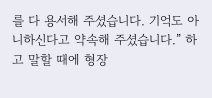를 다 용서해 주셨습니다. 기억도 아니하신다고 약속해 주셨습니다.” 하고 말할 때에 형장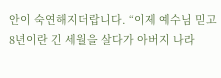안이 숙연해지더랍니다. “이제 예수님 믿고 8년이란 긴 세월을 살다가 아버지 나라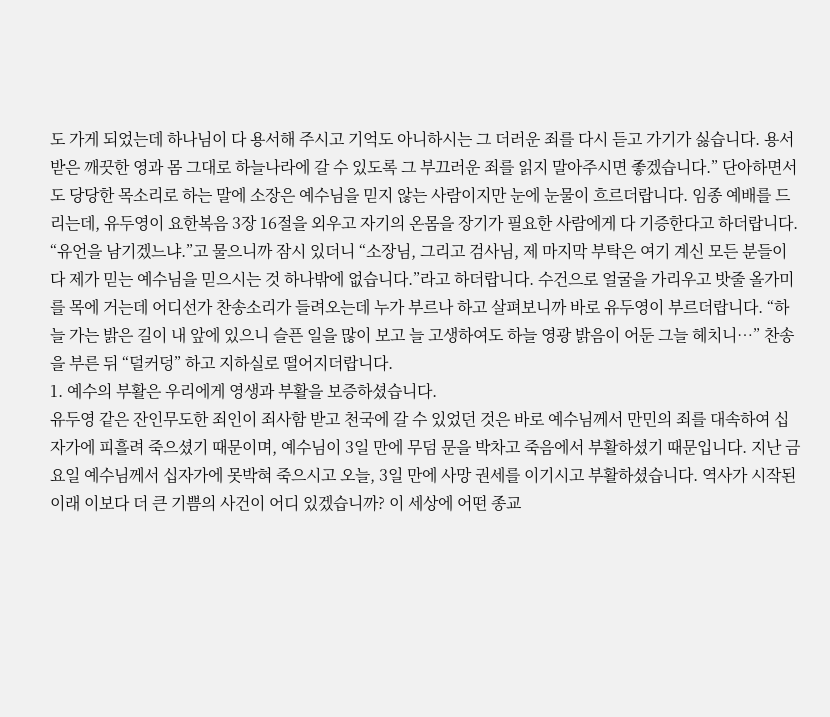도 가게 되었는데 하나님이 다 용서해 주시고 기억도 아니하시는 그 더러운 죄를 다시 듣고 가기가 싫습니다. 용서 받은 깨끗한 영과 몸 그대로 하늘나라에 갈 수 있도록 그 부끄러운 죄를 읽지 말아주시면 좋겠습니다.” 단아하면서도 당당한 목소리로 하는 말에 소장은 예수님을 믿지 않는 사람이지만 눈에 눈물이 흐르더랍니다. 임종 예배를 드리는데, 유두영이 요한복음 3장 16절을 외우고 자기의 온몸을 장기가 필요한 사람에게 다 기증한다고 하더랍니다. “유언을 남기겠느냐.”고 물으니까 잠시 있더니 “소장님, 그리고 검사님, 제 마지막 부탁은 여기 계신 모든 분들이 다 제가 믿는 예수님을 믿으시는 것 하나밖에 없습니다.”라고 하더랍니다. 수건으로 얼굴을 가리우고 밧줄 올가미를 목에 거는데 어디선가 찬송소리가 들려오는데 누가 부르나 하고 살펴보니까 바로 유두영이 부르더랍니다. “하늘 가는 밝은 길이 내 앞에 있으니 슬픈 일을 많이 보고 늘 고생하여도 하늘 영광 밝음이 어둔 그늘 헤치니…” 찬송을 부른 뒤 “덜커덩” 하고 지하실로 떨어지더랍니다.
1. 예수의 부활은 우리에게 영생과 부활을 보증하셨습니다.
유두영 같은 잔인무도한 죄인이 죄사함 받고 천국에 갈 수 있었던 것은 바로 예수님께서 만민의 죄를 대속하여 십자가에 피흘려 죽으셨기 때문이며, 예수님이 3일 만에 무덤 문을 박차고 죽음에서 부활하셨기 때문입니다. 지난 금요일 예수님께서 십자가에 못박혀 죽으시고 오늘, 3일 만에 사망 권세를 이기시고 부활하셨습니다. 역사가 시작된 이래 이보다 더 큰 기쁨의 사건이 어디 있겠습니까? 이 세상에 어떤 종교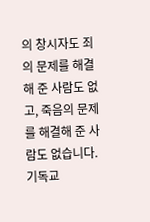의 창시자도 죄의 문제를 해결해 준 사람도 없고, 죽음의 문제를 해결해 준 사람도 없습니다. 기독교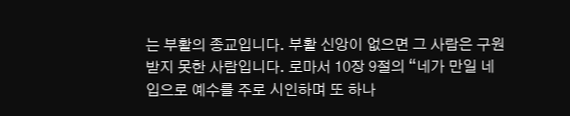는 부활의 종교입니다. 부활 신앙이 없으면 그 사람은 구원받지 못한 사람입니다. 로마서 10장 9절의 “네가 만일 네 입으로 예수를 주로 시인하며 또 하나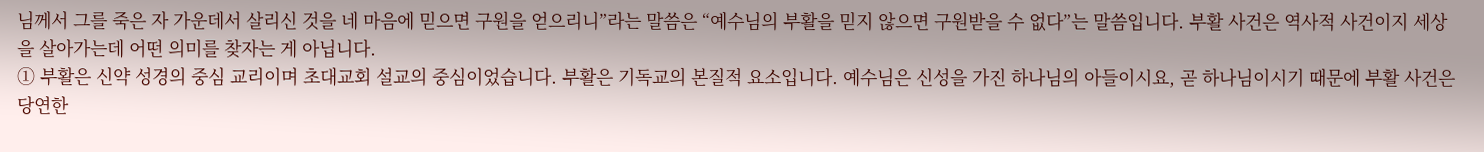님께서 그를 죽은 자 가운데서 살리신 것을 네 마음에 믿으면 구원을 얻으리니”라는 말씀은 “예수님의 부활을 믿지 않으면 구원받을 수 없다”는 말씀입니다. 부활 사건은 역사적 사건이지 세상을 살아가는데 어떤 의미를 찾자는 게 아닙니다.
① 부활은 신약 성경의 중심 교리이며 초대교회 설교의 중심이었습니다. 부활은 기독교의 본질적 요소입니다. 예수님은 신성을 가진 하나님의 아들이시요, 곧 하나님이시기 때문에 부활 사건은 당연한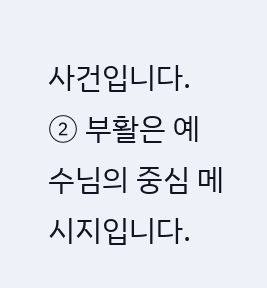사건입니다.
② 부활은 예수님의 중심 메시지입니다.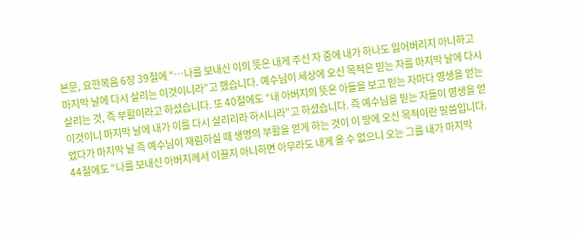본문, 요한복음 6장 39절에 “…나를 보내신 이의 뜻은 내게 주신 자 중에 내가 하나도 잃어버리지 아니하고 마지막 날에 다시 살리는 이것이니라”고 했습니다. 예수님이 세상에 오신 목적은 믿는 자를 마지막 날에 다시 살리는 것, 즉 부활이라고 하셨습니다. 또 40절에도 “내 아버지의 뜻은 아들을 보고 믿는 자마다 영생을 얻는 이것이니 마지막 날에 내가 이를 다시 살리리라 하시니라”고 하셨습니다. 즉 예수님을 믿는 자들이 영생을 얻었다가 마지막 날 즉 예수님이 재림하실 때 생명의 부활을 얻게 하는 것이 이 땅에 오신 목적이란 말씀입니다. 44절에도 “나를 보내신 아버지께서 이끌지 아니하면 아무라도 내게 올 수 없으니 오는 그를 내가 마지막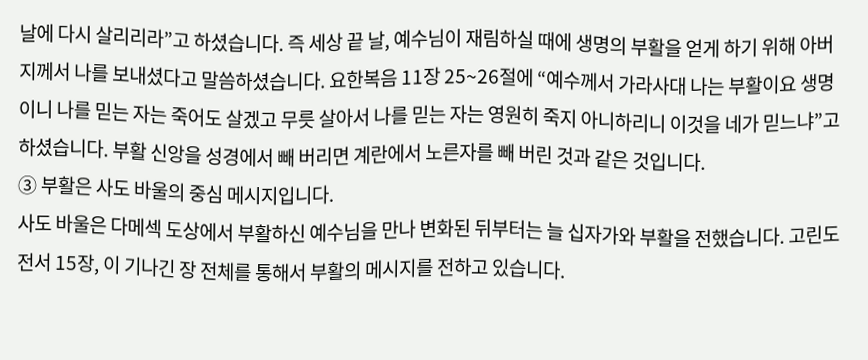날에 다시 살리리라”고 하셨습니다. 즉 세상 끝 날, 예수님이 재림하실 때에 생명의 부활을 얻게 하기 위해 아버지께서 나를 보내셨다고 말씀하셨습니다. 요한복음 11장 25~26절에 “예수께서 가라사대 나는 부활이요 생명이니 나를 믿는 자는 죽어도 살겠고 무릇 살아서 나를 믿는 자는 영원히 죽지 아니하리니 이것을 네가 믿느냐”고 하셨습니다. 부활 신앙을 성경에서 빼 버리면 계란에서 노른자를 빼 버린 것과 같은 것입니다.
③ 부활은 사도 바울의 중심 메시지입니다.
사도 바울은 다메섹 도상에서 부활하신 예수님을 만나 변화된 뒤부터는 늘 십자가와 부활을 전했습니다. 고린도전서 15장, 이 기나긴 장 전체를 통해서 부활의 메시지를 전하고 있습니다.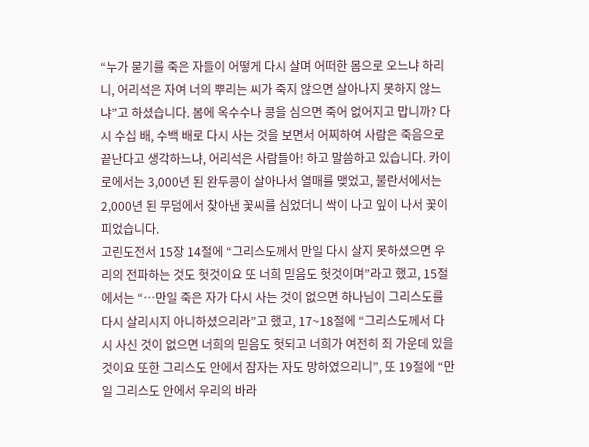“누가 묻기를 죽은 자들이 어떻게 다시 살며 어떠한 몸으로 오느냐 하리니, 어리석은 자여 너의 뿌리는 씨가 죽지 않으면 살아나지 못하지 않느냐”고 하셨습니다. 봄에 옥수수나 콩을 심으면 죽어 없어지고 맙니까? 다시 수십 배, 수백 배로 다시 사는 것을 보면서 어찌하여 사람은 죽음으로 끝난다고 생각하느냐, 어리석은 사람들아! 하고 말씀하고 있습니다. 카이로에서는 3,000년 된 완두콩이 살아나서 열매를 맺었고, 불란서에서는 2,000년 된 무덤에서 찾아낸 꽃씨를 심었더니 싹이 나고 잎이 나서 꽃이 피었습니다.
고린도전서 15장 14절에 “그리스도께서 만일 다시 살지 못하셨으면 우리의 전파하는 것도 헛것이요 또 너희 믿음도 헛것이며”라고 했고, 15절에서는 “…만일 죽은 자가 다시 사는 것이 없으면 하나님이 그리스도를 다시 살리시지 아니하셨으리라”고 했고, 17~18절에 “그리스도께서 다시 사신 것이 없으면 너희의 믿음도 헛되고 너희가 여전히 죄 가운데 있을 것이요 또한 그리스도 안에서 잠자는 자도 망하였으리니”, 또 19절에 “만일 그리스도 안에서 우리의 바라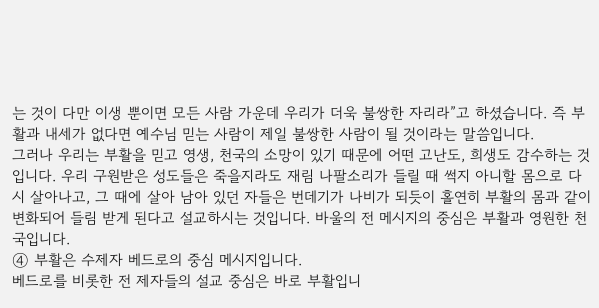는 것이 다만 이생 뿐이면 모든 사람 가운데 우리가 더욱 불쌍한 자리라”고 하셨습니다. 즉 부활과 내세가 없다면 예수님 믿는 사람이 제일 불쌍한 사람이 될 것이라는 말씀입니다.
그러나 우리는 부활을 믿고 영생, 천국의 소망이 있기 때문에 어떤 고난도, 희생도 감수하는 것입니다. 우리 구원받은 성도들은 죽을지라도 재림 나팔소리가 들릴 때 썩지 아니할 몸으로 다시 살아나고, 그 때에 살아 남아 있던 자들은 번데기가 나비가 되듯이 홀연히 부활의 몸과 같이 변화되어 들림 받게 된다고 설교하시는 것입니다. 바울의 전 메시지의 중심은 부활과 영원한 천국입니다.
④ 부활은 수제자 베드로의 중심 메시지입니다.
베드로를 비롯한 전 제자들의 설교 중심은 바로 부활입니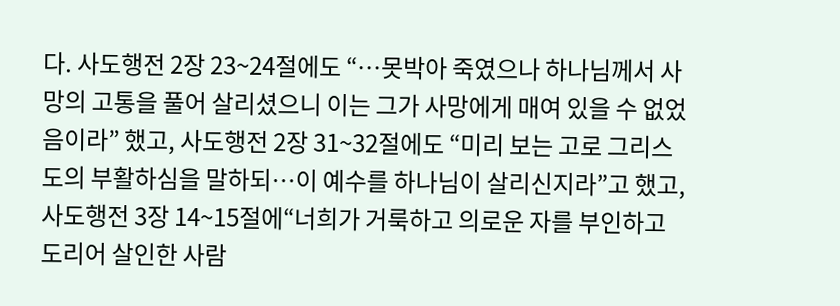다. 사도행전 2장 23~24절에도 “…못박아 죽였으나 하나님께서 사망의 고통을 풀어 살리셨으니 이는 그가 사망에게 매여 있을 수 없었음이라” 했고, 사도행전 2장 31~32절에도 “미리 보는 고로 그리스도의 부활하심을 말하되…이 예수를 하나님이 살리신지라”고 했고, 사도행전 3장 14~15절에“너희가 거룩하고 의로운 자를 부인하고 도리어 살인한 사람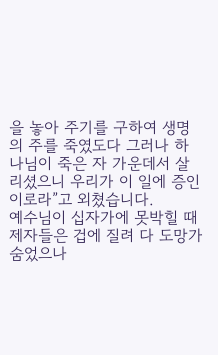을 놓아 주기를 구하여 생명의 주를 죽였도다 그러나 하나님이 죽은 자 가운데서 살리셨으니 우리가 이 일에 증인이로라”고 외쳤습니다.
예수님이 십자가에 못박힐 때 제자들은 겁에 질려 다 도망가 숨었으나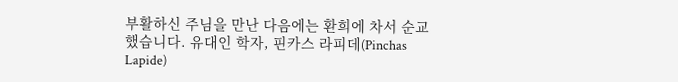부활하신 주님을 만난 다음에는 환희에 차서 순교했습니다. 유대인 학자, 핀카스 라피데(Pinchas Lapide)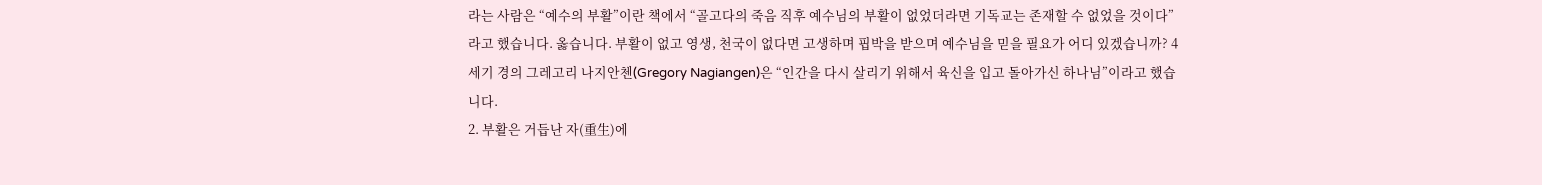라는 사람은 “예수의 부활”이란 책에서 “골고다의 죽음 직후 예수님의 부활이 없었더라면 기독교는 존재할 수 없었을 것이다”라고 했습니다. 옳습니다. 부활이 없고 영생, 천국이 없다면 고생하며 핍박을 받으며 예수님을 믿을 필요가 어디 있겠습니까? 4세기 경의 그레고리 나지안첸(Gregory Nagiangen)은 “인간을 다시 살리기 위해서 육신을 입고 돌아가신 하나님”이라고 했습니다.
2. 부활은 거듭난 자(重生)에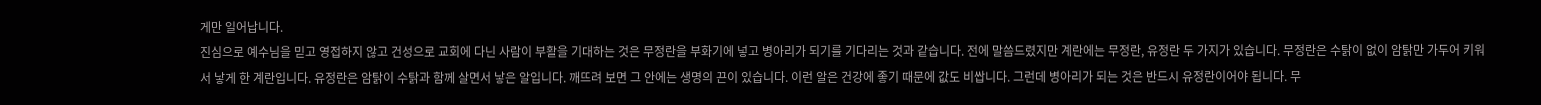게만 일어납니다.
진심으로 예수님을 믿고 영접하지 않고 건성으로 교회에 다닌 사람이 부활을 기대하는 것은 무정란을 부화기에 넣고 병아리가 되기를 기다리는 것과 같습니다. 전에 말씀드렸지만 계란에는 무정란, 유정란 두 가지가 있습니다. 무정란은 수탉이 없이 암탉만 가두어 키워서 낳게 한 계란입니다. 유정란은 암탉이 수탉과 함께 살면서 낳은 알입니다. 깨뜨려 보면 그 안에는 생명의 끈이 있습니다. 이런 알은 건강에 좋기 때문에 값도 비쌉니다. 그런데 병아리가 되는 것은 반드시 유정란이어야 됩니다. 무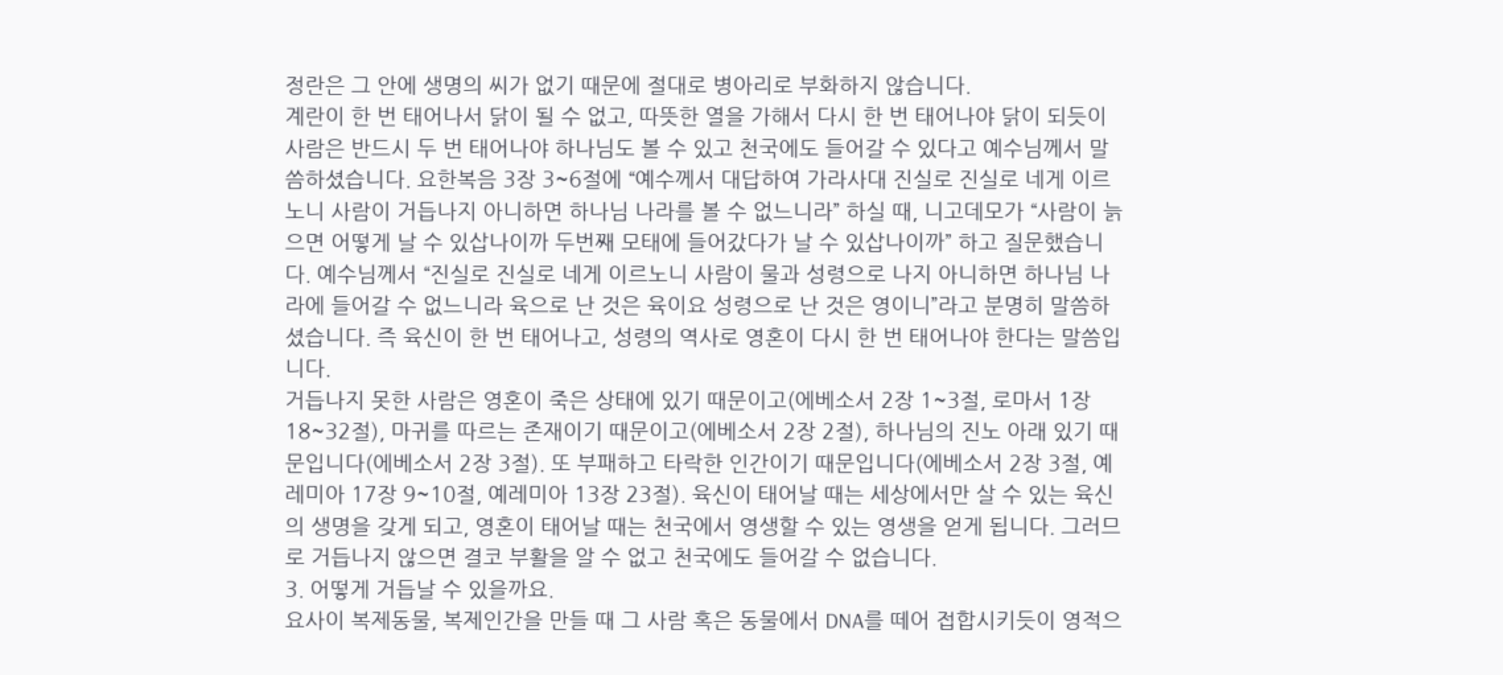정란은 그 안에 생명의 씨가 없기 때문에 절대로 병아리로 부화하지 않습니다.
계란이 한 번 태어나서 닭이 될 수 없고, 따뜻한 열을 가해서 다시 한 번 태어나야 닭이 되듯이 사람은 반드시 두 번 태어나야 하나님도 볼 수 있고 천국에도 들어갈 수 있다고 예수님께서 말씀하셨습니다. 요한복음 3장 3~6절에 “예수께서 대답하여 가라사대 진실로 진실로 네게 이르노니 사람이 거듭나지 아니하면 하나님 나라를 볼 수 없느니라” 하실 때, 니고데모가 “사람이 늙으면 어떻게 날 수 있삽나이까 두번째 모태에 들어갔다가 날 수 있삽나이까” 하고 질문했습니다. 예수님께서 “진실로 진실로 네게 이르노니 사람이 물과 성령으로 나지 아니하면 하나님 나라에 들어갈 수 없느니라 육으로 난 것은 육이요 성령으로 난 것은 영이니”라고 분명히 말씀하셨습니다. 즉 육신이 한 번 태어나고, 성령의 역사로 영혼이 다시 한 번 태어나야 한다는 말씀입니다.
거듭나지 못한 사람은 영혼이 죽은 상태에 있기 때문이고(에베소서 2장 1~3절, 로마서 1장 18~32절), 마귀를 따르는 존재이기 때문이고(에베소서 2장 2절), 하나님의 진노 아래 있기 때문입니다(에베소서 2장 3절). 또 부패하고 타락한 인간이기 때문입니다(에베소서 2장 3절, 예레미아 17장 9~10절, 예레미아 13장 23절). 육신이 태어날 때는 세상에서만 살 수 있는 육신의 생명을 갖게 되고, 영혼이 태어날 때는 천국에서 영생할 수 있는 영생을 얻게 됩니다. 그러므로 거듭나지 않으면 결코 부활을 알 수 없고 천국에도 들어갈 수 없습니다.
3. 어떻게 거듭날 수 있을까요.
요사이 복제동물, 복제인간을 만들 때 그 사람 혹은 동물에서 DNA를 떼어 접합시키듯이 영적으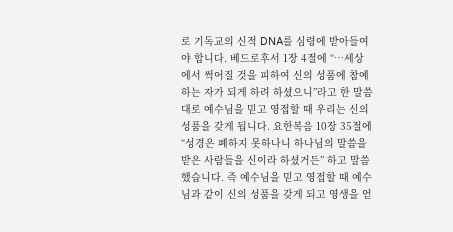로 기독교의 신적 DNA를 심령에 받아들여야 합니다. 베드로후서 1장 4절에 “…세상에서 썩어질 것을 피하여 신의 성품에 참예하는 자가 되게 하려 하셨으니”라고 한 말씀대로 예수님을 믿고 영접할 때 우리는 신의 성품을 갖게 됩니다. 요한복음 10장 35절에 “성경은 폐하지 못하나니 하나님의 말씀을 받은 사람들을 신이라 하셨거든” 하고 말씀했습니다. 즉 예수님을 믿고 영접할 때 예수님과 같이 신의 성품을 갖게 되고 영생을 얻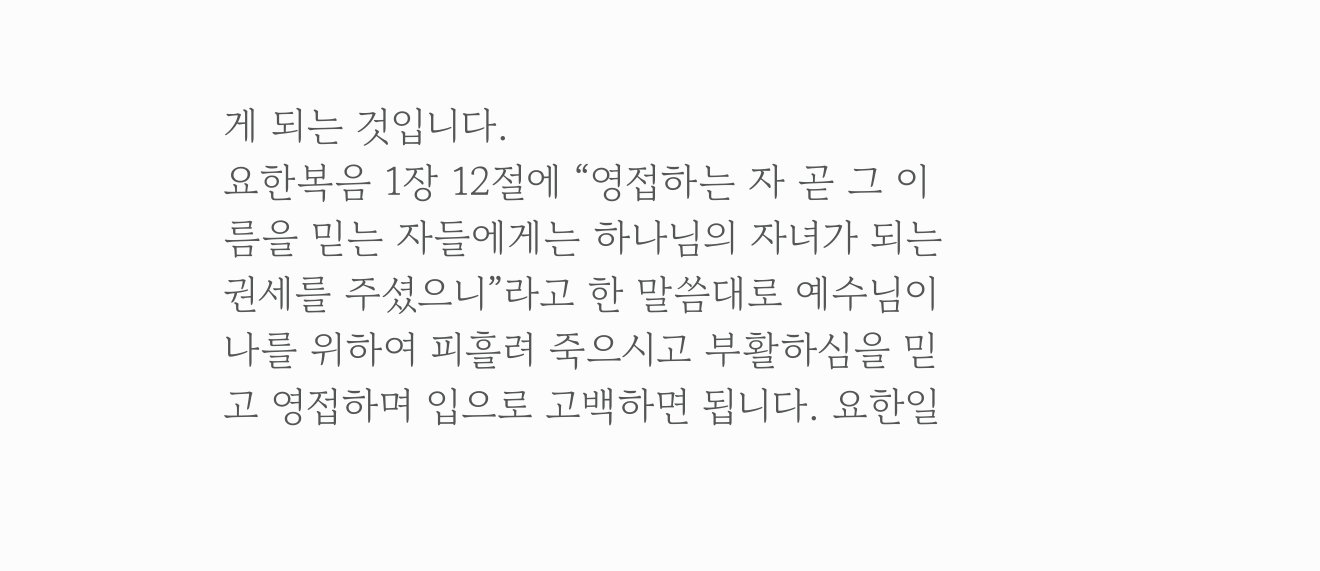게 되는 것입니다.
요한복음 1장 12절에 “영접하는 자 곧 그 이름을 믿는 자들에게는 하나님의 자녀가 되는 권세를 주셨으니”라고 한 말씀대로 예수님이 나를 위하여 피흘려 죽으시고 부활하심을 믿고 영접하며 입으로 고백하면 됩니다. 요한일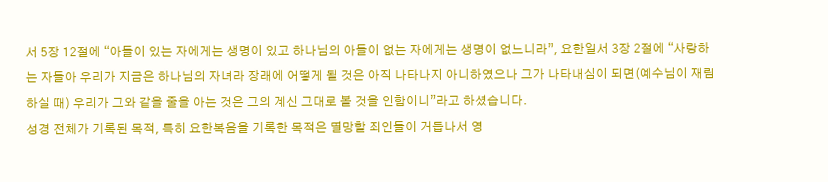서 5장 12절에 “아들이 있는 자에게는 생명이 있고 하나님의 아들이 없는 자에게는 생명이 없느니라”, 요한일서 3장 2절에 “사랑하는 자들아 우리가 지금은 하나님의 자녀라 장래에 어떻게 될 것은 아직 나타나지 아니하였으나 그가 나타내심이 되면(예수님이 재림하실 때) 우리가 그와 같을 줄을 아는 것은 그의 계신 그대로 볼 것을 인함이니”라고 하셨습니다.
성경 전체가 기록된 목적, 특히 요한복음을 기록한 목적은 멸망할 죄인들이 거듭나서 영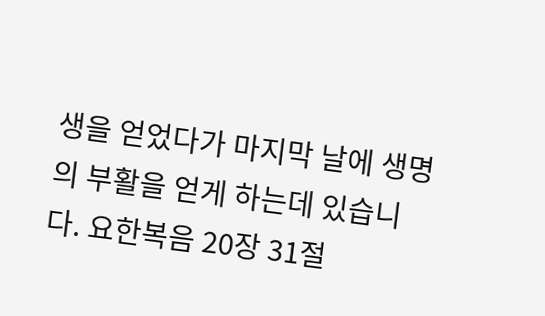생을 얻었다가 마지막 날에 생명의 부활을 얻게 하는데 있습니다. 요한복음 20장 31절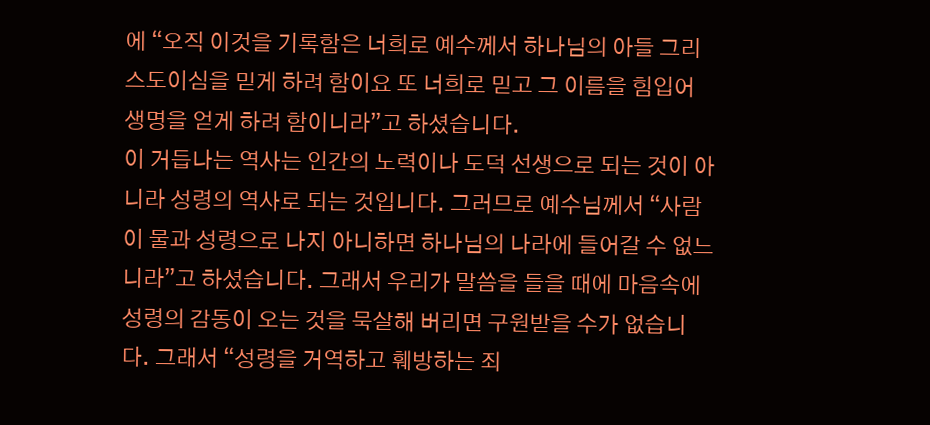에 “오직 이것을 기록함은 너희로 예수께서 하나님의 아들 그리스도이심을 믿게 하려 함이요 또 너희로 믿고 그 이름을 힘입어 생명을 얻게 하려 함이니라”고 하셨습니다.
이 거듭나는 역사는 인간의 노력이나 도덕 선생으로 되는 것이 아니라 성령의 역사로 되는 것입니다. 그러므로 예수님께서 “사람이 물과 성령으로 나지 아니하면 하나님의 나라에 들어갈 수 없느니라”고 하셨습니다. 그래서 우리가 말씀을 들을 때에 마음속에 성령의 감동이 오는 것을 묵살해 버리면 구원받을 수가 없습니다. 그래서 “성령을 거역하고 훼방하는 죄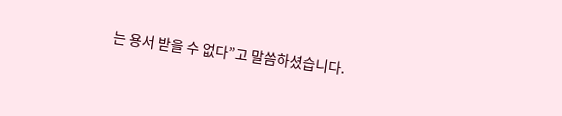는 용서 받을 수 없다”고 말씀하셨습니다.